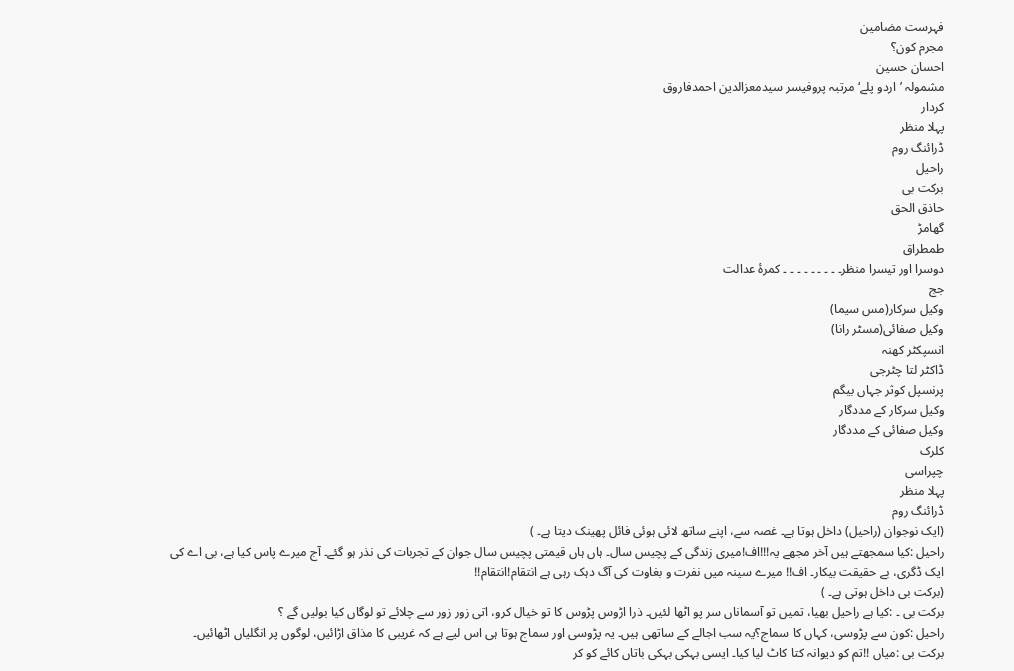فہرست مضامین
مجرم کون؟
احسان حسین
مشمولہ ’اردو پلے‘ مرتبہ پروفیسر سیدمعزالدین احمدفاروق
کردار
پہلا منظر
ڈرائنگ روم
راحیل
برکت بی
حاذق الحق
گھامڑ
طمطراق
دوسرا اور تیسرا منظر۔ ۔ ۔ ۔ ۔ ۔ ۔ ۔ ۔ کمرۂ عدالت
جج
وکیل سرکار(مس سیما)
وکیل صفائی(مسٹر رانا)
انسپکٹر کھنہ
ڈاکٹر لتا چٹرجی
پرنسپل کوثر جہاں بیگم
وکیل سرکار کے مددگار
وکیل صفائی کے مددگار
کلرک
چپراسی
پہلا منظر
ڈرائنگ روم
(ایک نوجوان (راحیل) داخل ہوتا ہے۔ غصہ سے، اپنے ساتھ لائی ہوئی فائل پھینک دیتا ہے۔ )
راحیل :کیا سمجھتے ہیں آخر مجھے یہ!!!اف!میری زندگی کے پچیس سال۔ ہاں ہاں قیمتی پچیس سال جوان کے تجربات کی نذر ہو گئے۔ آج میرے پاس کیا ہے، بی اے کی ایک ڈگری، بے حقیقت بیکار۔ اف!! میرے سینہ میں نفرت و بغاوت کی آگ دہک رہی ہے انتقام!انتقام!!
(برکت بی داخل ہوتی ہے۔ )
برکت بی ۔ :کیا ہے راحیل بھیا، تمیں تو آسماناں سر پو اٹھا لئیں۔ ذرا اڑوس پڑوس کا تو خیال کرو، اتی زور زور سے چلائے تو لوگاں کیا بولیں گے ؟
راحیل :کون سے پڑوسی، کہاں کا سماج؟یہ سب اجالے کے ساتھی ہیں۔ یہ پڑوسی اور سماج ہوتا ہی اس لیے ہے کہ غریبی کا مذاق اڑائیں، لوگوں پر انگلیاں اٹھائیں۔
برکت بی :میاں !!تم کو دیوانہ کتا کاٹ لیا کیا۔ ایسی بہکی بہکی باتاں کائے کو کر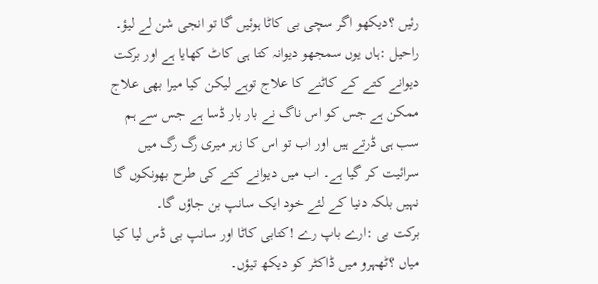رئیں ؟دیکھو اگر سچی بی کاٹا ہوئیں گا تو انجی شن لے لیؤ۔
راحیل :ہاں یوں سمجھو دیوانہ کتا ہی کاٹ کھایا ہے اور برکت دیوانے کتے کے کاٹنے کا علاج توہے لیکن کیا میرا بھی علاج ممکن ہے جس کو اس ناگ نے بار بار ڈسا ہے جس سے ہم سب ہی ڈرتے ہیں اور اب تو اس کا زہر میری رگ رگ میں سرائیت کر گیا ہے۔ اب میں دیوانے کتے کی طرح بھونکوں گا نہیں بلکہ دنیا کے لئے خود ایک سانپ بن جاؤں گا۔
برکت بی :ارے باپ رے !کتابی کاٹا اور سانپ بی ڈس لیا کیا میاں ؟ٹھہرو میں ڈاکٹر کو دیکھ تیؤں۔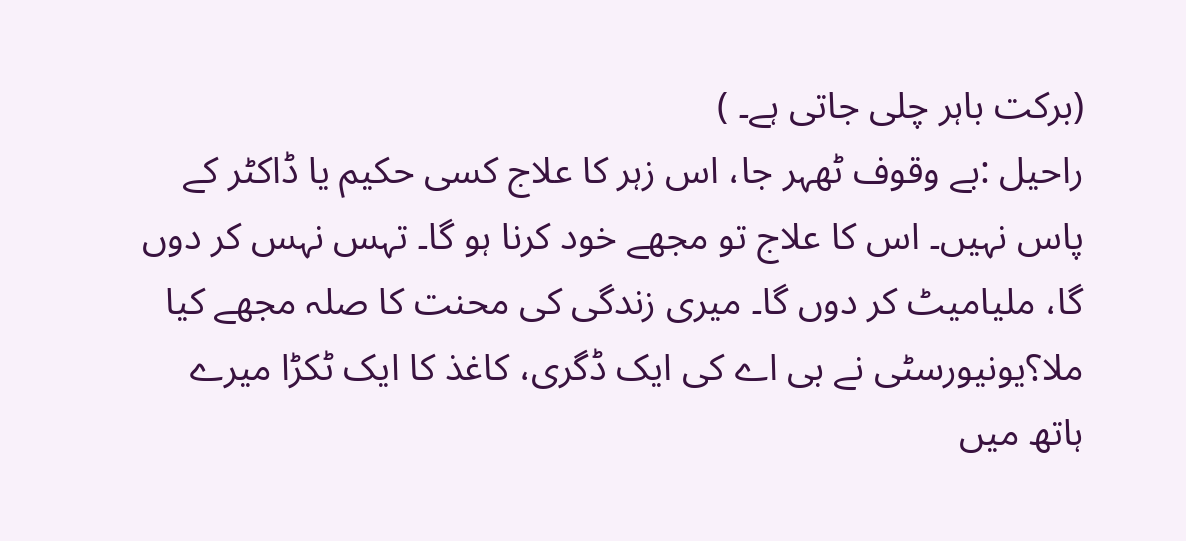(برکت باہر چلی جاتی ہے۔ )
راحیل :بے وقوف ٹھہر جا، اس زہر کا علاج کسی حکیم یا ڈاکٹر کے پاس نہیں۔ اس کا علاج تو مجھے خود کرنا ہو گا۔ تہس نہس کر دوں گا، ملیامیٹ کر دوں گا۔ میری زندگی کی محنت کا صلہ مجھے کیا ملا؟یونیورسٹی نے بی اے کی ایک ڈگری، کاغذ کا ایک ٹکڑا میرے ہاتھ میں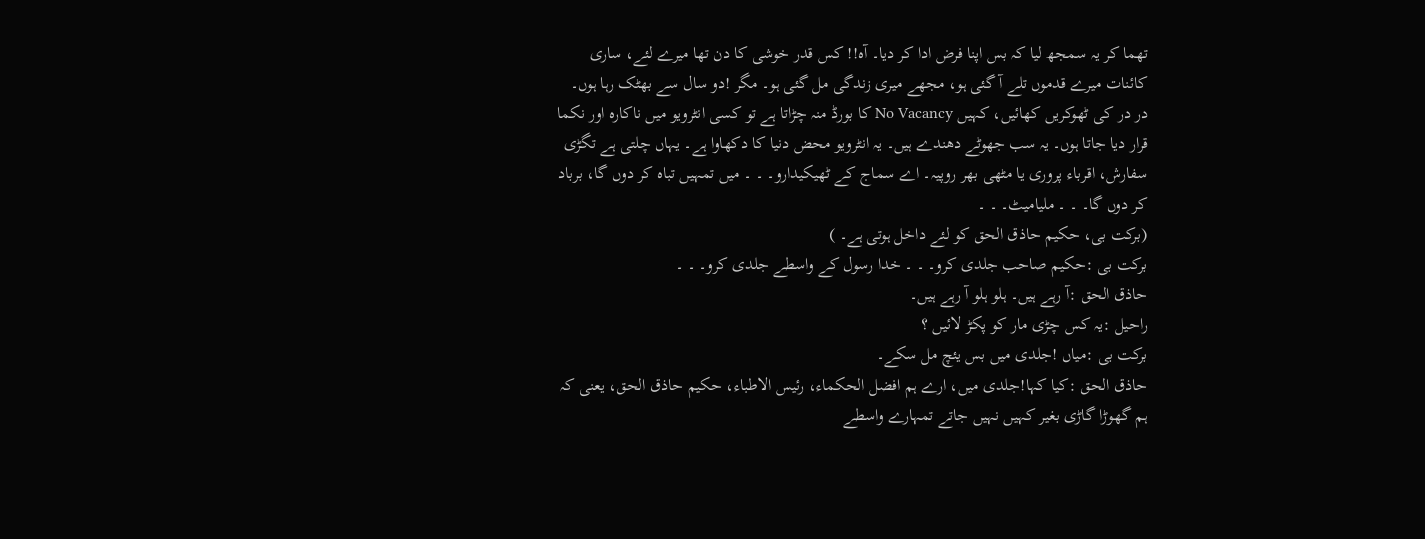تھما کر یہ سمجھ لیا کہ بس اپنا فرض ادا کر دیا۔ آہ!! کس قدر خوشی کا دن تھا میرے لئے، ساری کائنات میرے قدموں تلے آ گئی ہو، مجھے میری زندگی مل گئی ہو۔ مگر !دو سال سے بھٹک رہا ہوں۔ در در کی ٹھوکریں کھائیں، کہیں No Vacancy کا بورڈ منہ چڑاتا ہے تو کسی انٹرویو میں ناکارہ اور نکما قرار دیا جاتا ہوں۔ یہ سب جھوٹے دھندے ہیں۔ یہ انٹرویو محض دنیا کا دکھاوا ہے۔ یہاں چلتی ہے تگڑی سفارش، اقرباء پروری یا مٹھی بھر روپیہ۔ اے سماج کے ٹھیکیدارو۔ ۔ ۔ میں تمہیں تباہ کر دوں گا، برباد کر دوں گا۔ ۔ ۔ ملیامیٹ۔ ۔ ۔
(برکت بی، حکیم حاذق الحق کو لئے داخل ہوتی ہے۔ )
برکت بی :حکیم صاحب جلدی کرو۔ ۔ ۔ خدا رسول کے واسطے جلدی کرو۔ ۔ ۔
حاذق الحق :آ رہے ہیں۔ ہلو ہلو آ رہے ہیں۔
راحیل :یہ کس چڑی مار کو پکڑ لائیں ؟
برکت بی :میاں !جلدی میں بس یئچ مل سکے۔
حاذق الحق :کیا کہا!جلدی میں، ارے ہم افضل الحکماء، رئیس الاطباء، حکیم حاذق الحق، یعنی کہ ہم گھوڑا گاڑی بغیر کہیں نہیں جاتے تمہارے واسطے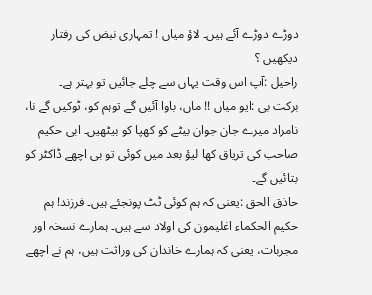دوڑے دوڑے آئے ہیں۔ لاؤ میاں ! تمہاری نبض کی رفتار دیکھیں ؟
راحیل :آپ اس وقت یہاں سے چلے جائیں تو بہتر ہے۔
برکت بی :ایو میاں !! ماں، باوا آئیں گے توہم کو، ٹوکیں گے نا، نامراد میرے جان جوان بیٹے کو کھپا کو بیٹھیں۔ ابی حکیم صاحب کی تریاق کھا لیؤ بعد میں کوئی تو بی اچھے ڈاکٹر کو بتائیں گے۔
حاذق الحق :یعنی کہ ہم کوئی ٹٹ پونجئے ہیں۔ فرزند! ہم حکیم الحکماء اغلیمون کی اولاد سے ہیں۔ ہمارے نسخہ اور مجربات، یعنی کہ ہمارے خاندان کی وراثت ہیں، ہم نے اچھے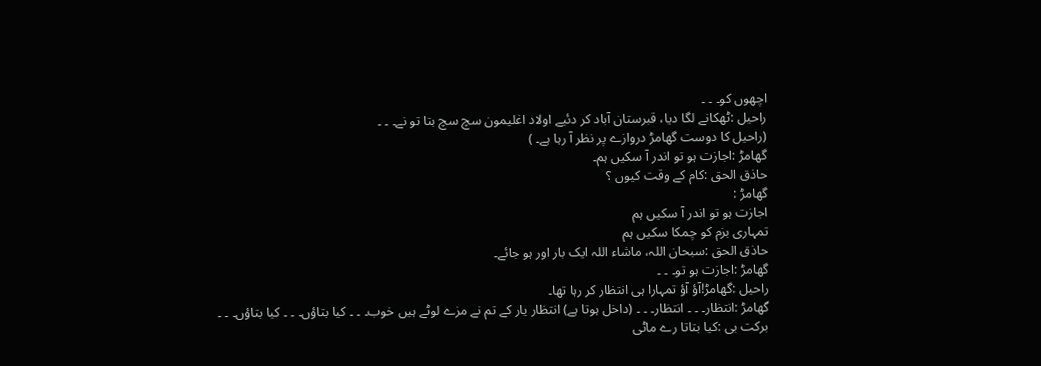اچھوں کو۔ ۔ ۔
راحیل :ٹھکانے لگا دیا، قبرستان آباد کر دئیے اولاد اغلیمون سچ سچ بتا تو نے۔ ۔ ۔
(راحیل کا دوست گھامڑ دروازے پر نظر آ رہا ہے۔ )
گھامڑ :اجازت ہو تو اندر آ سکیں ہم۔
حاذق الحق :کام کے وقت کیوں ؟
گھامڑ :
اجازت ہو تو اندر آ سکیں ہم
تمہاری بزم کو چمکا سکیں ہم
حاذق الحق :سبحان اللہ، ماشاء اللہ ایک بار اور ہو جائے۔
گھامڑ :اجازت ہو تو۔ ۔ ۔
راحیل :گھامڑ!آؤ آؤ تمہارا ہی انتظار کر رہا تھا۔
گھامڑ :انتظار۔ ۔ ۔ انتظار۔ ۔ ۔ (داخل ہوتا ہے) انتظار یار کے تم نے مزے لوٹے ہیں خوب۔ ۔ ۔ کیا بتاؤں۔ ۔ ۔ کیا بتاؤں۔ ۔ ۔
برکت بی :کیا بتاتا رے ماٹی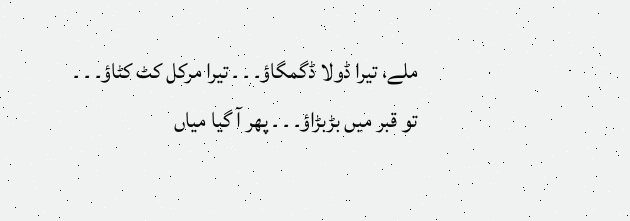ملے، تیرا ڈولا ڈگمگاؤ۔ ۔ ۔ تیرا مرکل کٹ کٹاؤ۔ ۔ ۔ تو قبر میں بڑبڑاؤ۔ ۔ ۔ پھر آ گیا میاں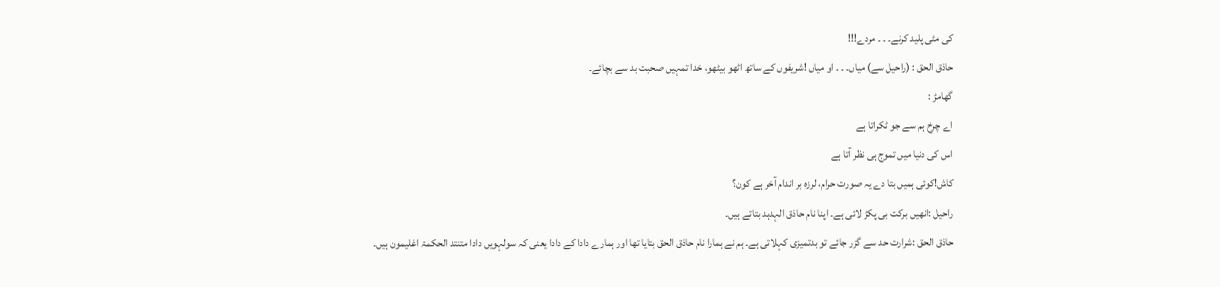کی مٹی پلید کرنے۔ ۔ ۔ مردے!!!
حاذق الحق : (راحیل سے) میاں۔ ۔ ۔ او میاں !شریفوں کے ساتھ اٹھو بیٹھو، خدا تمہیں صحبت بد سے بچائے۔
گھامڑ :
اے چرخ ہم سے جو ٹکراتا ہے
اس کی دنیا میں تموج ہی نظر آتا ہے
کاش!کوئی ہمیں بتا دے یہ صورت حرام، لرزہ بر اندام آخر ہے کون؟
راحیل :انھیں برکت بی پکڑ لائی ہے۔ اپنا نام حاذق الہدہد بتاتے ہیں۔
حاذق الحق :شرارت حد سے گزر جائے تو بدتمیزی کہلاتی ہے۔ ہم نے ہمارا نام حاذق الحق بتایا تھا اور ہمارے دادا کے دادا یعنی کہ سولہویں دادا متنتد الحکمۃ اغلیمون ہیں۔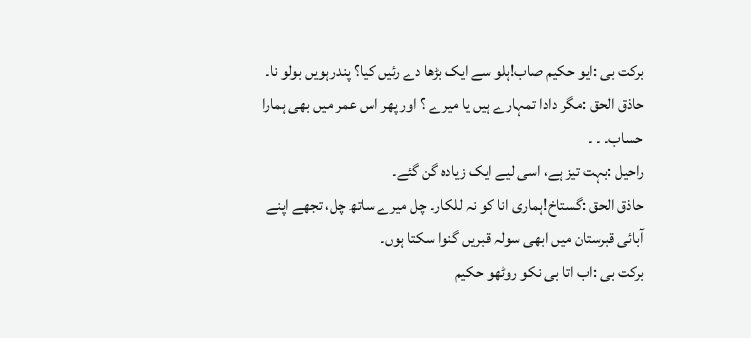برکت بی :ایو حکیم صاب!ہلو سے ایک بڑھا دے رئیں کیا؟ پندرہویں بولو نا۔
حاذق الحق :مگر دادا تمہارے ہیں یا میرے ؟ اور پھر اس عمر میں بھی ہمارا حساب۔ ۔ ۔
راحیل :بہت تیز ہے، اسی لیے ایک زیادہ گن گئے۔
حاذق الحق :گستاخ!ہماری انا کو نہ للکار۔ چل میرے ساتھ چل، تجھے اپنے آبائی قبرستان میں ابھی سولہ قبریں گنوا سکتا ہوں۔
برکت بی :اب اتا بی نکو روٹھو حکیم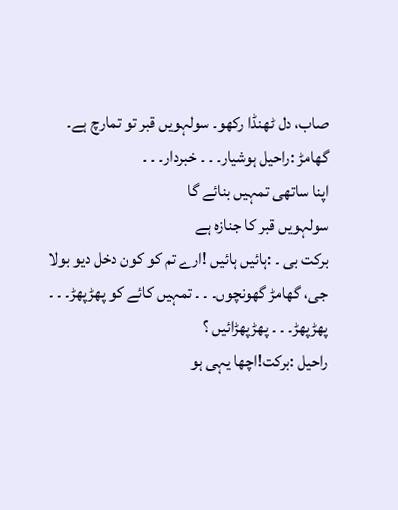صاب، دل ٹھنڈا رکھو۔ سولہویں قبر تو تمارچ ہے۔
گھامڑ :راحیل ہوشیار۔ ۔ ۔ خبردار۔ ۔ ۔
اپنا ساتھی تمہیں بنائے گا
سولہویں قبر کا جنازہ ہے
برکت بی ۔ :ہائیں ہائیں !ارے تم کو کون دخل دیو بولا جی، گھامڑ گھونچوں۔ ۔ ۔ تمہیں کائے کو پھڑپھڑ۔ ۔ ۔ پھڑپھڑ۔ ۔ ۔ پھڑپھڑائیں ؟
راحیل :برکت!اچھا یہی ہو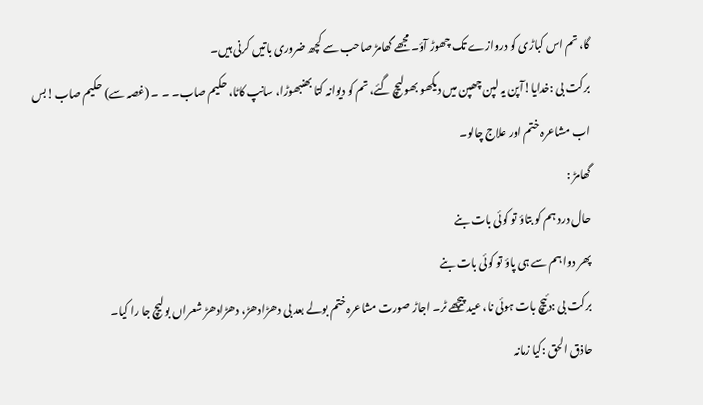گا، تم اس کباڑی کو دروازے تک چھوڑ آؤ۔ مجھے گھامڑ صاحب سے کچھ ضروری باتیں کرنی ہیں۔
برکت بی :خدایا!آپن یہ لپن چھپن میں دیکھو بھولیچ گئے، تم کو دیوانہ کتا بھنبھوڑا، سانپ کاٹا، حکیم صاب۔ ۔ ۔ (غصہ سے) حکیم صاب!بس اب مشاعرہ ختم اور علاج چالو۔
گھامڑ :
حال درد ہم کو بتاؤ تو کوئی بات بنے
پھر دوا ہم سے ہی پاؤ تو کوئی بات بنے
برکت بی :دئیچ بات ہوئی نا، عید پیچھے ٹر۔ اجاڑ صورت مشاعرہ ختم بولے بعد بی دھڑادھڑ، دھڑادھڑ شعراں بولیچ جا را کیا۔
حاذق الحق :کیا زمانہ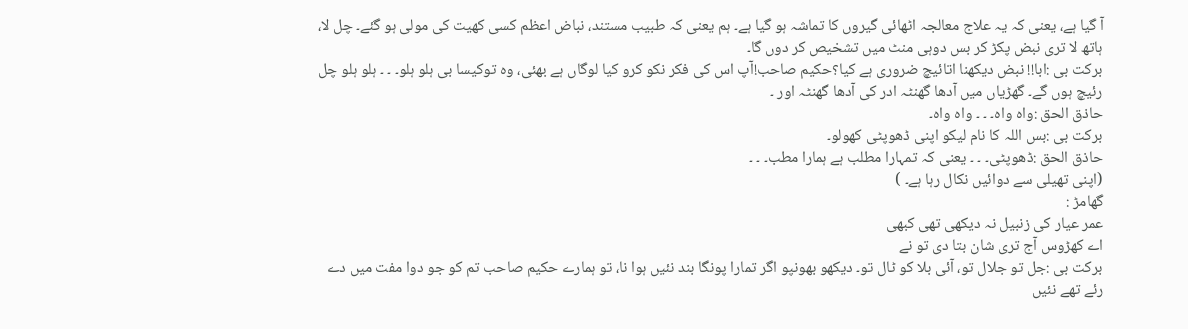آ گیا ہے، یعنی کہ یہ علاج معالجہ اٹھائی گیروں کا تماشہ ہو گیا ہے۔ ہم یعنی کہ طبیب مستند، نباض اعظم کسی کھیت کی مولی ہو گئے۔ چل لا، ہاتھ لا تری نبض پکڑ کر بس دوہی منٹ میں تشخیص کر دوں گا۔
برکت بی :ابا!! نبض دیکھنا اتائیچ ضروری ہے کیا؟حکیم صاحب!آپ اس کی فکر نکو کرو کیا لوگاں ہے بھئی، وہ توکیسا بی ہلو ہلو۔ ۔ ۔ ہلو ہلو چل رئیچ ہوں گے۔ گھڑیاں میں آدھا گھنٹہ ادر کی آدھا گھنٹہ اور ۔
حاذق الحق :واہ واہ۔ ۔ ۔ واہ واہ۔
برکت بی :بس اللہ کا نام لیکو اپنی ڈھوپٹی کھولو۔
حاذق الحق :ڈھوپٹی۔ ۔ ۔ یعنی کہ تمہارا مطلب ہے ہمارا مطب۔ ۔ ۔
(اپنی تھیلی سے دوائیں نکال رہا ہے۔ )
گھامڑ :
عمر عیار کی زنبیل نہ دیکھی تھی کبھی
اے کھڑوس آج تری شان بتا دی تو نے
برکت بی :جل تو جلال تو، آئی بلا کو ٹال تو۔ دیکھو بھونپو اگر تمارا پونگا بند نئیں ہوا نا، تو ہمارے حکیم صاحب تم کو جو دوا مفت میں دے رئے تھے نئیں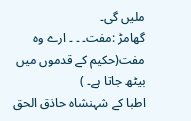ملیں گی۔
گھامڑ :مفت۔ ۔ ۔ ارے وہ مفت(حکیم کے قدموں میں بیٹھ جاتا ہے۔ )
اطبا کے شہنشاہ حاذق الحق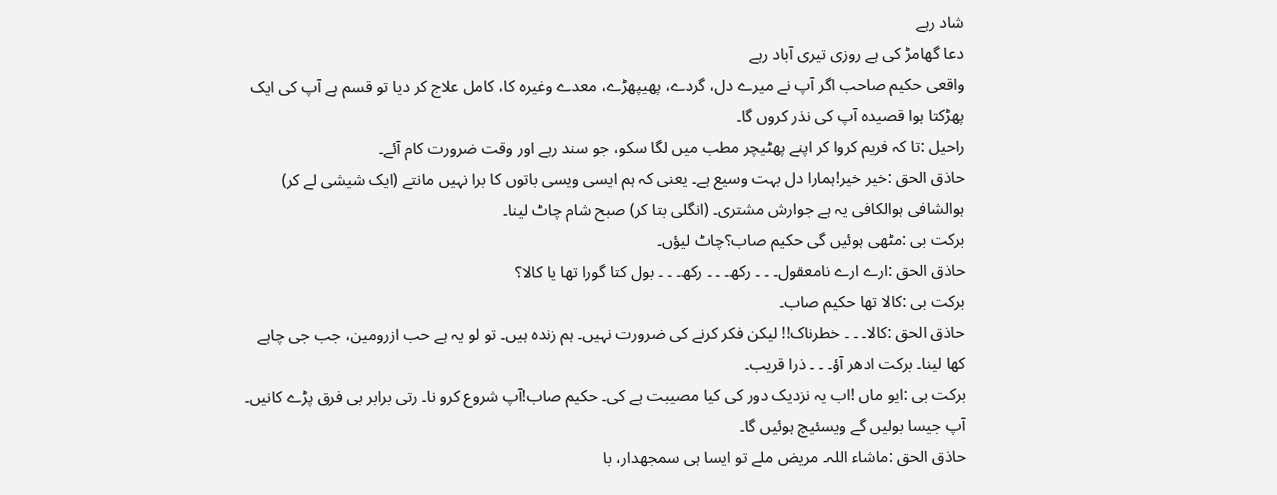شاد رہے
دعا گھامڑ کی ہے روزی تیری آباد رہے
واقعی حکیم صاحب اگر آپ نے میرے دل، گردے، پھیپھڑے، معدے وغیرہ کا، کامل علاج کر دیا تو قسم ہے آپ کی ایک پھڑکتا ہوا قصیدہ آپ کی نذر کروں گا۔
راحیل :تا کہ فریم کروا کر اپنے پھٹیچر مطب میں لگا سکو، جو سند رہے اور وقت ضرورت کام آئے۔
حاذق الحق :خیر خیر!ہمارا دل بہت وسیع ہے۔ یعنی کہ ہم ایسی ویسی باتوں کا برا نہیں مانتے (ایک شیشی لے کر) ہوالشافی ہوالکافی یہ ہے جوارش مشتری۔ (انگلی بتا کر) صبح شام چاٹ لینا۔
برکت بی :مٹھی ہوئیں گی حکیم صاب؟چاٹ لیؤں۔
حاذق الحق :ارے ارے نامعقول۔ ۔ ۔ رکھ۔ ۔ ۔ رکھ۔ ۔ ۔ بول کتا گورا تھا یا کالا؟
برکت بی :کالا تھا حکیم صاب۔
حاذق الحق :کالا۔ ۔ ۔ خطرناک!! لیکن فکر کرنے کی ضرورت نہیں۔ ہم زندہ ہیں۔ تو لو یہ ہے حب ازرومین، جب جی چاہے کھا لینا۔ برکت ادھر آؤ۔ ۔ ۔ ذرا قریب۔
برکت بی :ایو ماں !اب یہ نزدیک دور کی کیا مصیبت ہے کی۔ حکیم صاب!آپ شروع کرو نا۔ رتی برابر بی فرق پڑے کانیں۔ آپ جیسا بولیں گے ویسئیچ ہوئیں گا۔
حاذق الحق :ماشاء اللہ۔ مریض ملے تو ایسا ہی سمجھدار، با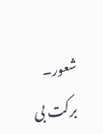شعور۔
برکت بی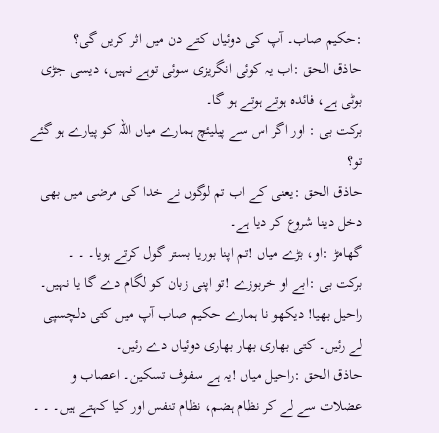:حکیم صاب۔ آپ کی دوئیاں کتے دن میں اثر کریں گی؟
حاذق الحق :اب یہ کوئی انگریزی سوئی توہے نہیں، دیسی جڑی بوٹی ہے، فائدہ ہوتے ہوتے ہو گا۔
برکت بی : اور اگر اس سے پیلیئچ ہمارے میاں اللہ کو پیارے ہو گئے تو؟
حاذق الحق :یعنی کے اب تم لوگوں نے خدا کی مرضی میں بھی دخل دینا شروع کر دیا ہے۔
گھامڑ :او، بڑے میاں !تم اپنا بوریا بستر گول کرتے ہویا۔ ۔ ۔
برکت بی :ابے او خربوزے !تو اپنی زبان کو لگام دے گا یا نہیں۔ راحیل بھیا! دیکھو نا ہمارے حکیم صاب آپ میں کتی دلچسپی لے رئیں۔ کتی بھاری بھار بھاری دوئیاں دے رئیں۔
حاذق الحق :راحیل میاں !یہ ہے سفوف تسکین۔ اعصاب و عضلات سے لے کر نظام ہضم، نظام تنفس اور کیا کہتے ہیں۔ ۔ ۔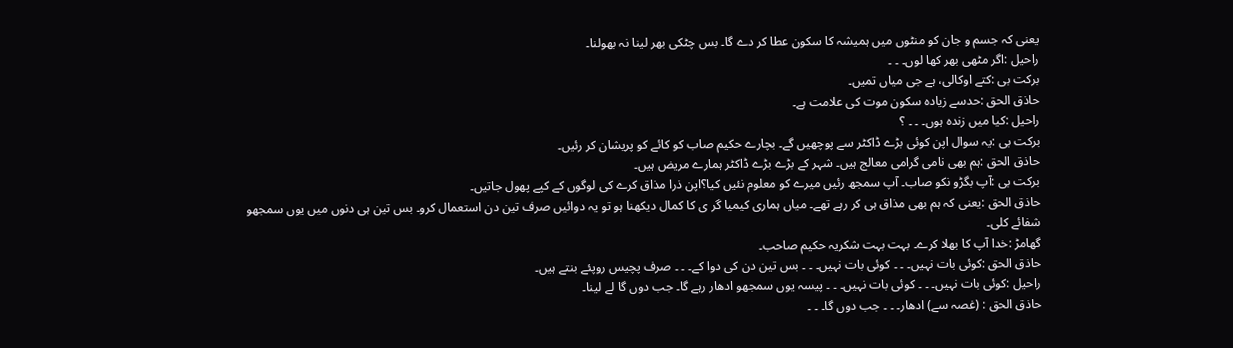یعنی کہ جسم و جان کو منٹوں میں ہمیشہ کا سکون عطا کر دے گا۔ بس چٹکی بھر لینا نہ بھولنا۔
راحیل :اگر مٹھی بھر کھا لوں۔ ۔ ۔
برکت بی :کتے اوکالی، ہے جی میاں تمیں۔
حاذق الحق :حدسے زیادہ سکون موت کی علامت ہے۔
راحیل :کیا میں زندہ ہوں۔ ۔ ۔ ؟
برکت بی :یہ سوال اپن کوئی بڑے ڈاکٹر سے پوچھیں گے۔ بچارے حکیم صاب کو کائے کو پریشان کر رئیں۔
حاذق الحق :ہم بھی نامی گرامی معالج ہیں۔ شہر کے بڑے بڑے ڈاکٹر ہمارے مریض ہیں۔
برکت بی :آپ بگڑو نکو صاب۔ آپ سمجھ رئیں میرے کو معلوم نئیں کیا؟اپن ذرا مذاق کرے کی لوگوں کے کپے پھول جاتیں۔
حاذق الحق :یعنی کہ ہم بھی مذاق ہی کر رہے تھے۔ میاں ہماری کیمیا گر ی کا کمال دیکھنا ہو تو یہ دوائیں صرف تین دن استعمال کرو۔ بس تین ہی دنوں میں یوں سمجھو شفائے کلی۔
گھامڑ :خدا آپ کا بھلا کرے۔ بہت بہت شکریہ حکیم صاحب۔
حاذق الحق :کوئی بات نہیں۔ ۔ ۔ کوئی بات نہیں۔ ۔ ۔ بس تین دن کی دوا کے۔ ۔ ۔ صرف پچیس روپئے بنتے ہیں۔
راحیل :کوئی بات نہیں۔ ۔ ۔ کوئی بات نہیں۔ ۔ ۔ پیسہ یوں سمجھو ادھار رہے گا۔ جب دوں گا لے لینا۔
حاذق الحق : (غصہ سے) ادھار۔ ۔ ۔ جب دوں گا۔ ۔ ۔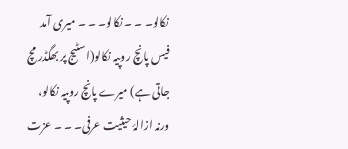نکالو۔ ۔ ۔ نکالو۔ ۔ ۔ میری آمد فیس پانچ روپیہ نکالو(اسٹیج پر بھگڈر مچ جاتی ہے) میرے پانچ روپیہ نکالو، ورنہ ازالۂ حیثیت عرفی۔ ۔ ۔ عزت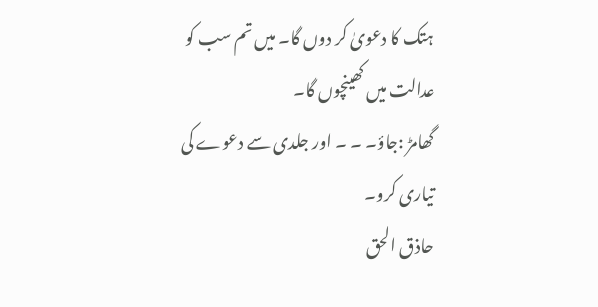ہتک کا دعویٰ کر دوں گا۔ میں تم سب کو عدالت میں کھینچوں گا۔
گھامڑ :جاؤ۔ ۔ ۔ اور جلدی سے دعوے کی تیاری کرو۔
حاذق الحق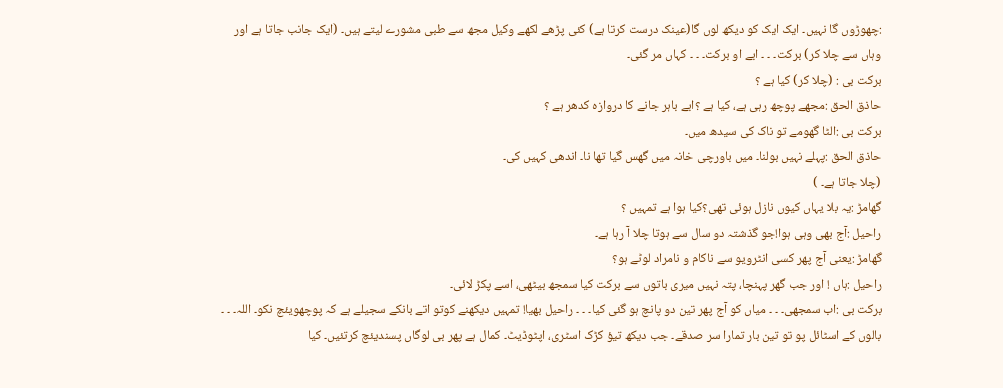:چھوڑوں گا نہیں۔ ایک ایک کو دیکھ لوں گا(عینک درست کرتا ہے) کئی پڑھے لکھے وکیل مجھ سے طبی مشورے لیتے ہیں۔ (ایک جانب جاتا ہے اور وہاں سے چلا کر) برکت۔ ۔ ۔ ابے او برکت۔ ۔ ۔ کہاں مر گئی۔
برکت بی : (چلا کر) کیا ہے ؟
حاذق الحق :مجھے پوچھ رہی ہے، کیا ہے ؟ابے باہر جانے کا دروازہ کدھر ہے ؟
برکت بی :الٹا گھومے تو ناک کی سیدھ میں۔
حاذق الحق :پہلے نہیں بولنا۔ میں باورچی خانہ میں گھس گیا تھا نا۔ اندھی کہیں کی۔
(چلا جاتا ہے۔ )
گھامڑ :یہ بلا یہاں کیوں نازل ہوئی تھی؟کیا ہوا ہے تمہیں ؟
راحیل :آج بھی وہی ہوا!جو گذشتہ دو سال سے ہوتا چلا آ رہا ہے۔
گھامڑ :یعنی آج پھر کسی انٹرویو سے ناکام و نامراد لوٹے ہو؟
راحیل :ہاں ! اور جب گھر پہنچا، پتہ نہیں میری باتوں سے برکت کیا سمجھ بیٹھی، اسے پکڑ لائی۔
برکت بی :اب سمجھی۔ ۔ ۔ میاں کو آج پھر تین دو پانچ ہو گئی کیا۔ ۔ ۔ راحیل بھیا! تمہیں دیکھنے کوتو اتے بانکے سجیلے ہے کہ پوچھویئچ نکو۔ اللہ۔ ۔ ۔ بالوں کے اسٹائل پو تو تین بار تمارا سر صدقے۔ جب دیکھ تیؤ کڑک اسٹری، اپٹوڈیٹ۔ کمال ہے پھر بی لوگاں پسندیئچ کرتئیں۔ کیا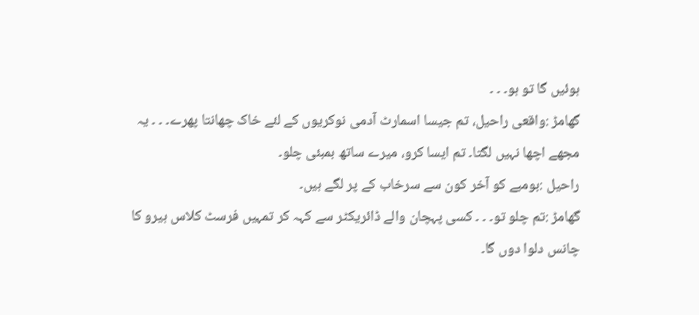ہوئیں گا تو ہو۔ ۔ ۔
گھامڑ :واقعی راحیل، تم جیسا اسمارٹ آدمی نوکریوں کے لئے خاک چھانتا پھرے۔ ۔ ۔ یہ مجھے اچھا نہیں لگتا۔ تم ایسا کرو، میرے ساتھ بمبئی چلو۔
راحیل :بومبے کو آخر کون سے سرخاب کے پر لگے ہیں۔
گھامڑ :تم چلو تو۔ ۔ ۔ کسی پہچان والے ڈائریکٹر سے کہہ کر تمہیں فرسٹ کلاس ہیرو کا چانس دلوا دوں گا۔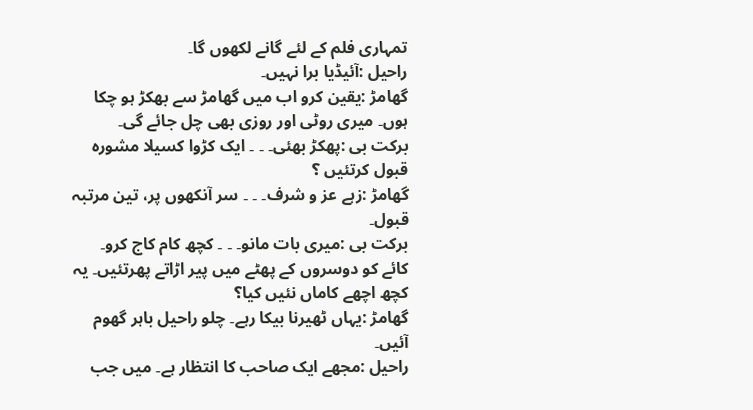تمہاری فلم کے لئے گانے لکھوں گا۔
راحیل :آئیڈیا برا نہیں۔
گھامڑ :یقین کرو اب میں گھامڑ سے بھکڑ ہو چکا ہوں۔ میری روٹی اور روزی بھی چل جائے گی۔
برکت بی :پھکڑ بھئی۔ ۔ ۔ ایک کڑوا کسیلا مشورہ قبول کرتئیں ؟
گھامڑ :زہے عز و شرف۔ ۔ ۔ سر آنکھوں پر، تین مرتبہ قبول۔
برکت بی :میری بات مانو۔ ۔ ۔ کچھ کام کاج کرو۔ کائے کو دوسروں کے پھٹے میں پیر اڑاتے پھرتئیں۔ یہ کچھ اچھے کاماں نئیں کیا؟
گھامڑ :یہاں ٹھیرنا بیکا رہے۔ چلو راحیل باہر گھوم آئیں۔
راحیل :مجھے ایک صاحب کا انتظار ہے۔ میں جب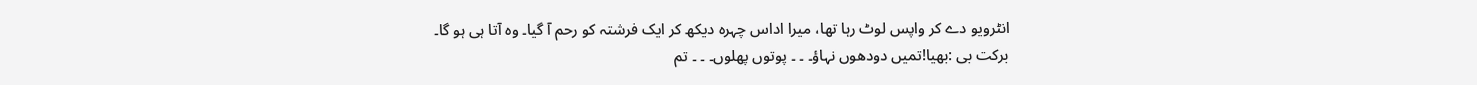انٹرویو دے کر واپس لوٹ رہا تھا، میرا اداس چہرہ دیکھ کر ایک فرشتہ کو رحم آ گیا۔ وہ آتا ہی ہو گا۔
برکت بی :بھیا!تمیں دودھوں نہاؤ۔ ۔ ۔ پوتوں پھلوں۔ ۔ ۔ تم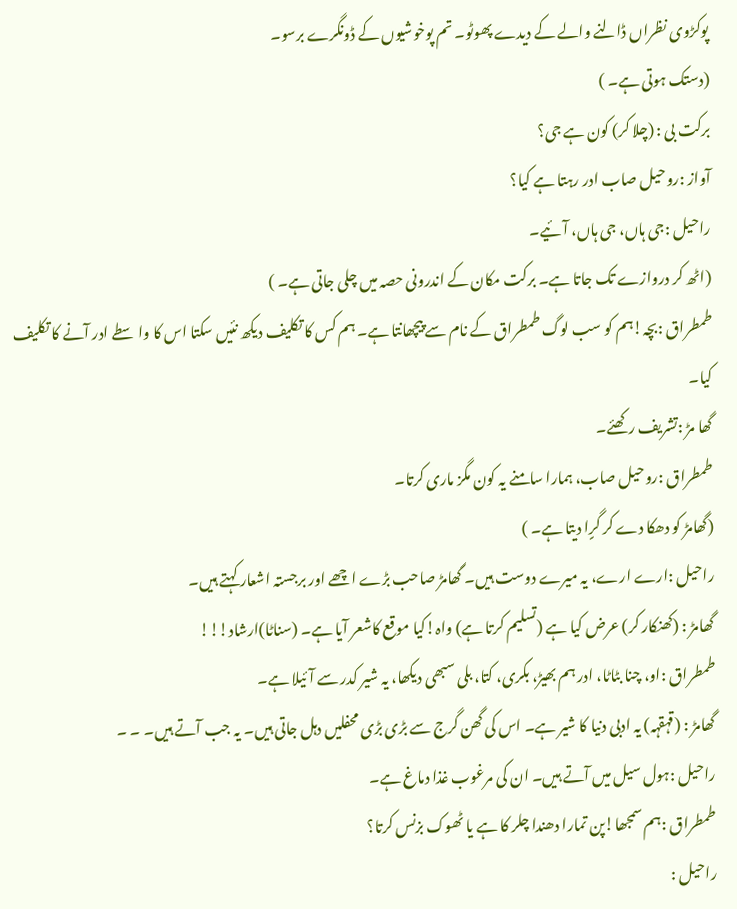پوکڑوی نظراں ڈالنے والے کے دیدے پھوٹو۔ تم پوخوشیوں کے ڈونگرے برسو۔
(دستک ہوتی ہے۔ )
برکت بی : (چلا کر) کون ہے جی؟
آواز :روحیل صاب ادر رہتا ہے کیا؟
راحیل :جی ہاں، جی ہاں، آئیے۔
(اٹھ کر دروازے تک جاتا ہے۔ برکت مکان کے اندرونی حصہ میں چلی جاتی ہے۔ )
طمطراق :بچہ!ہم کو سب لوگ طمطراق کے نام سے پیچھانتا ہے۔ ہم کس کا تکلیف دیکھ نئیں سکتا اس کا واسطے ادر آنے کا تکلیف کیا۔
گھا مڑ :تشریف رکھئے۔
طمطراق :روحیل صاب، ہمارا سامنے یہ کون مگز ماری کرتا۔
(گھامڑ کو دھکا دے کر گرٍا دیتا ہے۔ )
راحیل :ارے ارے، یہ میرے دوست ہیں۔ گھامڑ صاحب بڑے اچھے اور برجستہ اشعار کہتے ہیں۔
گھامڑ : (کھنکار کر) عرض کیا ہے (تسلیم کرتا ہے) واہ!کیا موقع کاشعر آیا ہے۔ (سناٹا)ارشاد!!!
طمطراق :او، چنا بٹاٹا، ادر ہم بھیڑ، بکری، کتا، بلی سبھی دیکھا، یہ شیر کدر سے آئیلا ہے۔
گھامڑ : (قہقہہ) یہ ادبی دنیا کا شیر ہے۔ اس کی گھن گرج سے بڑی بڑی محفلیں دہل جاتی ہیں۔ یہ جب آتے ہیں۔ ۔ ۔
راحیل :ہول سیل میں آتے ہیں۔ ان کی مرغوب غذا دماغ ہے۔
طمطراق :ہم سمجھا!پن تمارا دھندا چلر کا ہے یا ٹھوک بزنس کرتا؟
راحیل :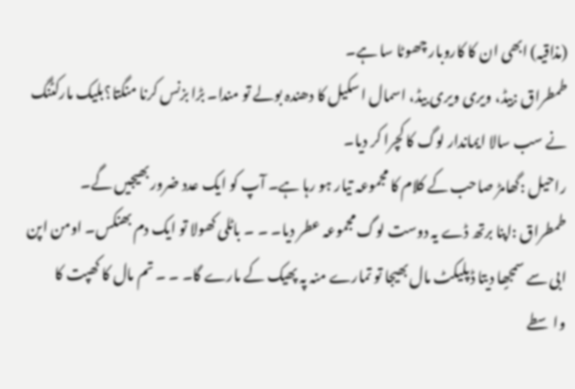(مذاقیہ) ابھی ان کا کاروبار چھوٹا سا ہے۔
طمطراق :بیڈ، ویری ویری بیڈ، اسمال ا سکیل کا دھندہ بولے تو مندا۔ بڑا بزنس کرنا منگتا؟بلیک مارکٹنگ نے سب سالا ایماندار لوگ کا کچرا کر دیا۔
راحیل :گھامڑ صاحب کے کلام کا مجموعہ تیار ہو رہا ہے۔ آپ کو ایک عدد ضرور بھیجیں گے۔
طمطراق :اپنا برتھ ڈے یہ دوست لوگ مجموعہ عطر دیا۔ ۔ ۔ باٹلی کھولا تو ایک دم بھنکس۔ اومن اپن ابی سے سمجھٍا دیتا ڈپلیکٹ مال بھیجا تو تمارے منہ پہ پھیک کے مارے گا۔ ۔ ۔ تم مال کا کھپت کا واسطے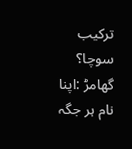ترکیب سوچا؟
گھامڑ :اپنا نام ہر جگہ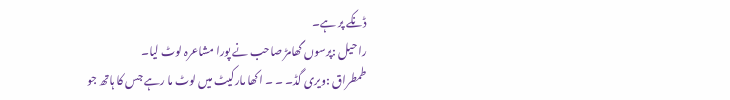ڈنکے پر ہے۔
راحیل :پرسوں گھامڑ صاحب نے پورا مشاعرہ لوٹ لیا۔
طمطراق :ویری گڈ۔ ۔ ۔ اکھا مارکیٹ میں لوٹ ما رہے جس کا ہاتھ جو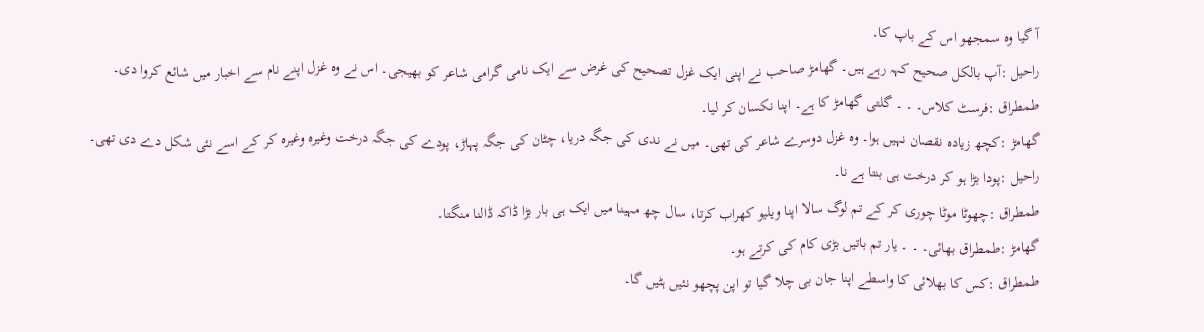آ گیا وہ سمجھو اس کے باپ کا۔
راحیل :آپ بالکل صحیح کہہ رہے ہیں۔ گھامڑ صاحب نے اپنی ایک غزل تصحیح کی غرض سے ایک نامی گرامی شاعر کو بھیجی۔ اس نے وہ غزل اپنے نام سے اخبار میں شائع کروا دی۔
طمطراق :فرسٹ کلاس۔ ۔ ۔ گلتی گھامڑ کا ہے۔ اپنا نکسان کر لیا۔
گھامڑ :کچھ زیادہ نقصان نہیں ہوا۔ وہ غزل دوسرے شاعر کی تھی۔ میں نے ندی کی جگہ دریا، چٹان کی جگہ پہاڑ، پودے کی جگہ درخت وغیرہ وغیرہ کر کے اسے نئی شکل دے دی تھی۔
راحیل :پودا بڑا ہو کر درخت ہی بنتا ہے نا۔
طمطراق :چھوٹا موٹا چوری کر کے تم لوگ سالا اپنا ویلیو کھراب کرتا، سال چھ مہینا میں ایک ہی بار بڑا ڈاکہ ڈالنا منگتا۔
گھامڑ :طمطراق بھائی۔ ۔ ۔ یار تم باتیں بڑی کام کی کرتے ہو۔
طمطراق :کس کا بھلائی کا واسطے اپنا جان بی چلا گیا تو اپن پچھو نئیں ہٹیں گا۔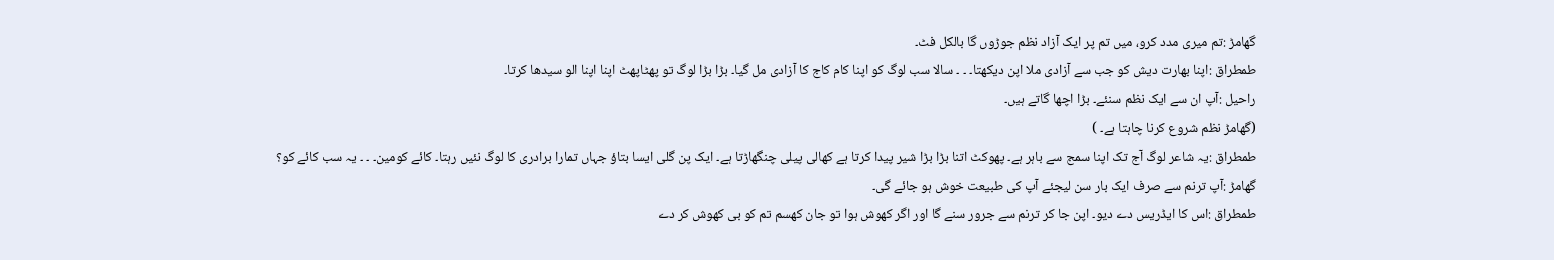گھامڑ :تم میری مدد کرو، میں تم پر ایک آزاد نظم جوڑوں گا بالکل فٹ۔
طمطراق :اپنا بھارت دیش کو جب سے آزادی ملا اپن دیکھتا۔ ۔ ۔ سالا سب لوگ کو اپنا کام کاج کا آزادی مل گیا۔ بڑا بڑا لوگ تو پھٹاپھٹ اپنا اپنا الو سیدھا کرتا۔
راحیل :آپ ان سے ایک نظم سنئے۔ بڑا اچھا گاتے ہیں۔
(گھامڑ نظم شروع کرنا چاہتا ہے۔ )
طمطراق :یہ شاعر لوگ آج تک اپنا سمج سے باہر ہے۔ پھوکٹ اتنا بڑا بڑا شیر پیدا کرتا ہے کھالی پیلی چنگھاڑتا ہے۔ ایک پن گلی ایسا بتاؤ جہاں تمارا برادری کا لوگ نئیں رہتا۔ کائے کومین۔ ۔ ۔ یہ سب کائے کو؟
گھامڑ :آپ ترنم سے صرف ایک بار سن لیجئے آپ کی طبیعت خوش ہو جائے گی۔
طمطراق :اس کا ایڈریس دے دیو۔ اپن جا کر ترنم سے جرور سنے گا اور اگر کھوش ہوا تو جان کھسم تم کو بی کھوش کر دے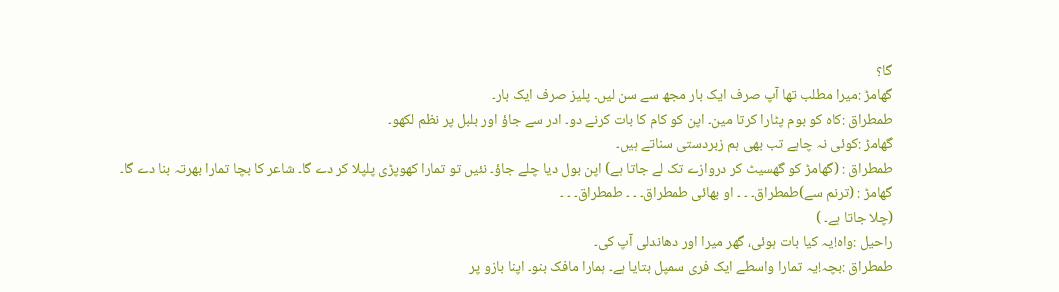گا؟
گھامڑ :میرا مطلب تھا آپ صرف ایک بار مجھ سے سن لیں۔ پلیز صرف ایک بار۔
طمطراق :کاہ کو بوم پٹارا کرتا مین۔ اپن کو کام کا بات کرنے دو۔ ادر سے جاؤ اور بلبل پر نظم لکھو۔
گھامڑ :کوئی نہ چاہے تب بھی ہم زبردستی سناتے ہیں۔
طمطراق : (گھامڑ کو گھسیٹ کر دروازے تک لے جاتا ہے) اپن بول دیا چلے جاؤ۔ نئیں تو تمارا کھوپڑی پلپلا کر دے گا۔ شاعر کا بچا تمارا بھرتہ بنا دے گا۔
گھامڑ : (ترنم سے)طمطراق۔ ۔ ۔ او بھائی طمطراق۔ ۔ ۔ طمطراق۔ ۔ ۔
(چلا جاتا ہے۔ )
راحیل :واہ!یہ کیا بات ہوئی، گھر میرا اور دھاندلی آپ کی۔
طمطراق :بچہ!یہ تمارا واسطے ایک فری سمپل بتایا ہے۔ ہمارا مافک بنو۔ اپنا بازو پر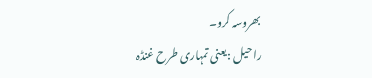بھروسہ کرو۔
راحیل :یعنی تمہاری طرح غنڈہ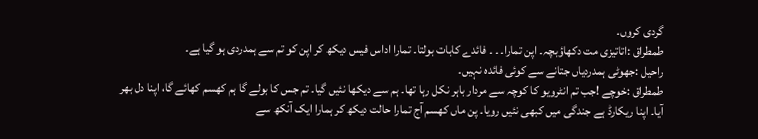گردی کروں۔
طمطراق :اتاتیزی مت دکھاؤبچہ۔ اپن تمارا۔ ۔ ۔ فائدے کابات بولتا۔ تمارا اداس فیس دیکھ کر اپن کو تم سے ہمدردی ہو گیا ہے۔
راحیل :جھوٹی ہمدردیاں جتانے سے کوئی فائدہ نہیں۔
طمطراق :خوچے !جب تم انٹرویو کا کوچہ سے مردار باہر نکل رہا تھا۔ ہم سے دیکھا نئیں گیا۔ تم جس کا بولے گا ہم کھسم کھائے گا، اپنا دل بھر آیا۔ اپنا ریکارڈ ہے جندگی میں کبھی نئیں رویا۔ پن ماں کھسم آج تمارا حالت دیکھ کر ہمارا ایک آنکھ سے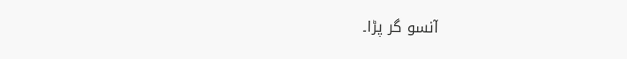آنسو گر پڑا۔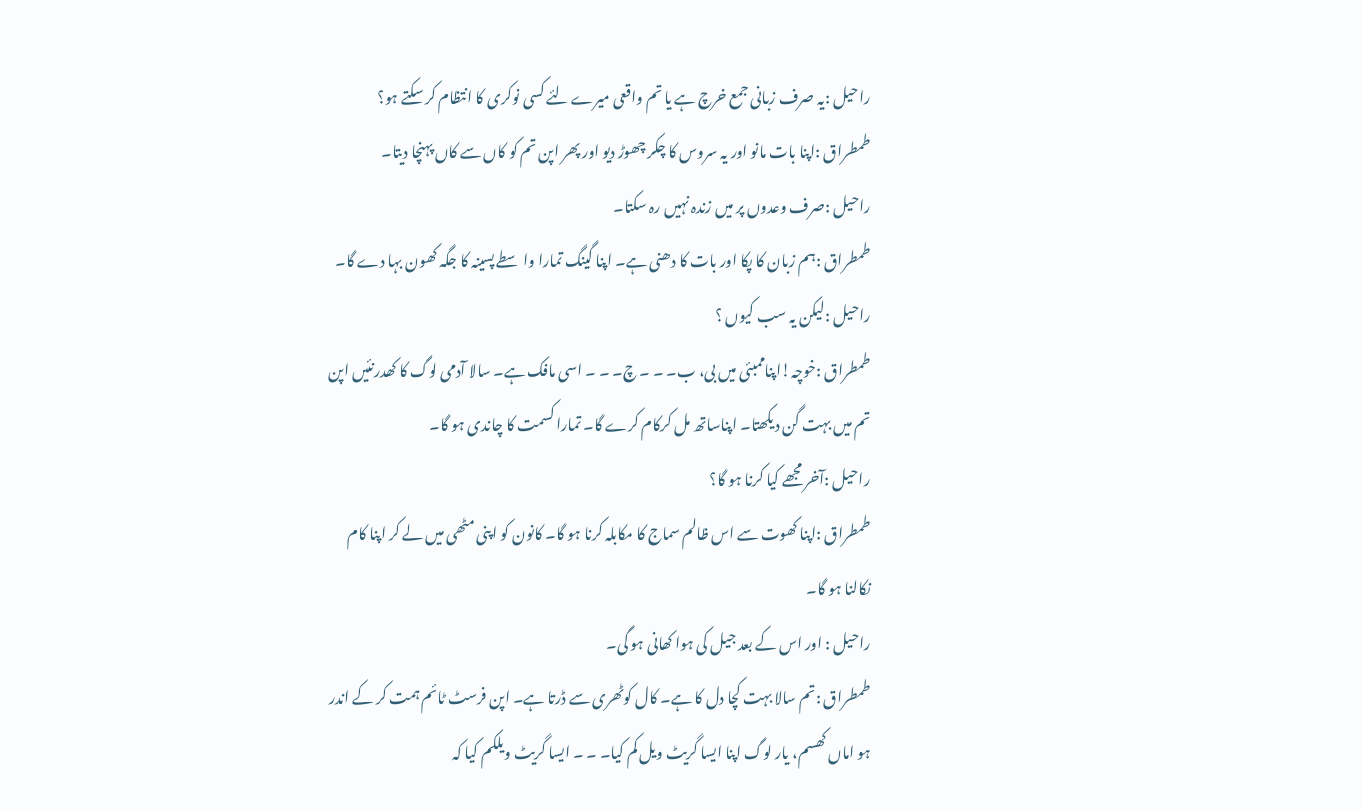راحیل :یہ صرف زبانی جمع خرچ ہے یا تم واقعی میرے لئے کسی نوکری کا انتظام کر سکتے ہو؟
طمطراق :اپنا بات مانو اور یہ سروس کا چکر چھوڑ دیو اور پھر اپن تم کو کاں سے کاں پہنچا دیتا۔
راحیل :صرف وعدوں پر میں زندہ نہیں رہ سکتا۔
طمطراق :ہم زبان کا پکا اور بات کا دھنی ہے۔ اپنا گینگ تمارا واسطے پسینہ کا جگہ کھون بہا دے گا۔
راحیل :لیکن یہ سب کیوں ؟
طمطراق :خوچہ!اپناممبئی میں بی، ب۔ ۔ ۔ چ۔ ۔ ۔ اسی مافک ہے۔ سالا آدمی لوگ کا کھدرنئیں اپن تم میں بہت گن دیکھتا۔ اپناساتھ مل کرکام کرے گا۔ تمارا کسمت کا چاندی ہو گا۔
راحیل :آخر مجھے کیا کرنا ہو گا؟
طمطراق :اپنا کھوت سے اس ظالم سماج کا مکابلہ کرنا ہو گا۔ کانون کو اپنی مٹھی میں لے کر اپنا کام نکالنا ہو گا۔
راحیل : اور اس کے بعد جیل کی ہوا کھانی ہو گی۔
طمطراق :تم سالا بہت کچا دل کا ہے۔ کال کوٹھری سے ڈرتا ہے۔ اپن فرسٹ ٹائم ہمت کر کے اندر ہو اماں کھسم، یار لوگ اپنا ایسا گریٹ ویل کم کیا۔ ۔ ۔ ایسا گریٹ ویلکم کیا کہ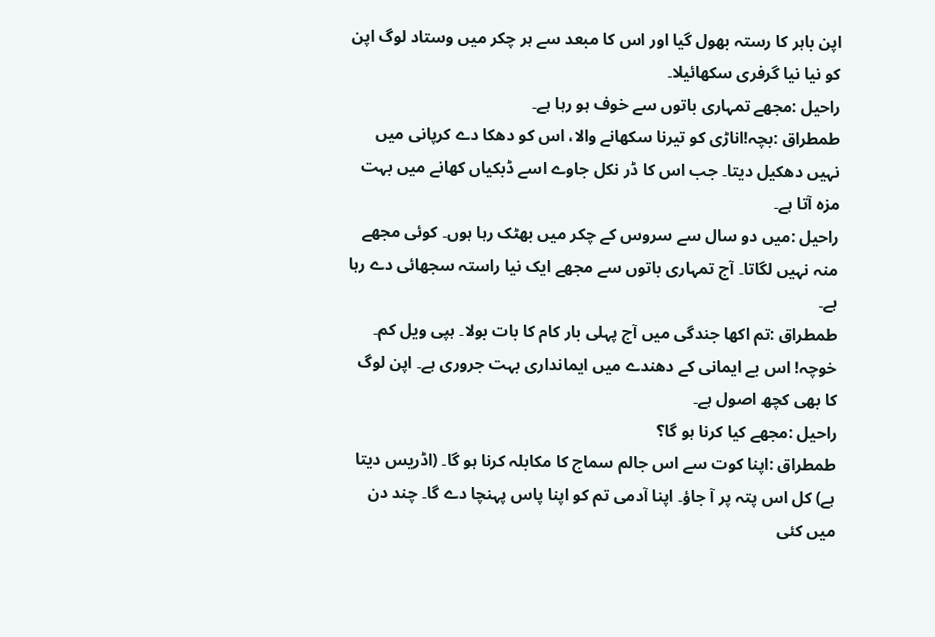اپن باہر کا رستہ بھول گیا اور اس کا مبعد سے ہر چکر میں وستاد لوگ اپن کو نیا نیا گرفری سکھائیلا۔
راحیل :مجھے تمہاری باتوں سے خوف ہو رہا ہے۔
طمطراق :بچہ!اناڑی کو تیرنا سکھانے والا، اس کو دھکا دے کرپانی میں نہیں دھکیل دیتا۔ جب اس کا ڈر نکل جاوے اسے ڈبکیاں کھانے میں بہت مزہ آتا ہے۔
راحیل :میں دو سال سے سروس کے چکر میں بھٹک رہا ہوں۔ کوئی مجھے منہ نہیں لگاتا۔ آج تمہاری باتوں سے مجھے ایک نیا راستہ سجھائی دے رہا ہے۔
طمطراق :تم اکھا جندگی میں آج پہلی بار کام کا بات بولا۔ ہپی ویل کم۔ خوچہ! اس بے ایمانی کے دھندے میں ایمانداری بہت جروری ہے۔ اپن لوگ کا بھی کچھ اصول ہے۔
راحیل :مجھے کیا کرنا ہو گا؟
طمطراق :اپنا کوت سے اس جالم سماج کا مکابلہ کرنا ہو گا۔ (اڈریس دیتا ہے) کل اس پتہ پر آ جاؤ۔ اپنا آدمی تم کو اپنا پاس پہنچا دے گا۔ چند دن میں کئی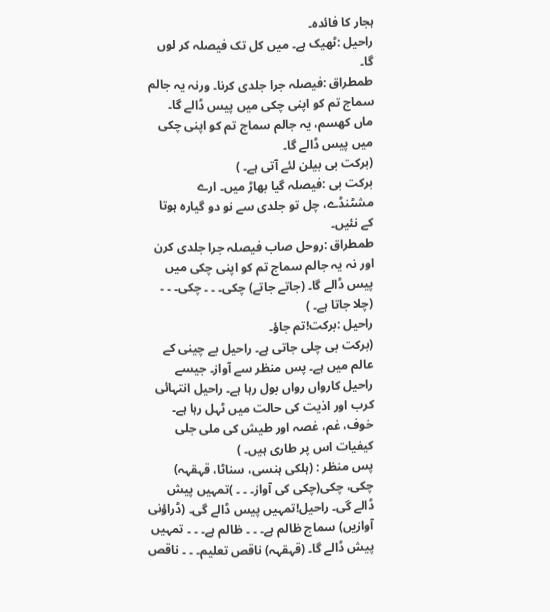ہجار کا فائدہ۔
راحیل :ٹھیک ہے۔ میں کل تک فیصلہ کر لوں گا۔
طمطراق :فیصلہ جرا جلدی کرنا۔ ورنہ یہ جالم سماج تم کو اپنی چکی میں پیس ڈالے گا۔ ماں کھسم، یہ جالم سماج تم کو اپنی چکی میں پیس ڈالے گا۔
(برکت بی بیلن لئے آتی ہے۔ )
برکت بی :فیصلہ گیا بھاڑ میں۔ ارے مشٹنڈے، چل تو جلدی سے نو دو گیارہ ہوتا کے نئیں۔
طمطراق :روحل صاب فیصلہ جرا جلدی کرن اور نہ یہ جالم سماج تم کو اپنی چکی میں پیس ڈالے گا۔ (جاتے جاتے) چکی۔ ۔ ۔ چکی۔ ۔ ۔
(چلا جاتا ہے۔ )
راحیل :برکت!تم جاؤ۔
(برکت بی چلی جاتی ہے۔ راحیل بے چینی کے عالم میں ہے۔ پس منظر سے آواز۔ جیسے راحیل کارواں رواں بول رہا ہے۔ راحیل انتہائی کرب اور اذیت کی حالت میں ٹہل رہا ہے۔ خوف، غم، غصہ اور طیش کی ملی جلی کیفیات اس پر طاری ہیں۔ )
پس منظر : (ہلکی ہنسی، سناٹا، قہقہہ) چکی، چکی(چکی کی آواز۔ ۔ ۔ )تمہیں پیش ڈالے گی۔ راحیل!تمہیں پیس ڈالے گی۔ (ڈراؤنی آوازیں) سماج ظالم ہے۔ ۔ ۔ ظالم ہے۔ ۔ ۔ تمہیں پیش ڈالے گا۔ (قہقہہ) ناقص تعلیم۔ ۔ ۔ ناقص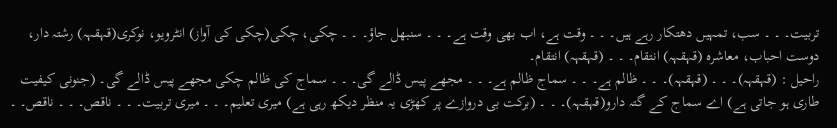تربیت۔ ۔ ۔ سب، تمہیں دھتکار رہے ہیں۔ ۔ ۔ وقت ہے، اب بھی وقت ہے۔ ۔ ۔ سنبھل جاؤ۔ ۔ ۔ چکی، چکی(چکی کی آواز) انٹرویو، نوکری(قہقہہ) رشتہ دار، دوست احباب، معاشرہ (قہقہہ) انتقام۔ ۔ ۔ (قہقہہ) انتقام۔
راحیل : (قہقہہ)۔ ۔ ۔ (قہقہہ)۔ ۔ ۔ ظالم ہے۔ ۔ ۔ سماج ظالم ہے۔ ۔ ۔ مجھے پیس ڈالے گی۔ ۔ ۔ سماج کی ظالم چکی مجھے پیس ڈالے گی۔ (جنونی کیفیت طاری ہو جاتی ہے) اے سماج کے گتہ دارو(قہقہہ)۔ ۔ ۔ (برکت بی دروازے پر کھڑی یہ منظر دیکھ رہی ہے) میری تعلیم۔ ۔ ۔ میری تربیت۔ ۔ ۔ ناقص۔ ۔ ۔ ناقص۔ ۔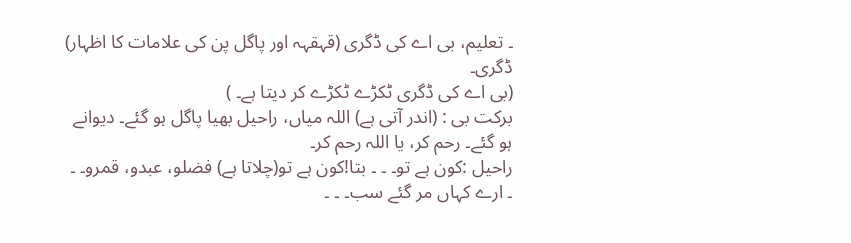۔ تعلیم، بی اے کی ڈگری (قہقہہ اور پاگل پن کی علامات کا اظہار) ڈگری۔
(بی اے کی ڈگری ٹکڑے ٹکڑے کر دیتا ہے۔ )
برکت بی : (اندر آتی ہے) اللہ میاں، راحیل بھیا پاگل ہو گئے۔ دیوانے ہو گئے۔ رحم کر، یا اللہ رحم کر۔
راحیل :کون ہے تو۔ ۔ ۔ بتا!کون ہے تو(چلاتا ہے) فضلو، عبدو، قمرو۔ ۔ ۔ ارے کہاں مر گئے سب۔ ۔ ۔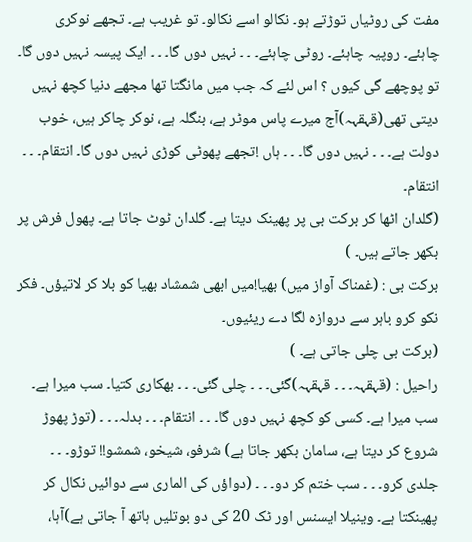مفت کی روٹیاں توڑتے ہو۔ نکالو اسے نکالو۔ تو غریب ہے۔ تجھے نوکری چاہئے۔ روپیہ چاہئے۔ روٹی چاہئے۔ ۔ ۔ نہیں دوں گا۔ ۔ ۔ ایک پیسہ نہیں دوں گا۔ تو پوچھے گی کیوں ؟ اس لئے کہ جب میں مانگتا تھا مجھے دنیا کچھ نہیں دیتی تھی(قہقہہ)آج میرے پاس موٹر ہے، بنگلہ ہے، نوکر چاکر ہیں، خوب دولت ہے۔ ۔ ۔ نہیں دوں گا۔ ۔ ۔ ہاں !تجھے پھوٹی کوڑی نہیں دوں گا۔ انتقام۔ ۔ ۔ انتقام۔
(گلدان اٹھا کر برکت بی پر پھینک دیتا ہے۔ گلدان ٹوٹ جاتا ہے۔ پھول فرش پر بکھر جاتے ہیں۔ )
برکت بی : (غمناک آواز میں) بھیا!میں ابھی شمشاد بھیا کو بلا کر لاتیؤں۔ فکر نکو کرو باہر سے دروازہ لگا دے ریئیوں۔
(برکت بی چلی جاتی ہے۔ )
راحیل : (قہقہہ۔ ۔ ۔ قہقہہ)گئی۔ ۔ ۔ چلی گئی۔ ۔ ۔ بھکاری کتیا۔ سب میرا ہے۔ سب میرا ہے۔ کسی کو کچھ نہیں دوں گا۔ ۔ ۔ انتقام۔ ۔ ۔ بدلہ۔ ۔ ۔ (توڑ پھوڑ شروع کر دیتا ہے، سامان بکھر جاتا ہے) شرفو، شیخو، شمشو!! توڑو۔ ۔ ۔ جلدی کرو۔ ۔ ۔ سب ختم کر دو۔ ۔ ۔ (دواؤں کی الماری سے دوائیں نکال کر پھینکتا ہے۔ وینیلا ایسنس اور ٹک 20 کی دو بوتلیں ہاتھ آ جاتی ہے)آہا،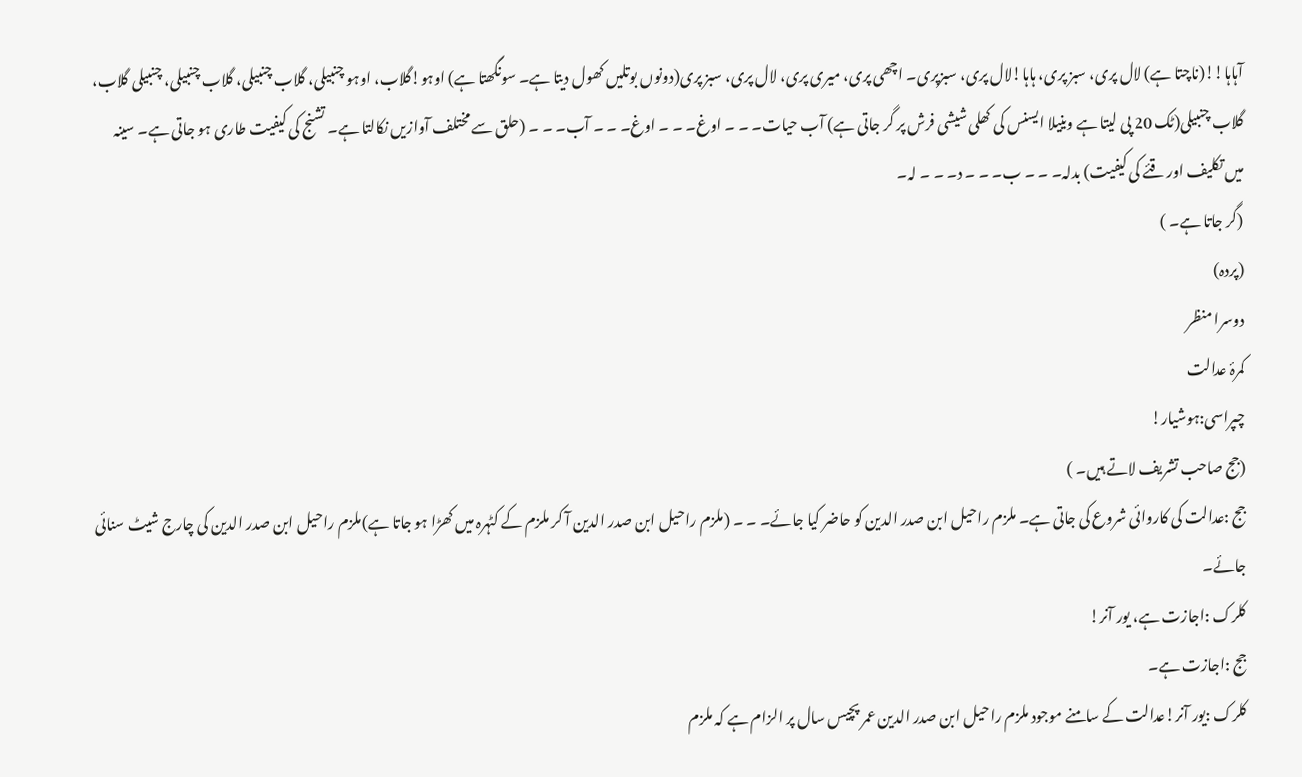آہاہا!!(ناچتا ہے) لال پری، سبز پری، ہاہا!لال پری، سبزپری۔ اچھی پری، میری پری، لال پری، سبز پری(دونوں بوتلیں کھول دیتا ہے۔ سونگھتا ہے) اوہو!گلاب، اوہو چنبیلی، گلاب چنبیلی، گلاب چنبیلی، چنبیلی گلاب، گلاب چنبیلی(ٹک 20 پی لیتا ہے وینیلا ایسنس کی کھلی شیشی فرش پر گر جاتی ہے) آب حیات۔ ۔ ۔ اوغ۔ ۔ ۔ اوغ۔ ۔ ۔ آب۔ ۔ ۔ (حلق سے مختلف آوازیں نکالتا ہے۔ تشنج کی کیفیت طاری ہو جاتی ہے۔ سینہ میں تکلیف اور قئے کی کیفیت) بدلہ۔ ۔ ۔ ب۔ ۔ ۔ د۔ ۔ ۔ لہ۔
(گر جاتا ہے۔ )
(پردہ)
دوسرا منظر
کمرۂ عدالت
چپراسی:ہوشیار!
(جج صاحب تشریف لاتے ہیں۔ )
جج :عدالت کی کاروائی شروع کی جاتی ہے۔ ملزم راحیل ابن صدر الدین کو حاضر کیا جائے۔ ۔ ۔ (ملزم راحیل ابن صدر الدین آ کر ملزم کے کٹہرہ میں کھڑا ہو جاتا ہے)ملزم راحیل ابن صدر الدین کی چارج شیٹ سنائی جائے۔
کلرک :اجازت ہے، یور آنر!
جج :اجازت ہے۔
کلرک :یور آنر!عدالت کے سامنے موجود ملزم راحیل ابن صدر الدین عمر پچیس سال پر الزام ہے کہ ملزم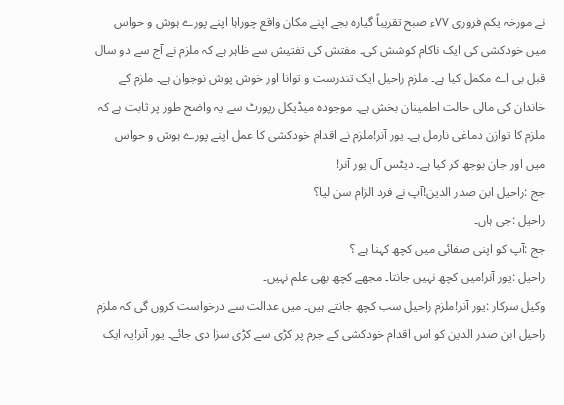نے مورخہ یکم فروری ۷۷ء صبح تقریباً گیارہ بجے اپنے مکان واقع چوراہا اپنے پورے ہوش و حواس میں خودکشی کی ایک ناکام کوشش کی۔ مفتش کی تفتیش سے ظاہر ہے کہ ملزم نے آج سے دو سال قبل بی اے مکمل کیا ہے۔ ملزم راحیل ایک تندرست و توانا اور خوش پوش نوجوان ہے۔ ملزم کے خاندان کی مالی حالت اطمینان بخش ہے۔ موجودہ میڈیکل رپورٹ سے یہ واضح طور پر ثابت ہے کہ ملزم کا توازن دماغی نارمل ہے۔ یور آنر!ملزم نے اقدام خودکشی کا عمل اپنے پورے ہوش و حواس میں اور جان بوجھ کر کیا ہے۔ دیٹس آل یور آنر!
جج :راحیل ابن صدر الدین!آپ نے فرد الزام سن لیا؟
راحیل :جی ہاں۔
جج :آپ کو اپنی صفائی میں کچھ کہنا ہے ؟
راحیل :یور آنر!میں کچھ نہیں جانتا۔ مجھے کچھ بھی علم نہیں۔
وکیل سرکار :یور آنر!ملزم راحیل سب کچھ جانتے ہیں۔ میں عدالت سے درخواست کروں گی کہ ملزم راحیل ابن صدر الدین کو اس اقدام خودکشی کے جرم پر کڑی سے کڑی سزا دی جائے۔ یور آنر!یہ ایک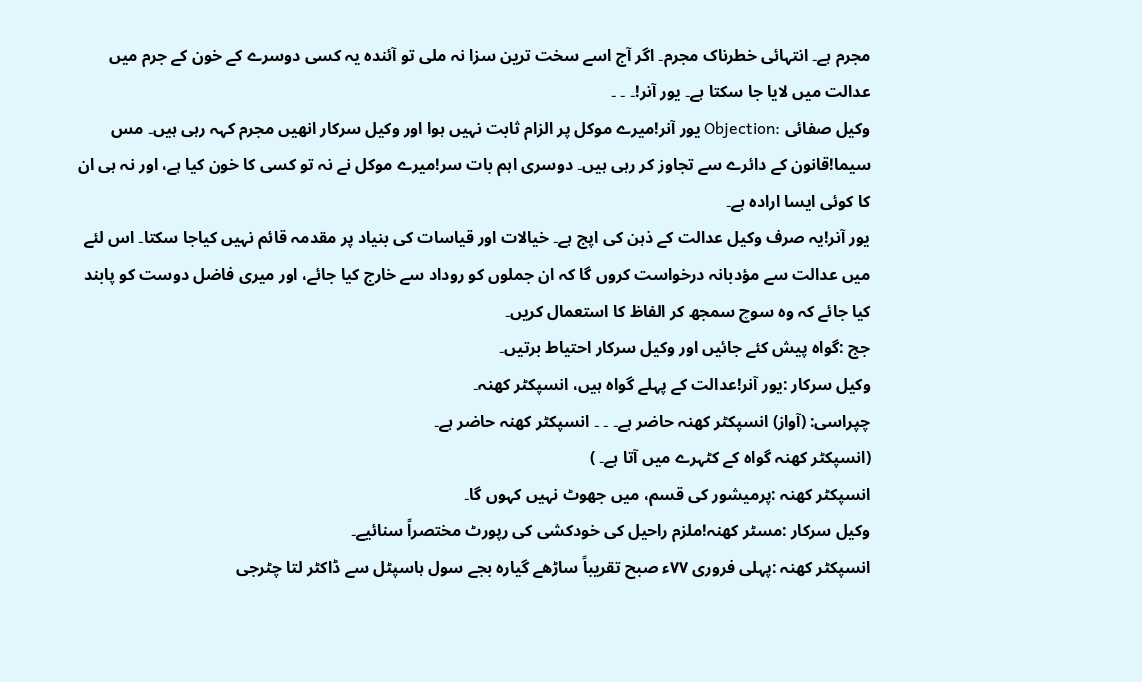مجرم ہے۔ انتہائی خطرناک مجرم۔ اگر آج اسے سخت ترین سزا نہ ملی تو آئندہ یہ کسی دوسرے کے خون کے جرم میں عدالت میں لایا جا سکتا ہے۔ یور آنر!۔ ۔ ۔
وکیل صفائی :Objection یور آنر!میرے موکل پر الزام ثابت نہیں ہوا اور وکیل سرکار انھیں مجرم کہہ رہی ہیں۔ مس سیما!قانون کے دائرے سے تجاوز کر رہی ہیں۔ دوسری اہم بات سر!میرے موکل نے نہ تو کسی کا خون کیا ہے، اور نہ ہی ان کا کوئی ایسا ارادہ ہے۔
یور آنر!یہ صرف وکیل عدالت کے ذہن کی اپج ہے۔ خیالات اور قیاسات کی بنیاد پر مقدمہ قائم نہیں کیاجا سکتا۔ اس لئے میں عدالت سے مؤدبانہ درخواست کروں گا کہ ان جملوں کو روداد سے خارج کیا جائے، اور میری فاضل دوست کو پابند کیا جائے کہ وہ سوچ سمجھ کر الفاظ کا استعمال کریں۔
جج :گواہ پیش کئے جائیں اور وکیل سرکار احتیاط برتیں۔
وکیل سرکار :یور آنر!عدالت کے پہلے گواہ ہیں، انسپکٹر کھنہ۔
چپراسی: (آواز) انسپکٹر کھنہ حاضر ہے۔ ۔ ۔ انسپکٹر کھنہ حاضر ہے۔
(انسپکٹر کھنہ گواہ کے کٹہرے میں آتا ہے۔ )
انسپکٹر کھنہ :پرمیشور کی قسم، میں جھوٹ نہیں کہوں گا۔
وکیل سرکار :مسٹر کھنہ!ملزم راحیل کی خودکشی کی رپورٹ مختصراً سنائیے۔
انسپکٹر کھنہ :پہلی فروری ۷۷ء صبح تقریباً ساڑھے گیارہ بجے سول ہاسپٹل سے ڈاکٹر لتا چٹرجی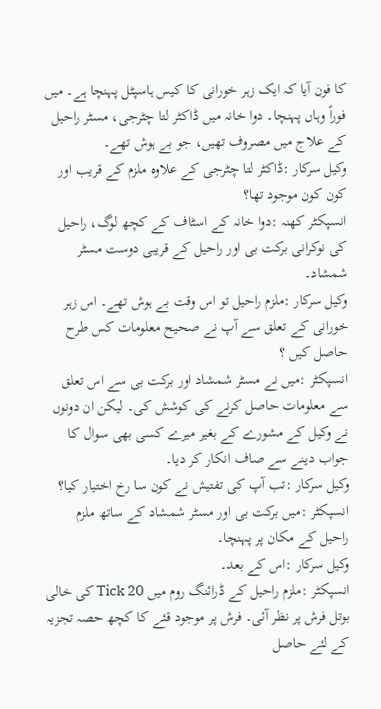کا فون آیا کہ ایک زہر خورانی کا کیس ہاسپٹل پہنچا ہے۔ میں فوراً وہاں پہنچا۔ دوا خانہ میں ڈاکٹر لتا چٹرجی، مسٹر راحیل کے علاج میں مصروف تھیں، جو بے ہوش تھے۔
وکیل سرکار :ڈاکٹر لتا چٹرجی کے علاوہ ملزم کے قریب اور کون کون موجود تھا؟
انسپکٹر کھنہ :دوا خانہ کے اسٹاف کے کچھ لوگ، راحیل کی نوکرانی برکت بی اور راحیل کے قریبی دوست مسٹر شمشاد۔
وکیل سرکار :ملزم راحیل تو اس وقت بے ہوش تھے۔ اس زہر خورانی کے تعلق سے آپ نے صحیح معلومات کس طرح حاصل کیں ؟
انسپکٹر :میں نے مسٹر شمشاد اور برکت بی سے اس تعلق سے معلومات حاصل کرنے کی کوشش کی۔ لیکن ان دونوں نے وکیل کے مشورے کے بغیر میرے کسی بھی سوال کا جواب دینے سے صاف انکار کر دیا۔
وکیل سرکار :تب آپ کی تفتیش نے کون سا رخ اختیار کیا؟
انسپکٹر :میں برکت بی اور مسٹر شمشاد کے ساتھ ملزم راحیل کے مکان پر پہنچا۔
وکیل سرکار :اس کے بعد۔
انسپکٹر :ملزم راحیل کے ڈرائنگ روم میں Tick 20 کی خالی بوتل فرش پر نظر آئی۔ فرش پر موجود قئے کا کچھ حصہ تجزیہ کے لئے حاصل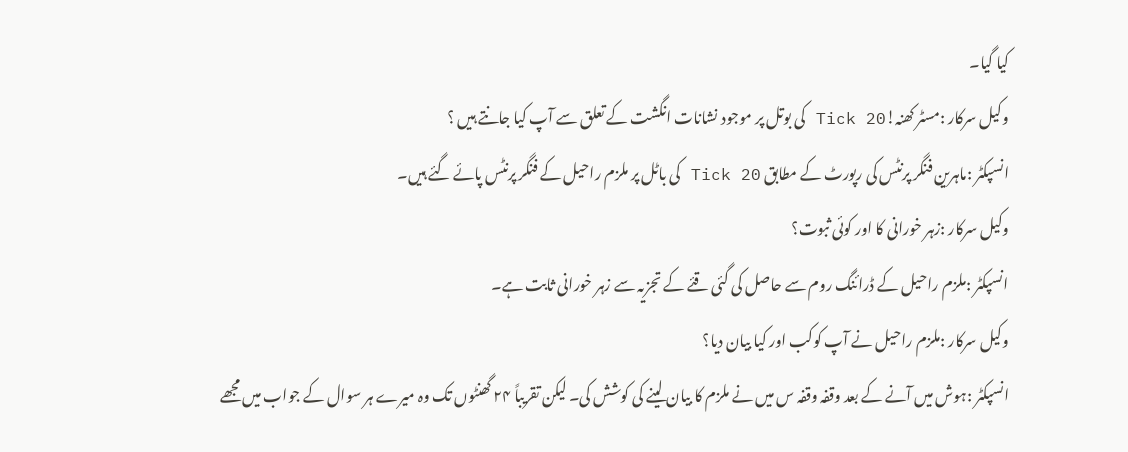کیا گیا۔
وکیل سرکار :مسٹر کھنہ!Tick 20 کی بوتل پر موجود نشانات انگشت کے تعلق سے آپ کیا جانتے ہیں ؟
انسپکٹر :ماہرین فنگر پرنٹس کی رپورٹ کے مطابق Tick 20 کی باٹل پر ملزم راحیل کے فنگر پرنٹس پائے گئے ہیں۔
وکیل سرکار :زہر خورانی کا اور کوئی ثبوت؟
انسپکٹر :ملزم راحیل کے ڈرائنگ روم سے حاصل کی گئی قئے کے تجزیہ سے زہر خورانی ثابت ہے۔
وکیل سرکار :ملزم راحیل نے آپ کوکب اور کیا بیان دیا؟
انسپکٹر :ہوش میں آنے کے بعد وقفہ وقفہ س میں نے ملزم کا بیان لینے کی کوشش کی۔ لیکن تقریباً ۲۴ گھنٹوں تک وہ میرے ہر سوال کے جواب میں مجھے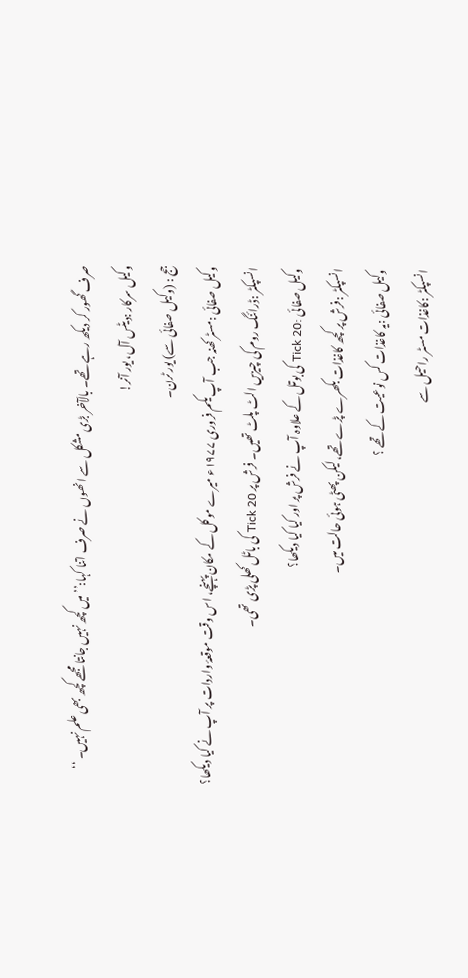صرف گھور کر دیکھ رہے تھے۔ بالآخر بڑی مشکل سے انھوں نے صرف اتنا کہا:’’میں کچھ نہیں جانتا مجھے کچھ بھی علم نہیں۔ ‘‘
وکیل سرکار :دیٹس آل، یور آنر!
جج : (وکیل صفائی سے) یور ٹرن۔
وکیل صفائی :مسٹر کھنہ جب آپ یکم فروری ۱۹۷۷ء میرے موکل کے مکان پہنچے، اس وقت موقعۂ واردات پر آپ نے کیا دیکھا؟
انسپکٹر :ڈرائنگ روم کی چیزیں الٹ پلٹ تھیں۔ فرش پر Tick 20 کی باٹل کھلی پڑی تھی۔
وکیل صفائی :Tick 20 کی بوتل کے علاوہ آپ نے فرش پر اور کیا کیا دیکھا؟
انسپکٹر :فرش پر کچھ کاغذات بکھرے پڑے تھے، لیکن پھٹی ہوئی حالت میں۔
وکیل صفائی :یہ کاغذات کس نوعیت کے تھے ؟
انسپکٹر :کاغذات مسٹر راحیل سے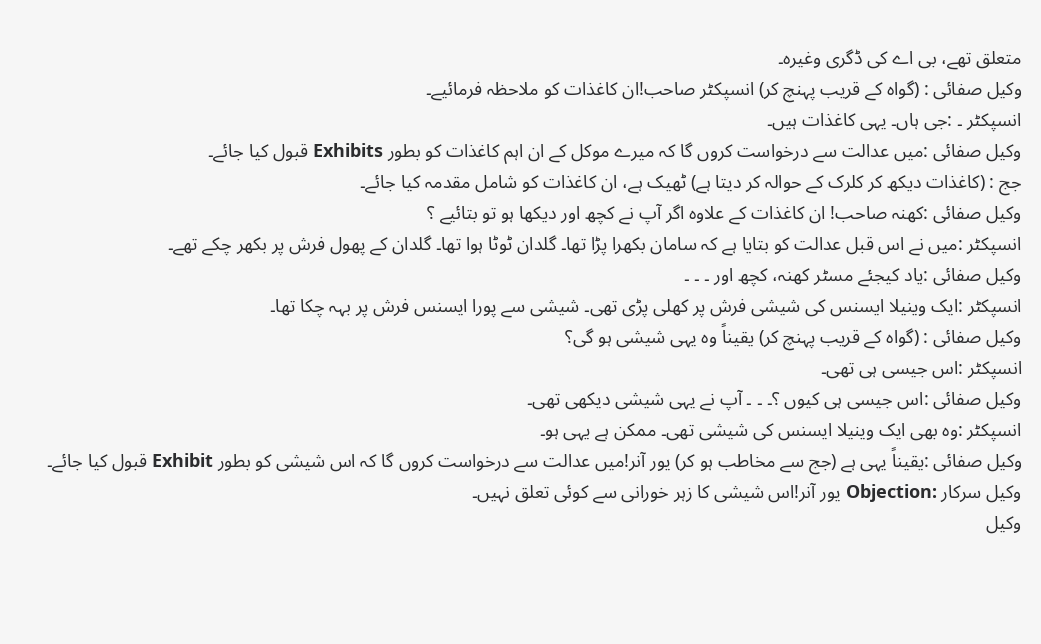متعلق تھے، بی اے کی ڈگری وغیرہ۔
وکیل صفائی : (گواہ کے قریب پہنچ کر) انسپکٹر صاحب!ان کاغذات کو ملاحظہ فرمائیے۔
انسپکٹر ۔ :جی ہاں۔ یہی کاغذات ہیں۔
وکیل صفائی :میں عدالت سے درخواست کروں گا کہ میرے موکل کے ان اہم کاغذات کو بطور Exhibits قبول کیا جائے۔
جج : (کاغذات دیکھ کر کلرک کے حوالہ کر دیتا ہے) ٹھیک ہے، ان کاغذات کو شامل مقدمہ کیا جائے۔
وکیل صفائی :کھنہ صاحب! ان کاغذات کے علاوہ اگر آپ نے کچھ اور دیکھا ہو تو بتائیے ؟
انسپکٹر :میں نے اس قبل عدالت کو بتایا ہے کہ سامان بکھرا پڑا تھا۔ گلدان ٹوٹا ہوا تھا۔ گلدان کے پھول فرش پر بکھر چکے تھے۔
وکیل صفائی :یاد کیجئے مسٹر کھنہ، کچھ اور ۔ ۔ ۔
انسپکٹر :ایک وینیلا ایسنس کی شیشی فرش پر کھلی پڑی تھی۔ شیشی سے پورا ایسنس فرش پر بہہ چکا تھا۔
وکیل صفائی : (گواہ کے قریب پہنچ کر) یقیناً وہ یہی شیشی ہو گی؟
انسپکٹر :اس جیسی ہی تھی۔
وکیل صفائی :اس جیسی ہی کیوں ؟۔ ۔ ۔ آپ نے یہی شیشی دیکھی تھی۔
انسپکٹر :وہ بھی ایک وینیلا ایسنس کی شیشی تھی۔ ممکن ہے یہی ہو۔
وکیل صفائی :یقیناً یہی ہے (جج سے مخاطب ہو کر) یور آنر!میں عدالت سے درخواست کروں گا کہ اس شیشی کو بطور Exhibit قبول کیا جائے۔
وکیل سرکار :Objection یور آنر!اس شیشی کا زہر خورانی سے کوئی تعلق نہیں۔
وکیل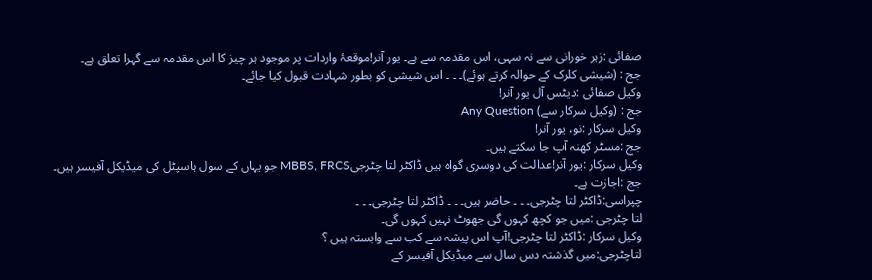صفائی :زہر خورانی سے نہ سہی، اس مقدمہ سے ہے۔ یور آنر!موقعۂ واردات پر موجود ہر چیز کا اس مقدمہ سے گہرا تعلق ہے۔
جج : (شیشی کلرک کے حوالہ کرتے ہوئے)۔ ۔ ۔ اس شیشی کو بطور شہادت قبول کیا جائے۔
وکیل صفائی :دیٹس آل یور آنر!
جج : (وکیل سرکار سے) Any Question
وکیل سرکار :نو، یور آنر!
جج :مسٹر کھنہ آپ جا سکتے ہیں۔
وکیل سرکار :یور آنر!عدالت کی دوسری گواہ ہیں ڈاکٹر لتا چٹرجیMBBS, FRCS جو یہاں کے سول ہاسپٹل کی میڈیکل آفیسر ہیں۔
جج :اجازت ہے۔
چپراسی:ڈاکٹر لتا چٹرجی۔ ۔ ۔ حاضر ہیں۔ ۔ ۔ ڈاکٹر لتا چٹرجی۔ ۔ ۔
لتا چٹرجی :میں جو کچھ کہوں گی جھوٹ نہیں کہوں گی۔
وکیل سرکار :ڈاکٹر لتا چٹرجی!آپ اس پیشہ سے کب سے وابستہ ہیں ؟
لتاچٹرجی:میں گذشتہ دس سال سے میڈیکل آفیسر کے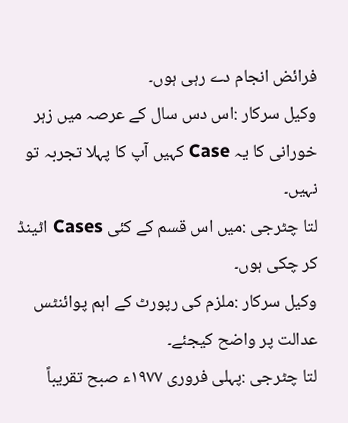فرائض انجام دے رہی ہوں۔
وکیل سرکار :اس دس سال کے عرصہ میں زہر خورانی کا یہ Case کہیں آپ کا پہلا تجربہ تو نہیں۔
لتا چٹرجی :میں اس قسم کے کئی Cases اٹینڈ کر چکی ہوں۔
وکیل سرکار :ملزم کی رپورٹ کے اہم پوائنٹس عدالت پر واضح کیجئے۔
لتا چٹرجی :پہلی فروری ۱۹۷۷ء صبح تقریباً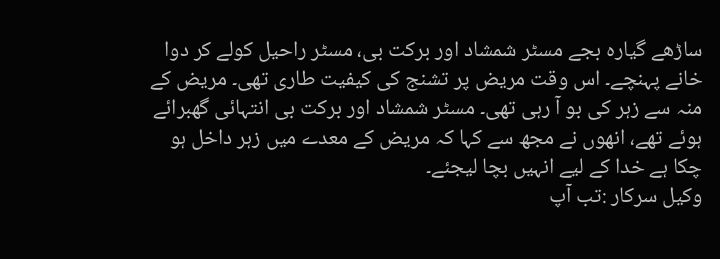ساڑھے گیارہ بجے مسٹر شمشاد اور برکت بی، مسٹر راحیل کولے کر دوا خانے پہنچے۔ اس وقت مریض پر تشنج کی کیفیت طاری تھی۔ مریض کے منہ سے زہر کی بو آ رہی تھی۔ مسٹر شمشاد اور برکت بی انتہائی گھبرائے ہوئے تھے، انھوں نے مجھ سے کہا کہ مریض کے معدے میں زہر داخل ہو چکا ہے خدا کے لیے انہیں بچا لیجئے۔
وکیل سرکار :تب آپ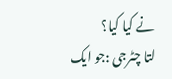نے کیا کیا؟
لتا چٹرجی :جو ایک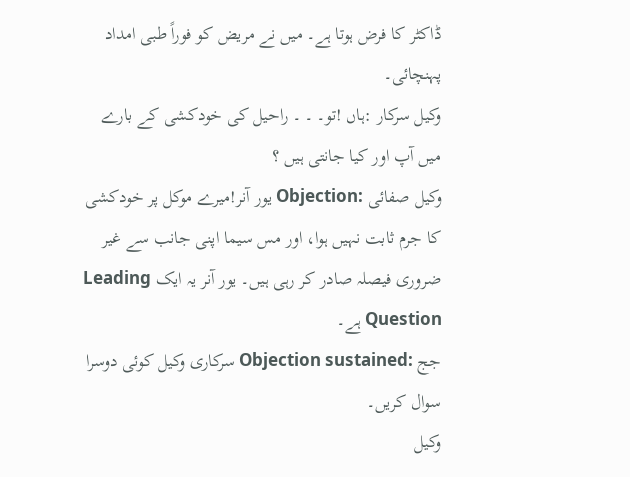ڈاکٹر کا فرض ہوتا ہے۔ میں نے مریض کو فوراً طبی امداد پہنچائی۔
وکیل سرکار :ہاں !تو۔ ۔ ۔ راحیل کی خودکشی کے بارے میں آپ اور کیا جانتی ہیں ؟
وکیل صفائی :Objection یور آنر!میرے موکل پر خودکشی کا جرم ثابت نہیں ہوا، اور مس سیما اپنی جانب سے غیر ضروری فیصلہ صادر کر رہی ہیں۔ یور آنر یہ ایک Leading Question ہے۔
جج :Objection sustained سرکاری وکیل کوئی دوسرا سوال کریں۔
وکیل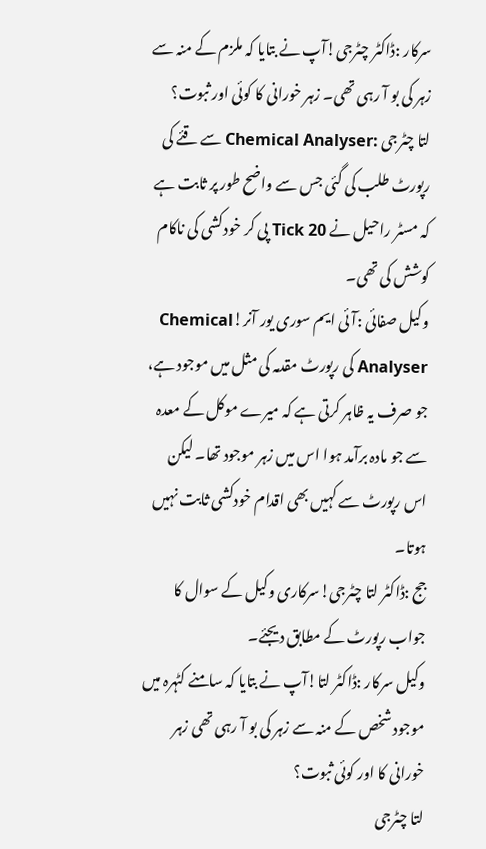سرکار :ڈاکٹر چٹرجی!آپ نے بتایا کہ ملزم کے منہ سے زہر کی بو آ رہی تھی۔ زہر خورانی کا کوئی اور ثبوت؟
لتا چٹرجی :Chemical Analyser سے قئے کی رپورٹ طلب کی گئی جس سے واضح طور پر ثابت ہے کہ مسٹر راحیل نے Tick 20 پی کر خودکشی کی ناکام کوشش کی تھی۔
وکیل صفائی :آئی ایم سوری یور آنر!Chemical Analyser کی رپورٹ مقدمہ کی مثل میں موجود ہے، جو صرف یہ ظاہر کرتی ہے کہ میرے موکل کے معدہ سے جو مادہ برآمد ہوا اس میں زہر موجود تھا۔ لیکن اس رپورٹ سے کہیں بھی اقدام خودکشی ثابت نہیں ہوتا۔
جج :ڈاکٹر لتا چٹرجی!سرکاری وکیل کے سوال کا جواب رپورٹ کے مطابق دیجئے۔
وکیل سرکار :ڈاکٹر لتا!آپ نے بتایا کہ سامنے کٹہرہ میں موجود شخص کے منہ سے زہر کی بو آ رہی تھی زہر خورانی کا اور کوئی ثبوت؟
لتا چٹرجی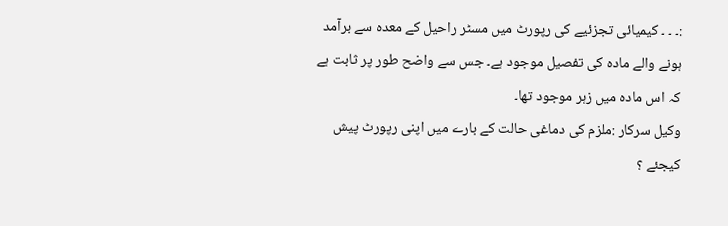:۔ ۔ ۔ کیمیائی تجزئیے کی رپورٹ میں مسٹر راحیل کے معدہ سے برآمد ہونے والے مادہ کی تفصیل موجود ہے۔ جس سے واضح طور پر ثابت ہے کہ اس مادہ میں زہر موجود تھا۔
وکیل سرکار :ملزم کی دماغی حالت کے بارے میں اپنی رپورٹ پیش کیجئے ؟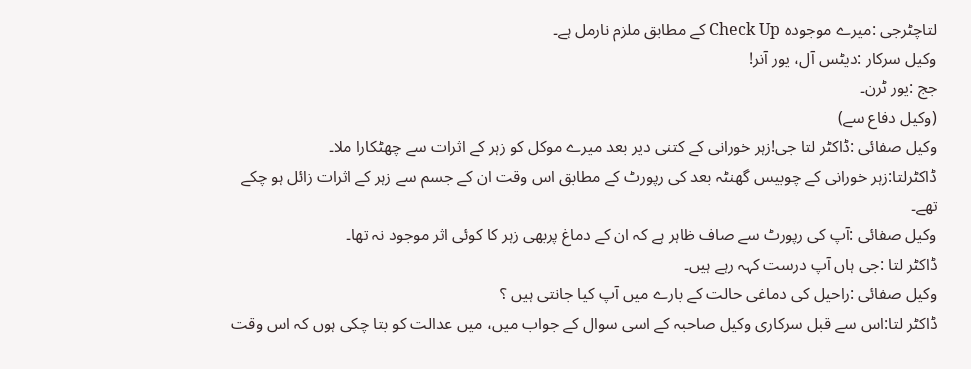لتاچٹرجی :میرے موجودہ Check Up کے مطابق ملزم نارمل ہے۔
وکیل سرکار :دیٹس آل، یور آنر!
جج :یور ٹرن۔
(وکیل دفاع سے)
وکیل صفائی :ڈاکٹر لتا جی!زہر خورانی کے کتنی دیر بعد میرے موکل کو زہر کے اثرات سے چھٹکارا ملا۔
ڈاکٹرلتا:زہر خورانی کے چوبیس گھنٹہ بعد کی رپورٹ کے مطابق اس وقت ان کے جسم سے زہر کے اثرات زائل ہو چکے تھے۔
وکیل صفائی :آپ کی رپورٹ سے صاف ظاہر ہے کہ ان کے دماغ پربھی زہر کا کوئی اثر موجود نہ تھا۔
ڈاکٹر لتا :جی ہاں آپ درست کہہ رہے ہیں۔
وکیل صفائی :راحیل کی دماغی حالت کے بارے میں آپ کیا جانتی ہیں ؟
ڈاکٹر لتا:اس سے قبل سرکاری وکیل صاحبہ کے اسی سوال کے جواب میں، میں عدالت کو بتا چکی ہوں کہ اس وقت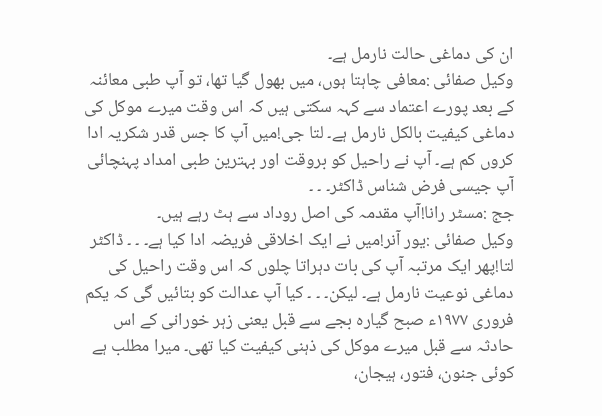ان کی دماغی حالت نارمل ہے۔
وکیل صفائی :معافی چاہتا ہوں، میں بھول گیا تھا، تو آپ طبی معائنہ کے بعد پورے اعتماد سے کہہ سکتی ہیں کہ اس وقت میرے موکل کی دماغی کیفیت بالکل نارمل ہے۔ لتا جی!میں آپ کا جس قدر شکریہ ادا کروں کم ہے۔ آپ نے راحیل کو بروقت اور بہترین طبی امداد پہنچائی آپ جیسی فرض شناس ڈاکٹر۔ ۔ ۔
جج :مسٹر رانا!آپ مقدمہ کی اصل روداد سے ہٹ رہے ہیں۔
وکیل صفائی :یور آنر!میں نے ایک اخلاقی فریضہ ادا کیا ہے۔ ۔ ۔ ڈاکٹر لتا!پھر ایک مرتبہ آپ کی بات دہراتا چلوں کہ اس وقت راحیل کی دماغی نوعیت نارمل ہے۔ لیکن۔ ۔ ۔ کیا آپ عدالت کو بتائیں گی کہ یکم فروری ۱۹۷۷ء صبح گیارہ بجے سے قبل یعنی زہر خورانی کے اس حادثہ سے قبل میرے موکل کی ذہنی کیفیت کیا تھی۔ میرا مطلب ہے کوئی جنون، فتور، ہیجان،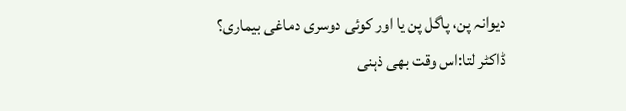دیوانہ پن، پاگل پن یا اور کوئی دوسری دماغی بیماری؟
ڈاکٹر لتا:اس وقت بھی ذہنی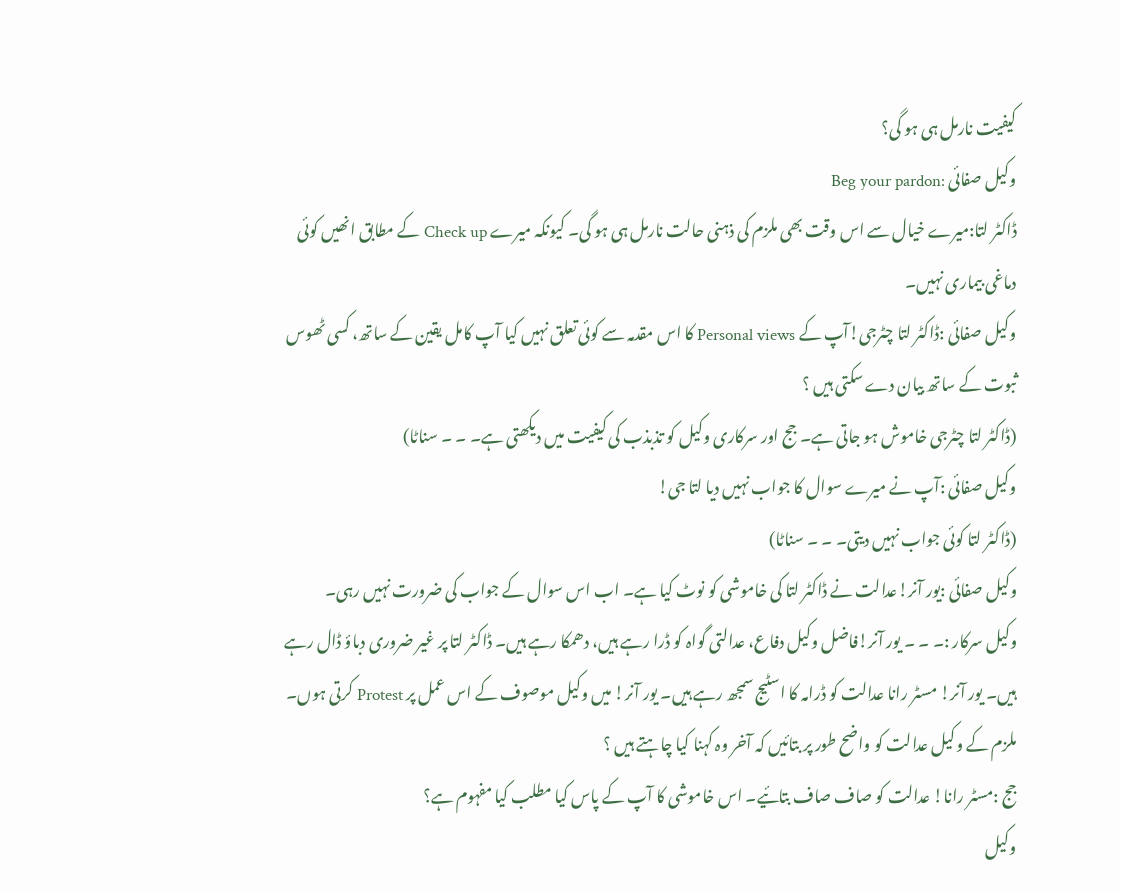کیفیت نارمل ہی ہو گی؟
وکیل صفائی :Beg your pardon
ڈاکٹر لتا:میرے خیال سے اس وقت بھی ملزم کی ذہنی حالت نارمل ہی ہو گی۔ کیونکہ میرے Check up کے مطابق انھیں کوئی دماغی بیماری نہیں۔
وکیل صفائی :ڈاکٹر لتا چٹرجی!آپ کے Personal views کا اس مقدمہ سے کوئی تعلق نہیں کیا آپ کامل یقین کے ساتھ، کسی ٹھوس ثبوت کے ساتھ بیان دے سکتی ہیں ؟
(ڈاکٹر لتا چٹرجی خاموش ہو جاتی ہے۔ جج اور سرکاری وکیل کو تذبذب کی کیفیت میں دیکھتی ہے۔ ۔ ۔ سناٹا)
وکیل صفائی :آپ نے میرے سوال کا جواب نہیں دیا لتا جی!
(ڈاکٹر لتا کوئی جواب نہیں دیتی۔ ۔ ۔ سناٹا)
وکیل صفائی :یور آنر!عدالت نے ڈاکٹر لتا کی خاموشی کو نوٹ کیا ہے۔ اب اس سوال کے جواب کی ضرورت نہیں رہی۔
وکیل سرکار :۔ ۔ ۔ یور آنر!فاضل وکیل دفاع، عدالتی گواہ کو ڈرا رہے ہیں، دھمکا رہے ہیں۔ ڈاکٹر لتا پر غیر ضروری دباؤ ڈال رہے ہیں۔ یور آنر! مسٹر رانا عدالت کو ڈرامہ کا اسٹیج سمجھ رہے ہیں۔ یور آنر! میں وکیل موصوف کے اس عمل پر Protest کرتی ہوں۔ ملزم کے وکیل عدالت کو واضح طور پر بتائیں کہ آخر وہ کہنا کیا چاہتے ہیں ؟
جج :مسٹر رانا! عدالت کو صاف صاف بتائیے۔ اس خاموشی کا آپ کے پاس کیا مطلب کیا مفہوم ہے؟
وکیل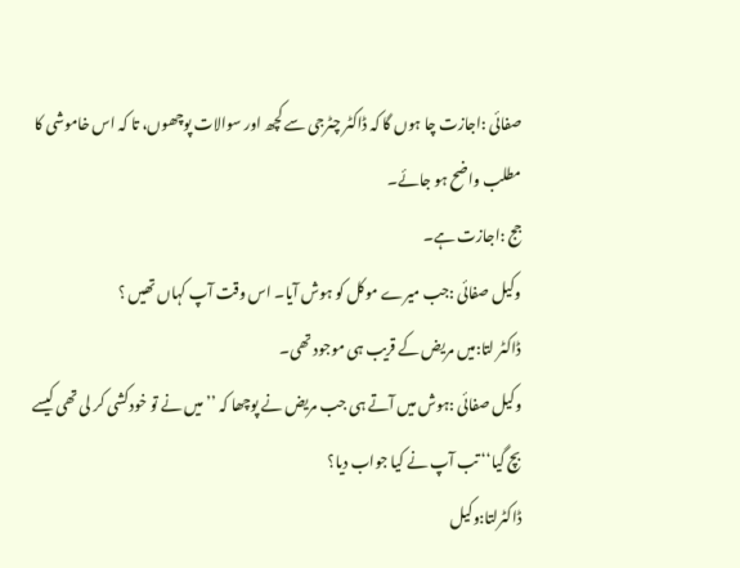صفائی :اجازت چا ہوں گا کہ ڈاکٹر چٹرجی سے کچھ اور سوالات پوچھوں، تا کہ اس خاموشی کا مطلب واضح ہو جائے۔
جج :اجازت ہے۔
وکیل صفائی :جب میرے موکل کو ہوش آیا۔ اس وقت آپ کہاں تھیں ؟
ڈاکٹر لتا:میں مریض کے قریب ہی موجود تھی۔
وکیل صفائی :ہوش میں آتے ہی جب مریض نے پوچھا کہ ’’میں نے تو خودکشی کر لی تھی کیسے بچ گیا‘‘ تب آپ نے کیا جواب دیا؟
ڈاکٹرلتا:وکیل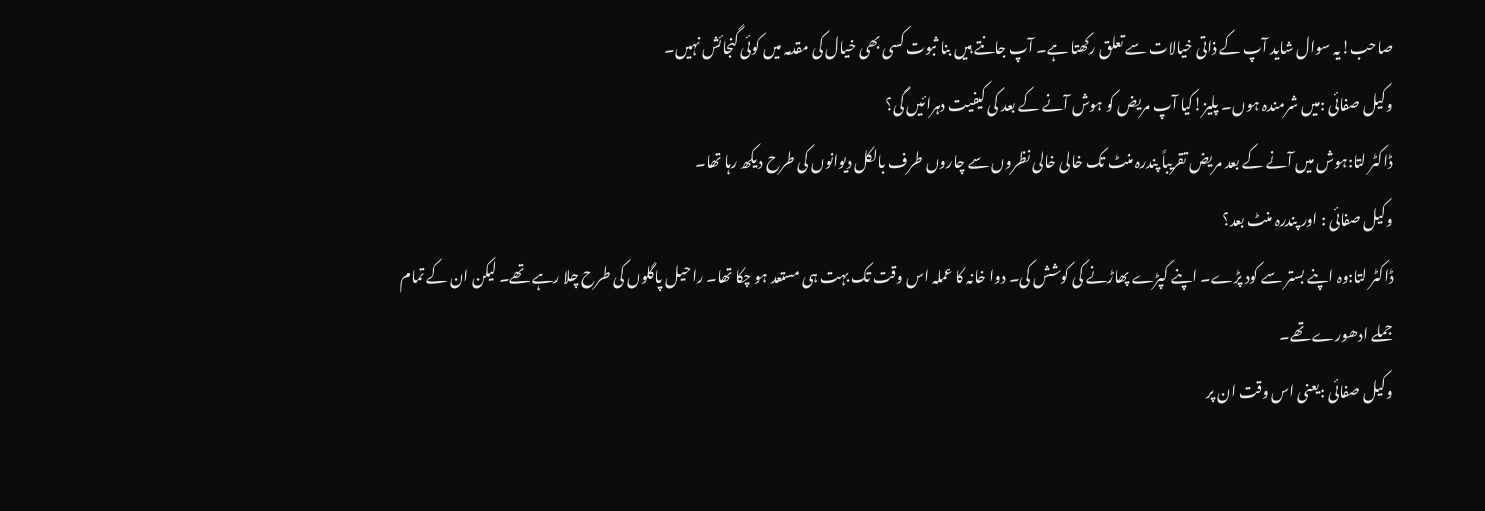صاحب!یہ سوال شاید آپ کے ذاتی خیالات سے تعلق رکھتا ہے۔ آپ جانتے ہیں بنا ثبوت کسی بھی خیال کی مقدمہ میں کوئی گنجائش نہیں۔
وکیل صفائی :میں شرمندہ ہوں۔ پلیز!کیا آپ مریض کو ہوش آنے کے بعد کی کیفیت دہرائیں گی؟
ڈاکٹر لتا:ہوش میں آنے کے بعد مریض تقریباً پندرہ منٹ تک خالی خالی نظروں سے چاروں طرف بالکل دیوانوں کی طرح دیکھ رہا تھا۔
وکیل صفائی : اور پندرہ منٹ بعد؟
ڈاکٹر لتا:وہ اپنے بستر سے کود پڑے۔ اپنے کپڑے پھاڑنے کی کوشش کی۔ دوا خانہ کا عملہ اس وقت تک بہت ہی مستعد ہو چکا تھا۔ راحیل پاگلوں کی طرح چلا رہے تھے۔ لیکن ان کے تمام جملے ادھورے تھے۔
وکیل صفائی :یعنی اس وقت ان پر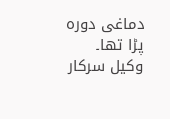دماغی دورہ پڑا تھا۔
وکیل سرکار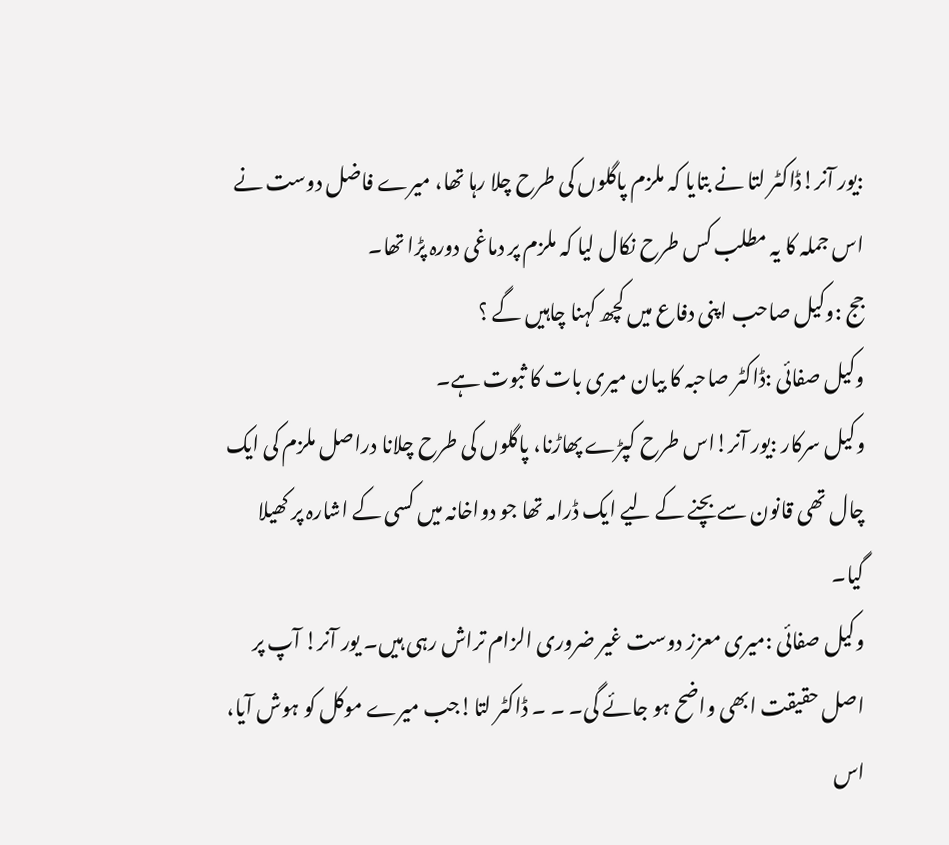:یور آنر!ڈاکٹر لتا نے بتایا کہ ملزم پاگلوں کی طرح چلا رہا تھا، میرے فاضل دوست نے اس جملہ کا یہ مطلب کس طرح نکال لیا کہ ملزم پر دماغی دورہ پڑا تھا۔
جج :وکیل صاحب اپنی دفاع میں کچھ کہنا چاہیں گے ؟
وکیل صفائی :ڈاکٹر صاحبہ کا بیان میری بات کا ثبوت ہے۔
وکیل سرکار :یور آنر!اس طرح کپڑے پھاڑنا، پاگلوں کی طرح چلانا دراصل ملزم کی ایک چال تھی قانون سے بچنے کے لیے ایک ڈرامہ تھا جو دواخانہ میں کسی کے اشارہ پر کھیلا گیا۔
وکیل صفائی :میری معزز دوست غیر ضروری الزام تراش رہی ہیں۔ یور آنر! آپ پر اصل حقیقت ابھی واضح ہو جائے گی۔ ۔ ۔ ڈاکٹر لتا!جب میرے موکل کو ہوش آیا، اس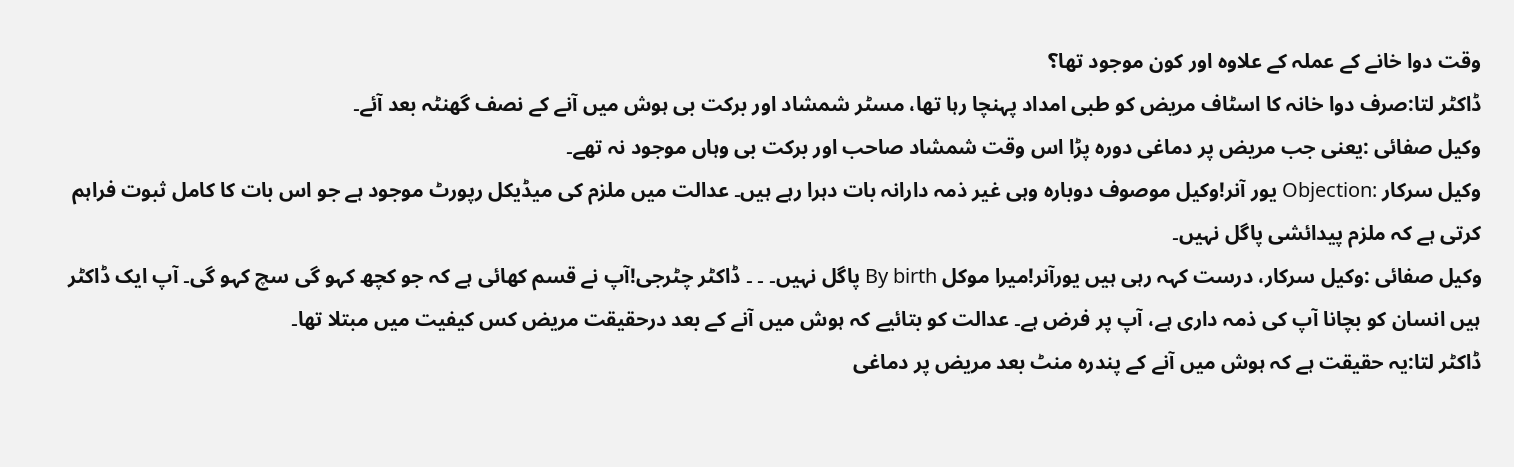وقت دوا خانے کے عملہ کے علاوہ اور کون موجود تھا؟
ڈاکٹر لتا:صرف دوا خانہ کا اسٹاف مریض کو طبی امداد پہنچا رہا تھا، مسٹر شمشاد اور برکت بی ہوش میں آنے کے نصف گھنٹہ بعد آئے۔
وکیل صفائی :یعنی جب مریض پر دماغی دورہ پڑا اس وقت شمشاد صاحب اور برکت بی وہاں موجود نہ تھے۔
وکیل سرکار :Objection یور آنر!وکیل موصوف دوبارہ وہی غیر ذمہ دارانہ بات دہرا رہے ہیں۔ عدالت میں ملزم کی میڈیکل رپورٹ موجود ہے جو اس بات کا کامل ثبوت فراہم کرتی ہے کہ ملزم پیدائشی پاگل نہیں۔
وکیل صفائی :وکیل سرکار، درست کہہ رہی ہیں یورآنر!میرا موکل By birth پاگل نہیں۔ ۔ ۔ ڈاکٹر چٹرجی!آپ نے قسم کھائی ہے کہ جو کچھ کہو گی سچ کہو گی۔ آپ ایک ڈاکٹر ہیں انسان کو بچانا آپ کی ذمہ داری ہے، آپ پر فرض ہے۔ عدالت کو بتائیے کہ ہوش میں آنے کے بعد درحقیقت مریض کس کیفیت میں مبتلا تھا۔
ڈاکٹر لتا:یہ حقیقت ہے کہ ہوش میں آنے کے پندرہ منٹ بعد مریض پر دماغی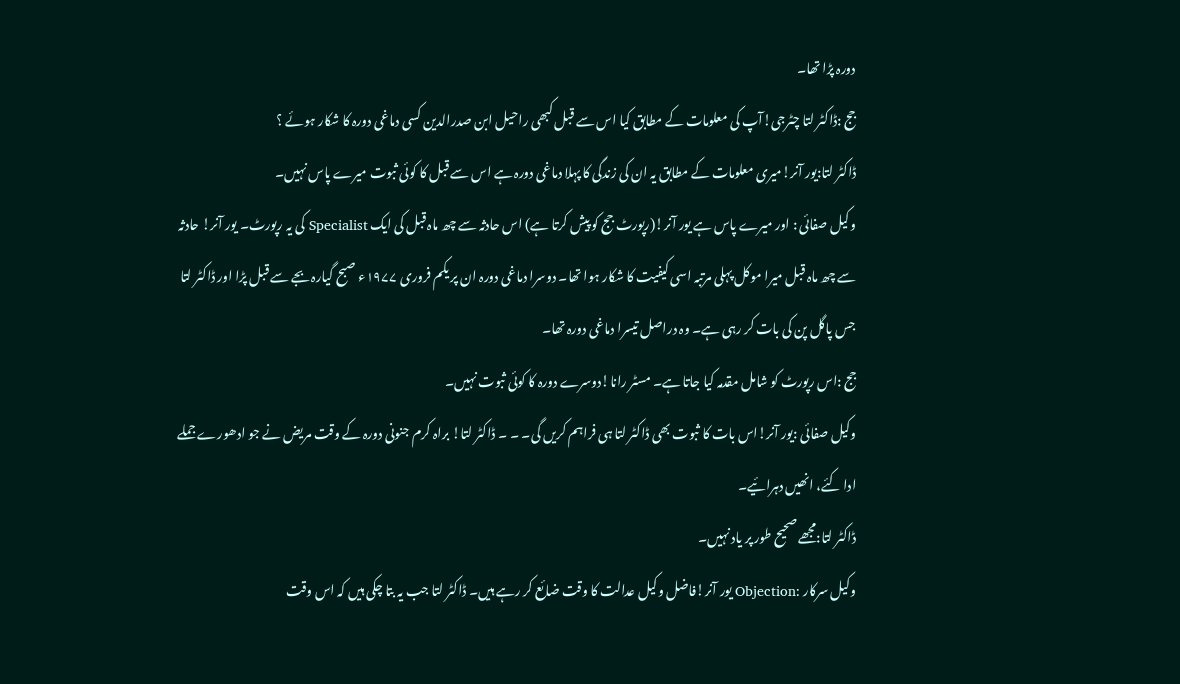دورہ پڑا تھا۔
جج :ڈاکٹر لتا چٹرجی!آپ کی معلومات کے مطابق کیا اس سے قبل کبھی راحیل ابن صدرالدین کسی دماغی دورہ کا شکار ہوئے ؟
ڈاکٹر لتا:یور آنر!میری معلومات کے مطابق یہ ان کی زندگی کا پہلا دماغی دورہ ہے اس سے قبل کا کوئی ثبوت میرے پاس نہیں۔
وکیل صفائی : اور میرے پاس ہے یور آنر!(رپورٹ جج کو پیش کرتا ہے) اس حادثہ سے چھ ماہ قبل کی ایک Specialist کی یہ رپورٹ۔ یور آنر! حادثہ سے چھ ماہ قبل میرا موکل پہلی مرتبہ اسی کیفیت کا شکار ہوا تھا۔ دوسرا دماغی دورہ ان پر یکم فروری ۱۹۷۷ء صبح گیارہ بجے سے قبل پڑا اور ڈاکٹر لتا جس پاگل پن کی بات کر رہی ہے۔ وہ دراصل تیسرا دماغی دورہ تھا۔
جج :اس رپورٹ کو شامل مقدمہ کیا جاتا ہے۔ مسٹر رانا!دوسرے دورہ کا کوئی ثبوت نہیں۔
وکیل صفائی :یور آنر!اس بات کا ثبوت بھی ڈاکٹر لتا ہی فراہم کریں گی۔ ۔ ۔ ڈاکٹر لتا! براہ کرم جنونی دورہ کے وقت مریض نے جو ادھورے جملے ادا کئے، انھیں دہرائیے۔
ڈاکٹر لتا:مجھے صحیح طور پر یاد نہیں۔
وکیل سرکار :Objection یور آنر!فاضل وکیل عدالت کا وقت ضائع کر رہے ہیں۔ ڈاکٹر لتا جب یہ بتا چکی ہیں کہ اس وقت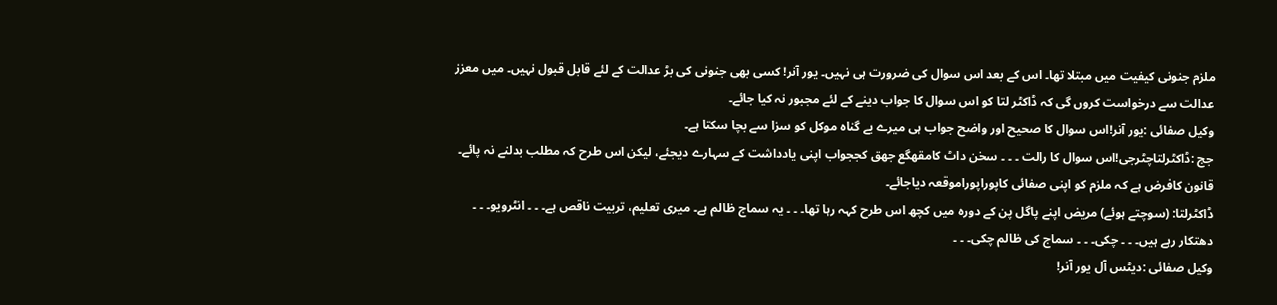ملزم جنونی کیفیت میں مبتلا تھا۔ اس کے بعد اس سوال کی ضرورت ہی نہیں۔ یور آنر! کسی بھی جنونی کی بڑ عدالت کے لئے قابل قبول نہیں۔ میں معزز عدالت سے درخواست کروں گی کہ ڈاکٹر لتا کو اس سوال کا جواب دینے کے لئے مجبور نہ کیا جائے۔
وکیل صفائی :یور آنر!اس سوال کا صحیح اور واضح جواب ہی میرے بے گناہ موکل کو سزا سے بچا سکتا ہے۔
جج :ڈاکٹرلتاچٹرجی!اس سوال کا رالت ۔ ۔ ۔ سخن داٹ کامقھگع جھق کججواب اپنی یادداشت کے سہارے دیجئے، لیکن اس طرح کہ مطلب بدلنے نہ پائے۔ قانون کافرض ہے کہ ملزم کو اپنی صفائی کاپوراپوراموقعہ دیاجائے۔
ڈاکٹرلتا: (سوچتے ہوئے) مریض اپنے پاگل پن کے دورہ میں کچھ اس طرح کہہ رہا تھا۔ ۔ ۔ یہ سماج ظالم ہے۔ میری تعلیم، تربیت ناقص ہے۔ ۔ ۔ انٹرویو۔ ۔ ۔ دھتکار رہے ہیں۔ ۔ ۔ چکی۔ ۔ ۔ سماج کی ظالم چکی۔ ۔ ۔
وکیل صفائی :دیٹس آل یور آنر!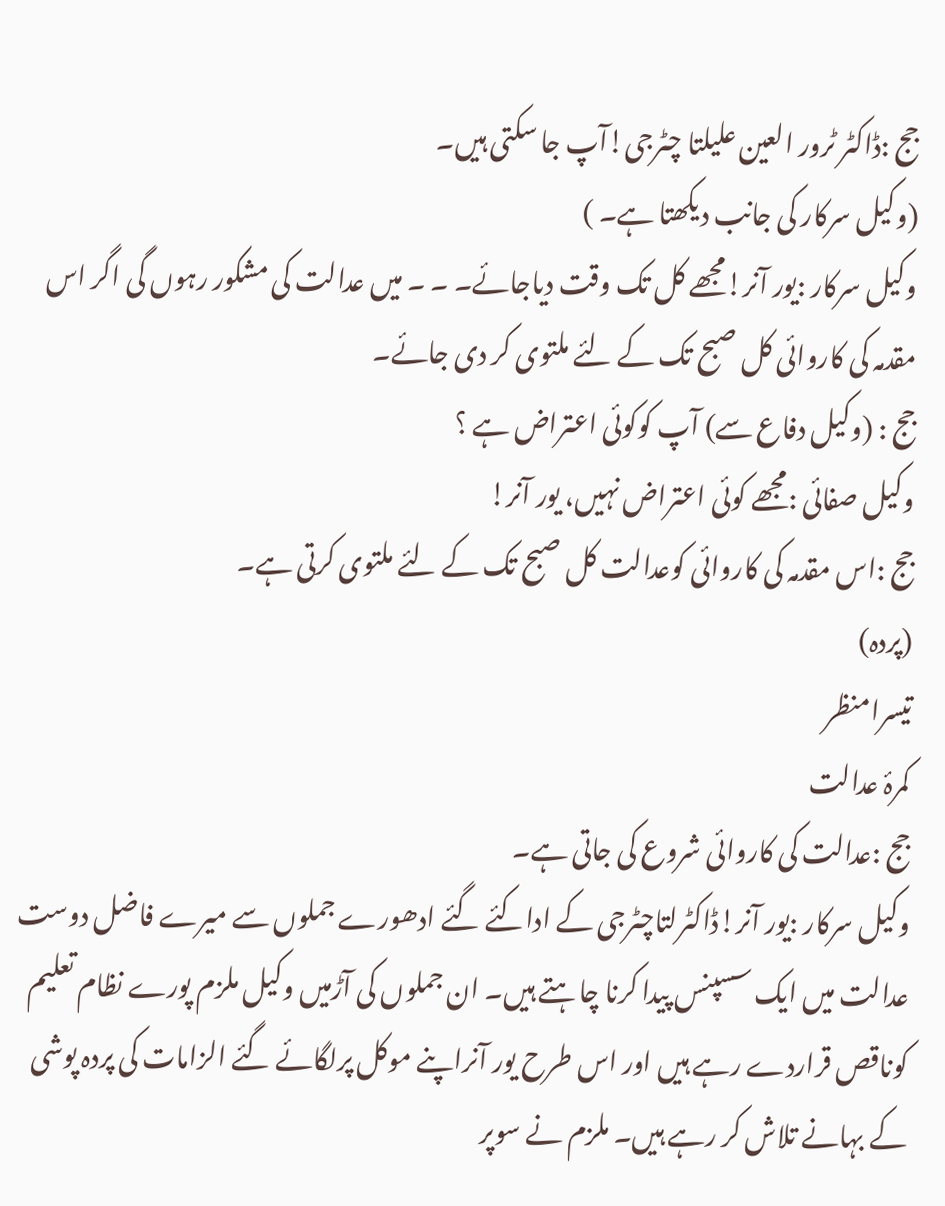جج :ڈاکٹر ٹرور العین علیلتا چٹرجی!آپ جا سکتی ہیں۔
(وکیل سرکار کی جانب دیکھتا ہے۔ )
وکیل سرکار :یور آنر!مجھے کل تک وقت دیاجائے۔ ۔ ۔ میں عدالت کی مشکور رہوں گی اگر اس مقدمہ کی کاروائی کل صبح تک کے لئے ملتوی کر دی جائے۔
جج : (وکیل دفاع سے) آپ کوکوئی اعتراض ہے ؟
وکیل صفائی :مجھے کوئی اعتراض نہیں، یور آنر!
جج :اس مقدمہ کی کاروائی کوعدالت کل صبح تک کے لئے ملتوی کرتی ہے۔
(پردہ)
تیسرامنظر
کمرۂ عدالت
جج :عدالت کی کاروائی شروع کی جاتی ہے۔
وکیل سرکار :یور آنر!ڈاکٹرلتاچٹرجی کے اداکئے گئے ادھورے جملوں سے میرے فاضل دوست عدالت میں ایک سسپنس پیدا کرنا چاہتے ہیں۔ ان جملوں کی آڑمیں وکیل ملزم پورے نظام تعلیم کوناقص قراردے رہے ہیں اور اس طرح یور آنراپنے موکل پرلگائے گئے الزامات کی پردہ پوشی کے بہانے تلاش کر رہے ہیں۔ ملزم نے سوپر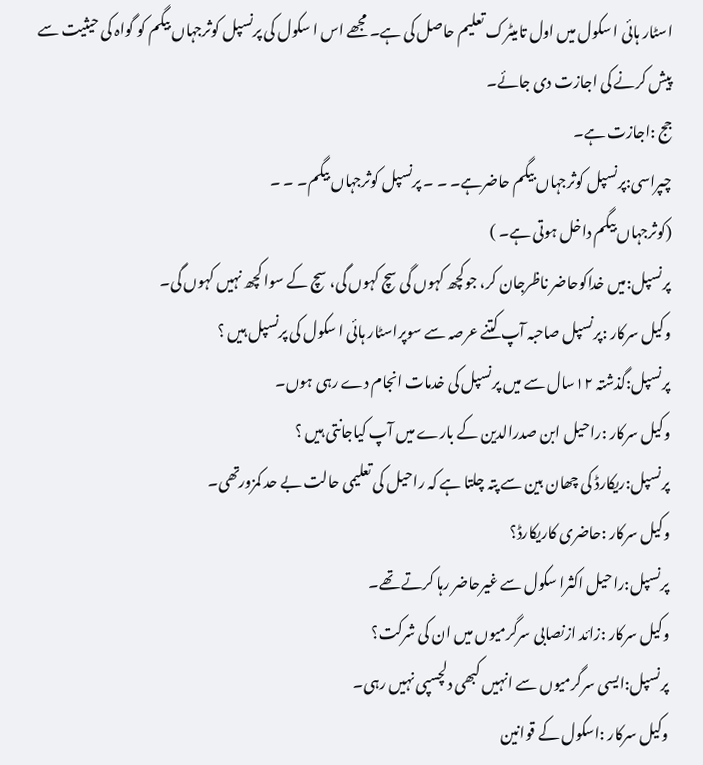اسٹار ہائی ا سکول میں اول تامیٹرک تعلیم حاصل کی ہے۔ مجھے اس ا سکول کی پرنسپل کوثرجہاں بیگم کو گواہ کی حیثیت سے پیش کرنے کی اجازت دی جائے۔
جج :اجازت ہے۔
چپراسی:پرنسپل کوثرجہاں بیگم حاضرہے۔ ۔ ۔ پرنسپل کوثرجہاں بیگم۔ ۔ ۔
(کوثرجہاں بیگم داخل ہوتی ہے۔ )
پرنسپل:میں خداکوحاضر ناظرجان کر، جوکچھ کہوں گی سچ کہوں گی، سچ کے سوا کچھ نہیں کہوں گی۔
وکیل سرکار :پرنسپل صاحبہ آپ کتنے عرصہ سے سوپراسٹار ہائی ا سکول کی پرنسپل ہیں ؟
پرنسپل:گذشتہ ۱۲سال سے میں پرنسپل کی خدمات انجام دے رہی ہوں۔
وکیل سرکار :راحیل ابن صدرالدین کے بارے میں آپ کیاجانتی ہیں ؟
پرنسپل:ریکارڈ کی چھان بین سے پتہ چلتا ہے کہ راحیل کی تعلیمی حالت بے حد کمزورتھی۔
وکیل سرکار :حاضری کاریکارڈ؟
پرنسپل:راحیل اکثرا سکول سے غیرحاضر رہا کرتے تھے۔
وکیل سرکار :زائد ازنصابی سرگرمیوں میں ان کی شرکت؟
پرنسپل:ایسی سرگرمیوں سے انہیں کبھی دلچسپی نہیں رہی۔
وکیل سرکار :اسکول کے قوانین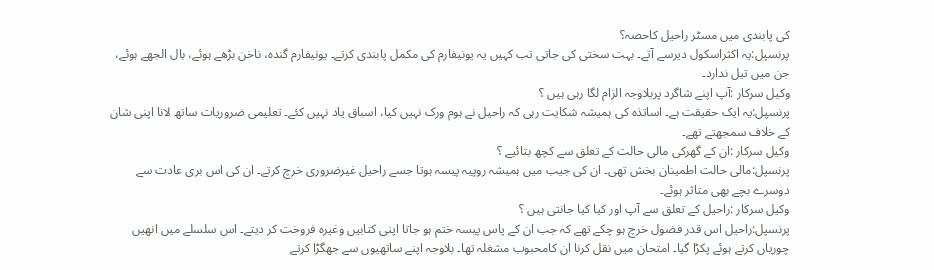کی پابندی میں مسٹر راحیل کاحصہ؟
پرنسپل:یہ اکثراسکول دیرسے آتے۔ بہت سختی کی جاتی تب کہیں یہ یونیفارم کی مکمل پابندی کرتے۔ یونیفارم گندہ، ناخن بڑھے ہوئے، بال الجھے ہوئے، جن میں تیل ندارد۔
وکیل سرکار :آپ اپنے شاگرد پربلاوجہ الزام لگا رہی ہیں ؟
پرنسپل:یہ ایک حقیقت ہے۔ اساتذہ کی ہمیشہ شکایت رہی کہ راحیل نے ہوم ورک نہیں کیا، اسباق یاد نہیں کئے۔ تعلیمی ضروریات ساتھ لانا اپنی شان کے خلاف سمجھتے تھے۔
وکیل سرکار :ان کے گھرکی مالی حالت کے تعلق سے کچھ بتائیے ؟
پرنسپل:مالی حالت اطمینان بخش تھی۔ ان کی جیب میں ہمیشہ روپیہ پیسہ ہوتا جسے راحیل غیرضروری خرچ کرتے۔ ان کی اس بری عادت سے دوسرے بچے بھی متاثر ہوئے۔
وکیل سرکار :راحیل کے تعلق سے آپ اور کیا کیا جانتی ہیں ؟
پرنسپل:راحیل اس قدر فضول خرچ ہو چکے تھے کہ جب ان کے پاس پیسہ ختم ہو جاتا اپنی کتابیں وغیرہ فروخت کر دیتے۔ اس سلسلے میں انھیں چوریاں کرتے ہوئے پکڑا گیا۔ امتحان میں نقل کرنا ان کامحبوب مشغلہ تھا۔ بلاوجہ اپنے ساتھیوں سے جھگڑا کرتے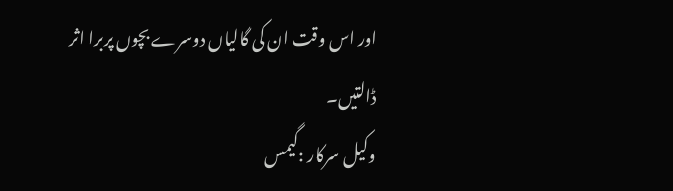اور اس وقت ان کی گالیاں دوسرے بچوں پربرا اثر ڈالتیں۔
وکیل سرکار :گیمس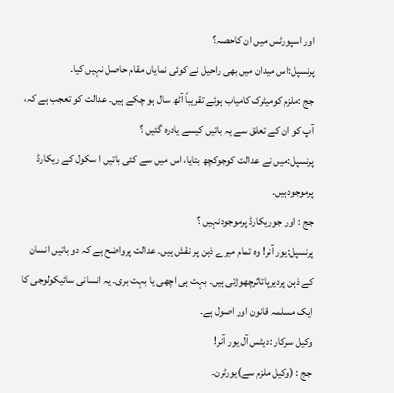اور اسپورٹس میں ان کاحصہ؟
پرنسپل:اس میدان میں بھی راحیل نے کوئی نمایاں مقام حاصل نہیں کیا۔
جج :ملزم کومیٹرک کامیاب ہوئے تقریباً آٹھ سال ہو چکے ہیں۔ عدالت کو تعجب ہے کہ، آپ کو ان کے تعلق سے یہ باتیں کیسے یادرہ گئیں ؟
پرنسپل:میں نے عدالت کوجوکچھ بتایا، اس میں سے کئی باتیں ا سکول کے ریکارڈ پرموجودہیں۔
جج : اور جوریکارڈ پرموجودنہیں ؟
پرنسپل:یور آنر! وہ تمام میرے ذہن پر نقش ہیں۔ عدالت پرواضح ہے کہ دو باتیں انسان کے ذہن پردیرپاتاثرچھوڑتی ہیں۔ بہت ہی اچھی یا بہت بری۔ یہ انسانی سائیکولوجی کا ایک مسلمہ قانون اور اصول ہے۔
وکیل سرکار :دیٹس آل یور آنر!
جج : (وکیل ملزم سے)یورٹرن۔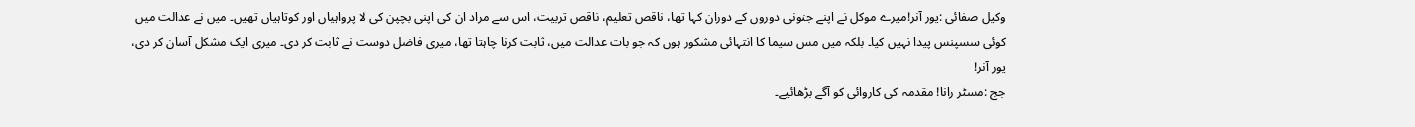وکیل صفائی :یور آنر!میرے موکل نے اپنے جنونی دوروں کے دوران کہا تھا، ناقص تعلیم، ناقص تربیت، اس سے مراد ان کی اپنی بچپن کی لا پرواہیاں اور کوتاہیاں تھیں۔ میں نے عدالت میں کوئی سسپنس پیدا نہیں کیا۔ بلکہ میں مس سیما کا انتہائی مشکور ہوں کہ جو بات عدالت میں، ثابت کرنا چاہتا تھا، میری فاضل دوست نے ثابت کر دی۔ میری ایک مشکل آسان کر دی، یور آنر!
جج :مسٹر رانا! مقدمہ کی کاروائی کو آگے بڑھائیے۔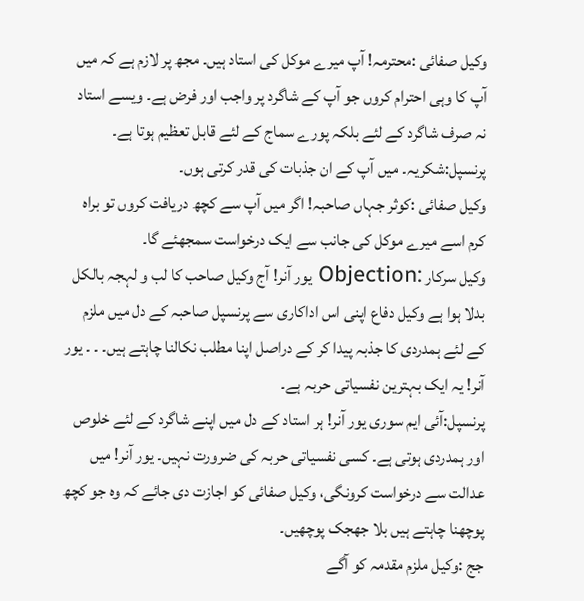وکیل صفائی :محترمہ! آپ میرے موکل کی استاد ہیں۔ مجھ پر لازم ہے کہ میں آپ کا وہی احترام کروں جو آپ کے شاگرد پر واجب اور فرض ہے۔ ویسے استاد نہ صرف شاگرد کے لئے بلکہ پورے سماج کے لئے قابل تعظیم ہوتا ہے۔
پرنسپل:شکریہ۔ میں آپ کے ان جذبات کی قدر کرتی ہوں۔
وکیل صفائی :کوثر جہاں صاحبہ! اگر میں آپ سے کچھ دریافت کروں تو براہ کرم اسے میرے موکل کی جانب سے ایک درخواست سمجھئے گا۔
وکیل سرکار :Objection یور آنر! آج وکیل صاحب کا لب و لہجہ بالکل بدلا ہوا ہے وکیل دفاع اپنی اس اداکاری سے پرنسپل صاحبہ کے دل میں ملزم کے لئے ہمدردی کا جذبہ پیدا کر کے دراصل اپنا مطلب نکالنا چاہتے ہیں۔ ۔ ۔ یور آنر! یہ ایک بہترین نفسیاتی حربہ ہے۔
پرنسپل:آئی ایم سوری یور آنر! ہر استاد کے دل میں اپنے شاگرد کے لئے خلوص اور ہمدردی ہوتی ہے۔ کسی نفسیاتی حربہ کی ضرورت نہیں۔ یور آنر! میں عدالت سے درخواست کرونگی، وکیل صفائی کو اجازت دی جائے کہ وہ جو کچھ پوچھنا چاہتے ہیں بلا جھجک پوچھیں۔
جج :وکیل ملزم مقدمہ کو آگے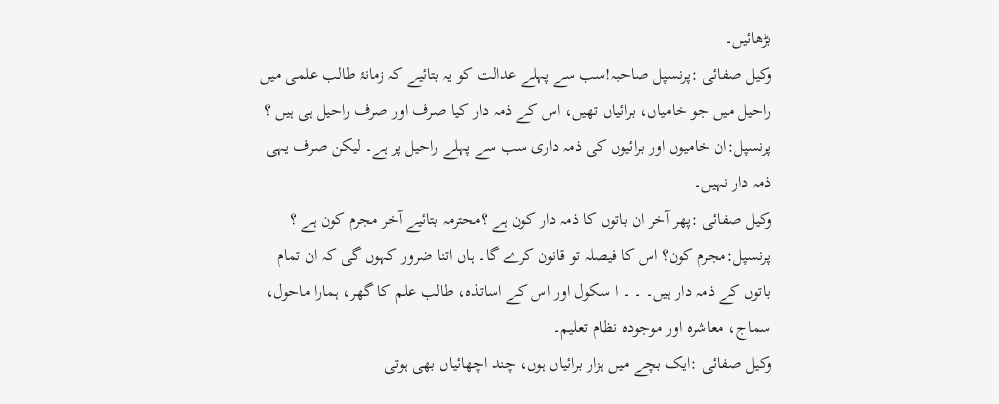بڑھائیں۔
وکیل صفائی :پرنسپل صاحبہ!سب سے پہلے عدالت کو یہ بتائیے کہ زمانۂ طالب علمی میں راحیل میں جو خامیاں، برائیاں تھیں، اس کے ذمہ دار کیا صرف اور صرف راحیل ہی ہیں ؟
پرنسپل:ان خامیوں اور برائیوں کی ذمہ داری سب سے پہلے راحیل پر ہے۔ لیکن صرف یہی ذمہ دار نہیں۔
وکیل صفائی :پھر آخر ان باتوں کا ذمہ دار کون ہے ؟محترمہ بتائیے آخر مجرم کون ہے ؟
پرنسپل:مجرم کون؟ اس کا فیصلہ تو قانون کرے گا۔ ہاں اتنا ضرور کہوں گی کہ ان تمام باتوں کے ذمہ دار ہیں۔ ۔ ۔ ا سکول اور اس کے اساتذہ، طالب علم کا گھر، ہمارا ماحول، سماج، معاشرہ اور موجودہ نظام تعلیم۔
وکیل صفائی :ایک بچے میں ہزار برائیاں ہوں، چند اچھائیاں بھی ہوتی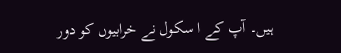ہیں۔ آپ کے ا سکول نے خرابیوں کو دور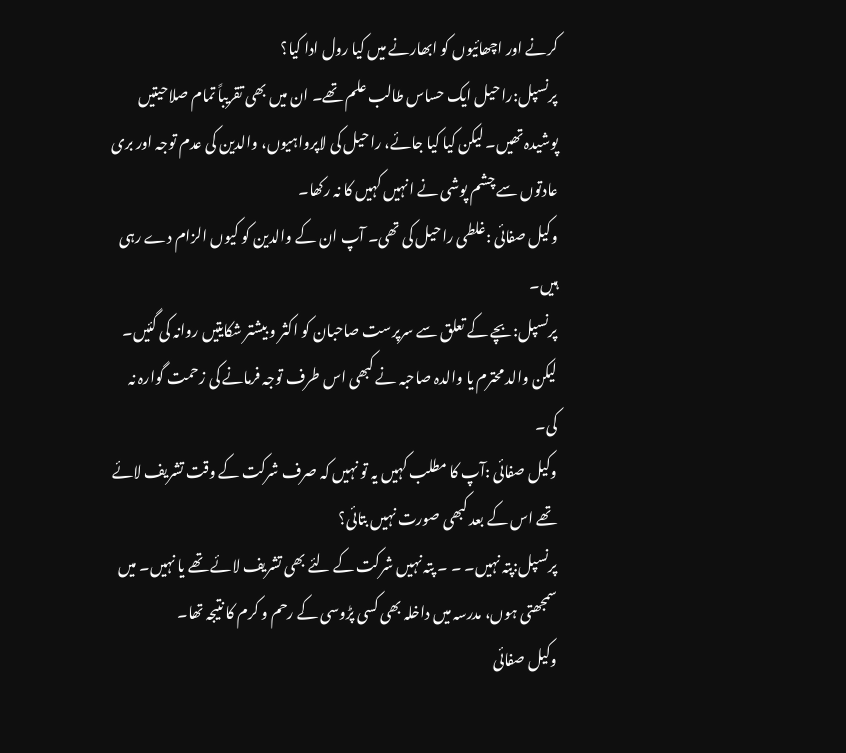کرنے اور اچھائیوں کو ابھارنے میں کیا رول ادا کیا؟
پرنسپل:راحیل ایک حساس طالب علم تھے۔ ان میں بھی تقریباً تمام صلاحیتیں پوشیدہ تھیں۔ لیکن کیا کیا جائے، راحیل کی لاپرواہیوں، والدین کی عدم توجہ اور بری عادتوں سے چشم پوشی نے انہیں کہیں کا نہ رکھا۔
وکیل صفائی :غلطی راحیل کی تھی۔ آپ ان کے والدین کو کیوں الزام دے رہی ہیں۔
پرنسپل:بچے کے تعلق سے سرپرست صاحبان کو اکثر و بیشتر شکایتیں روانہ کی گئیں۔ لیکن والد محترم یا والدہ صاحبہ نے کبھی اس طرف توجہ فرمانے کی زحمت گوارہ نہ کی۔
وکیل صفائی :آپ کا مطلب کہیں یہ تو نہیں کہ صرف شرکت کے وقت تشریف لائے تھے اس کے بعد کبھی صورت نہیں بتائی؟
پرنسپل:پتہ نہیں۔ ۔ ۔ پتہ نہیں شرکت کے لئے بھی تشریف لائے تھے یا نہیں۔ میں سمجھتی ہوں، مدرسہ میں داخلہ بھی کسی پڑوسی کے رحم و کرم کا نتیجہ تھا۔
وکیل صفائی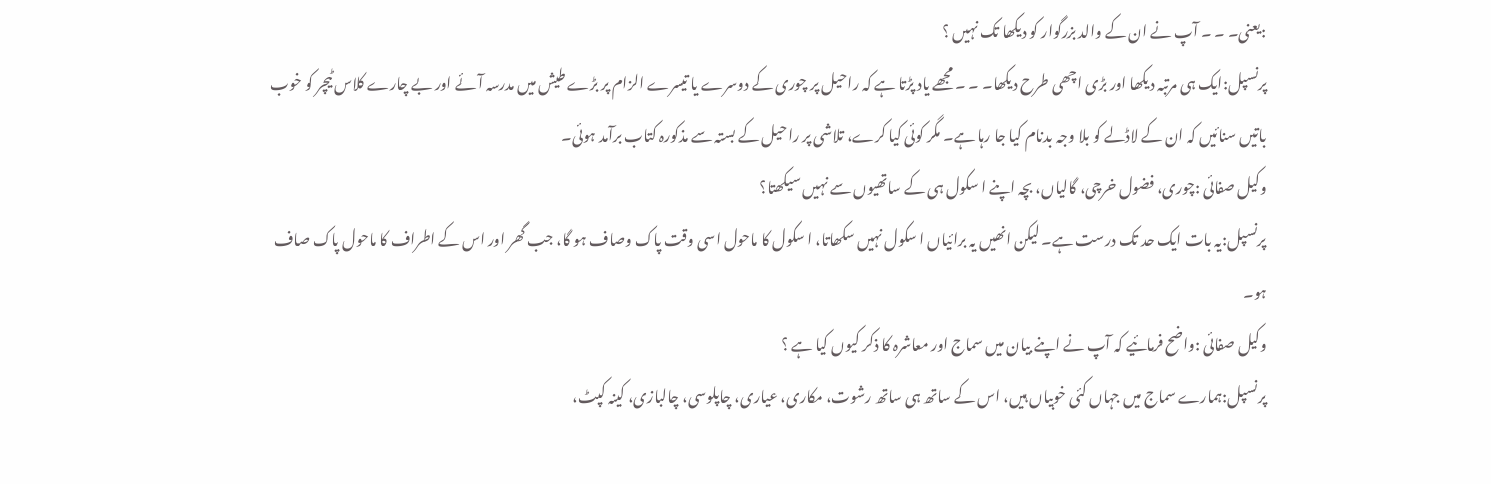:یعنی۔ ۔ ۔ آپ نے ان کے والد بزرگوار کو دیکھا تک نہیں ؟
پرنسپل:ایک ہی مرتبہ دیکھا اور بڑی اچھی طرح دیکھا۔ ۔ ۔ مجھے یاد پڑتا ہے کہ راحیل پر چوری کے دوسرے یا تیسرے الزام پر بڑے طیش میں مدرسہ آئے اور بے چارے کلاس ٹیچر کو خوب باتیں سنائیں کہ ان کے لاڈلے کو بلا وجہ بدنام کیا جا رہا ہے۔ مگر کوئی کیا کرے، تلاشی پر راحیل کے بستہ سے مذکورہ کتاب برآمد ہوئی۔
وکیل صفائی :چوری، فضول خرچی، گالیاں، بچہ اپنے ا سکول ہی کے ساتھیوں سے نہیں سیکھتا؟
پرنسپل:یہ بات ایک حد تک درست ہے۔ لیکن انھیں یہ برائیاں ا سکول نہیں سکھاتا، ا سکول کا ماحول اسی وقت پاک وصاف ہو گا، جب گھر اور اس کے اطراف کا ماحول پاک صاف ہو۔
وکیل صفائی :واضح فرمائیے کہ آپ نے اپنے بیان میں سماج اور معاشرہ کا ذکر کیوں کیا ہے ؟
پرنسپل:ہمارے سماج میں جہاں کئی خوبیاں ہیں، اس کے ساتھ ہی ساتھ رشوت، مکاری، عیاری، چاپلوسی، چالبازی، کینہ کپٹ،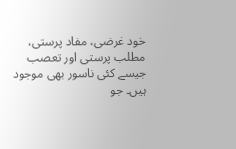خود غرضی، مفاد پرستی، مطلب پرستی اور تعصب جیسے کئی ناسور بھی موجود ہیں۔ جو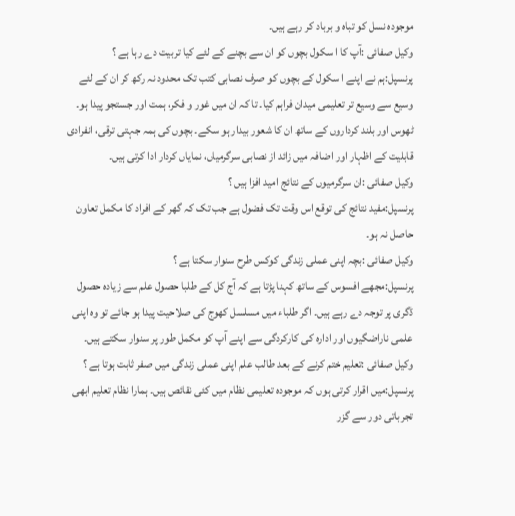موجودہ نسل کو تباہ و برباد کر رہے ہیں۔
وکیل صفائی :آپ کا ا سکول بچوں کو ان سے بچنے کے لئے کیا تربیت دے رہا ہے ؟
پرنسپل:ہم نے اپنے ا سکول کے بچوں کو صرف نصابی کتب تک محدود نہ رکھ کر ان کے لئے وسیع سے وسیع تر تعلیمی میدان فراہم کیا۔ تا کہ ان میں غور و فکر، ہمت اور جستجو پیدا ہو۔ ٹھوس اور بلند کرداروں کے ساتھ ان کا شعور بیدار ہو سکے۔ بچوں کی ہمہ جہتی ترقی، انفرادی قابلیت کے اظہار اور اضافہ میں زائد از نصابی سرگرمیاں، نمایاں کردار ادا کرتی ہیں۔
وکیل صفائی :ان سرگرمیوں کے نتائج امید افزا ہیں ؟
پرنسپل:مفید نتائج کی توقع اس وقت تک فضول ہے جب تک کہ گھر کے افراد کا مکمل تعاون حاصل نہ ہو۔
وکیل صفائی :بچہ اپنی عملی زندگی کوکس طرح سنوار سکتا ہے ؟
پرنسپل:مجھے افسوس کے ساتھ کہنا پڑتا ہے کہ آج کل کے طلبا حصول علم سے زیادہ حصول ڈگری پر توجہ دے رہے ہیں۔ اگر طلباء میں مسلسل کھوج کی صلاحیت پیدا ہو جائے تو وہ اپنی علمی ناراضگیوں اور ادارہ کی کارکردگی سے اپنے آپ کو مکمل طور پر سنوار سکتے ہیں۔
وکیل صفائی :تعلیم ختم کرنے کے بعد طالب علم اپنی عملی زندگی میں صفر ثابت ہوتا ہے ؟
پرنسپل:میں اقرار کرتی ہوں کہ موجودہ تعلیمی نظام میں کئی نقائص ہیں۔ ہمارا نظام تعلیم ابھی تجرباتی دور سے گزر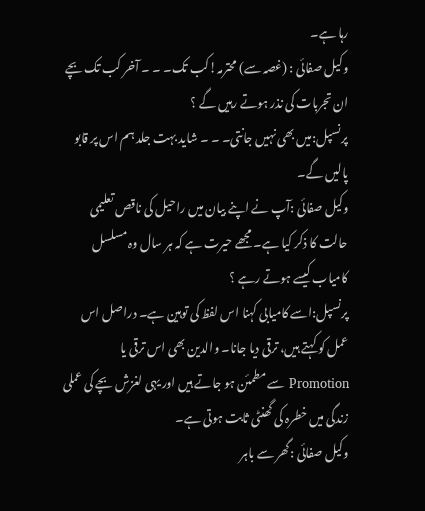رہا ہے۔
وکیل صفائی : (غصہ سے) محترمہ!کب تک۔ ۔ ۔ آخر کب تک بچے ان تجربات کی نذر ہوتے رہیں گے ؟
پرنسپل:میں بھی نہیں جانتی۔ ۔ ۔ شاید بہت جلد ہم اس پر قابو پالیں گے۔
وکیل صفائی :آپ نے اپنے بیان میں راحیل کی ناقص تعلیمی حالت کا ذکر کیا ہے۔ مجھے حیرت ہے کہ ہر سال وہ مسلسل کامیاب کیسے ہوتے رہے ؟
پرنسپل:اسے کامیابی کہنا اس لفظ کی توہین ہے۔ دراصل اس عمل کو کہتے ہیں، ترقی دیا جانا۔ والدین بھی اس ترقی یا Promotion سے مطمئن ہو جاتے ہیں اور یہی لغزش بچے کی عملی زندگی میں خطرہ کی گھنٹی ثابت ہوتی ہے۔
وکیل صفائی :گھر سے باہر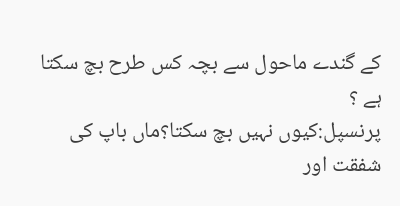کے گندے ماحول سے بچہ کس طرح بچ سکتا ہے ؟
پرنسپل:کیوں نہیں بچ سکتا؟ماں باپ کی شفقت اور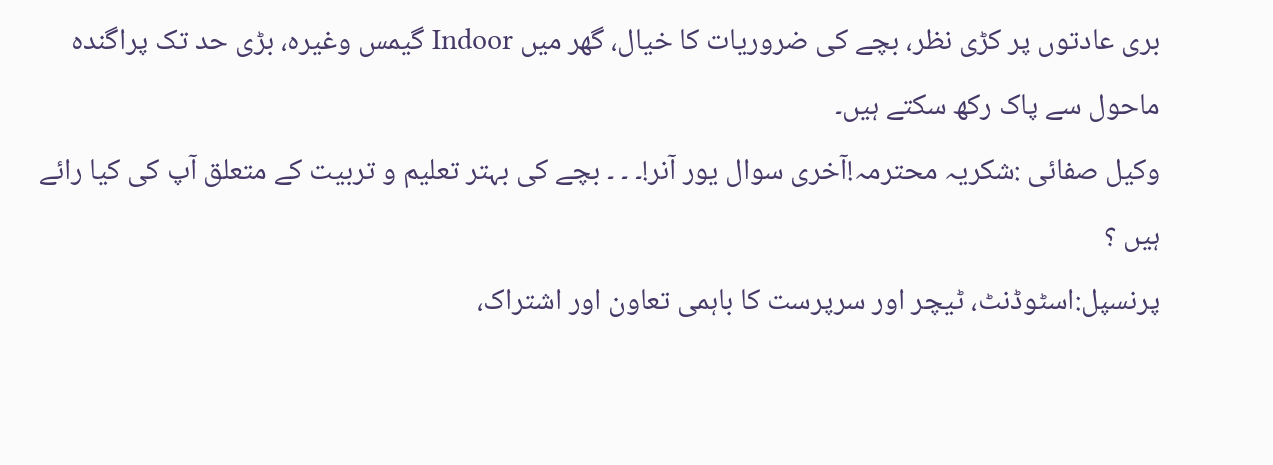بری عادتوں پر کڑی نظر، بچے کی ضروریات کا خیال، گھر میں Indoor گیمس وغیرہ، بڑی حد تک پراگندہ ماحول سے پاک رکھ سکتے ہیں۔
وکیل صفائی :شکریہ محترمہ!آخری سوال یور آنر!۔ ۔ ۔ بچے کی بہتر تعلیم و تربیت کے متعلق آپ کی کیا رائے ہیں ؟
پرنسپل:اسٹوڈنٹ، ٹیچر اور سرپرست کا باہمی تعاون اور اشتراک،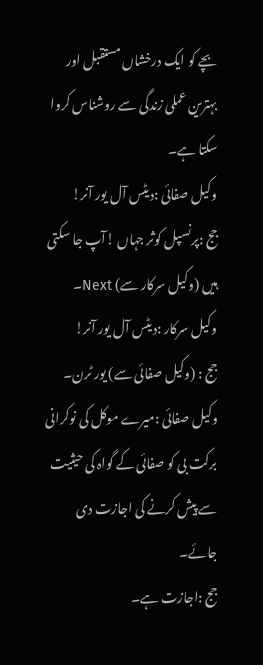بچے کو ایک درخشاں مستقبل اور بہترین عملی زندگی سے روشناس کروا سکتا ہے۔
وکیل صفائی :دیٹس آل یور آنر!
جج :پرنسپل کوثر جہاں !آپ جا سکتی ہیں (وکیل سرکار سے) Next۔
وکیل سرکار :دیٹس آل یور آنر!
جج : (وکیل صفائی سے) یور ٹرن۔
وکیل صفائی :میرے موکل کی نوکرانی برکت بی کو صفائی کے گواہ کی حیثیت سے پیش کرنے کی اجازت دی جائے۔
جج :اجازت ہے۔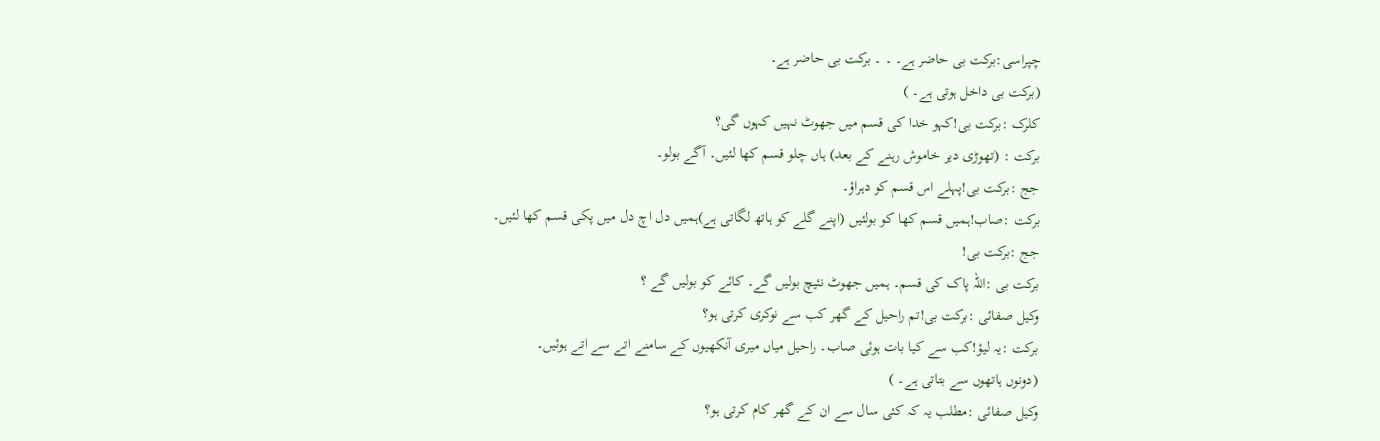چپراسی:برکت بی حاضر ہے۔ ۔ ۔ برکت بی حاضر ہے۔
(برکت بی داخل ہوتی ہے۔ )
کلرک :برکت بی!کہو خدا کی قسم میں جھوٹ نہیں کہوں گی؟
برکت : (تھوڑی دیر خاموش رہنے کے بعد) ہاں چلو قسم کھا لئیں۔ آگے بولو۔
جج :برکت بی!پہلے اس قسم کو دہراؤ۔
برکت :صاب!ہمیں قسم کھا کو بولئیں (اپنے گلے کو ہاتھ لگاتی ہے)ہمیں دل اچ دل میں پکی قسم کھا لئیں۔
جج :برکت بی!
برکت بی :اللہ پاک کی قسم۔ ہمیں جھوٹ نئیچ بولیں گے۔ کائے کو بولیں گے ؟
وکیل صفائی :برکت بی!تم راحیل کے گھر کب سے نوکری کرتی ہو؟
برکت :یہ لیؤ!کب سے کیا بات ہوئی صاب۔ راحیل میاں میری آنکھیوں کے سامنے اتے سے اتے ہوئیں۔
(دونوں ہاتھوں سے بتاتی ہے۔ )
وکیل صفائی :مطلب یہ کہ کئی سال سے ان کے گھر کام کرتی ہو؟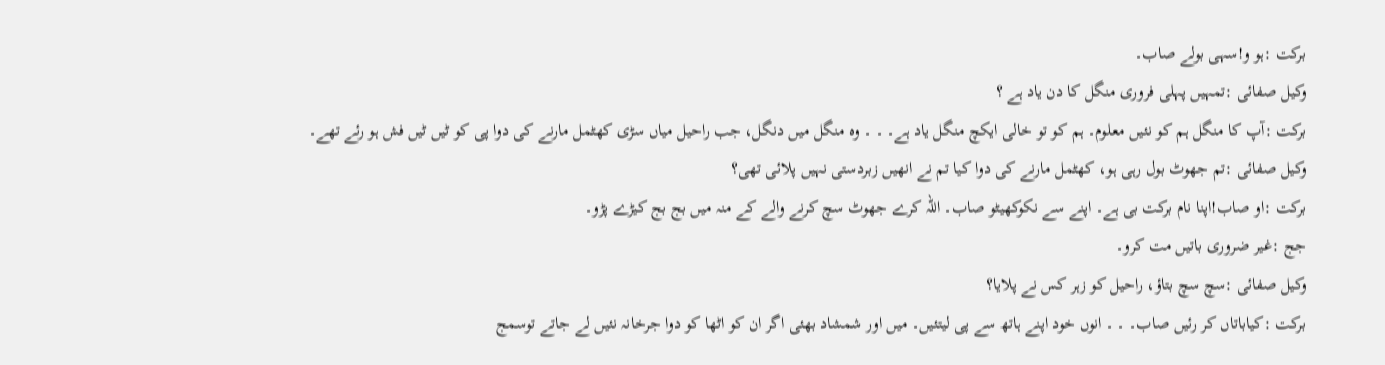برکت :ہو و!سہی بولے صاب۔
وکیل صفائی :تمہیں پہلی فروری منگل کا دن یاد ہے ؟
برکت :آپ کا منگل ہم کو نئیں معلوم۔ ہم کو تو خالی ایکچ منگل یاد ہے۔ ۔ ۔ وہ منگل میں دنگل، جب راحیل میاں سڑی کھٹمل مارنے کی دوا پی کو ٹیں ٹیں فش ہو رئے تھے۔
وکیل صفائی :تم جھوٹ بول رہی ہو، کھٹمل مارنے کی دوا کیا تم نے انھیں زبردستی نہیں پلائی تھی؟
برکت :او صاب!اپنا نام برکت بی ہے۔ اپنے سے نکوکھیٹو صاب۔ اللہ کرے جھوٹ سچ کرنے والے کے منہ میں بج بج کیڑے پڑو۔
جج :غیر ضروری باتیں مت کرو۔
وکیل صفائی :سچ سچ بتاؤ، راحیل کو زہر کس نے پلایا؟
برکت :کیاباتاں کر رئیں صاب۔ ۔ ۔ انوں خود اپنے ہاتھ سے پی لیتئیں۔ میں اور شمشاد بھئی اگر ان کو اٹھا کو دوا جرخانہ نئیں لے جاتے توسمج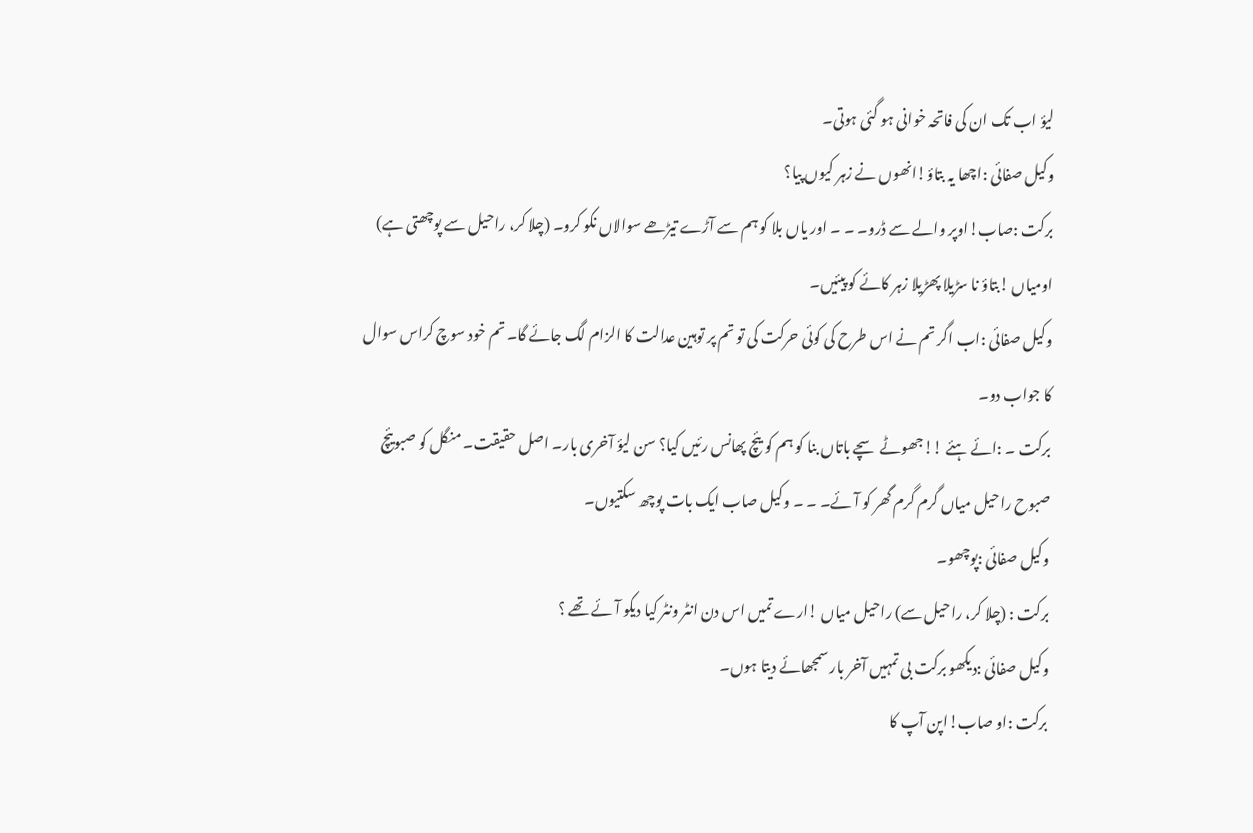لیؤ اب تک ان کی فاتحہ خوانی ہو گئی ہوتی۔
وکیل صفائی :اچھا یہ بتاؤ!انھوں نے زہر کیوں پیا؟
برکت :صاب!اوپر والے سے ڈرو۔ ۔ ۔ اور یاں بلا کو ہم سے آڑے تیڑھے سوالاں نکو کرو۔ (چلا کر، راحیل سے پوچھتی ہے) اومیاں !بتاؤ نا سڑیلا پھڑیلا زہر کائے کو پیئیں۔
وکیل صفائی :اب اگر تم نے اس طرح کی کوئی حرکت کی تو تم پر توہین عدالت کا الزام لگ جائے گا۔ تم خود سوچ کراس سوال کا جواب دو۔
برکت ۔ :ائے ہئے !!جھوٹے سچے باتاں بنا کو ہم کو یئچ پھانس رئیں کیا؟ سن لیؤ آخری بار۔ اصل حقیقت۔ منگل کو صبویئچ صبوح راحیل میاں گرم گرم گھر کو آئے۔ ۔ ۔ وکیل صاب ایک بات پوچھ سکتیوں۔
وکیل صفائی :پوچھو۔
برکت : (چلا کر، راحیل سے) راحیل میاں !ارے تمیں اس دن انٹر ونٹر کیا دیکو آئے تھے ؟
وکیل صفائی :دیکھو برکت بی تمہیں آخر بار سمجھائے دیتا ہوں۔
برکت :او صاب!اپن آپ کا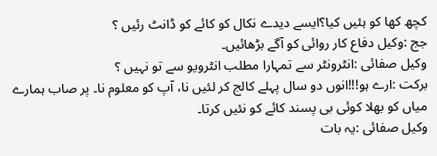کچھ کھا کو ہئیں کیا؟ایسے دیدے نکال کو کائے کو ڈانٹ رئیں ؟
جج :وکیل دفاع کار روائی کو آگے بڑھائیں۔
وکیل صفائی :انٹرونٹر سے تمہارا مطلب انٹرویو سے تو نہیں ؟
برکت :ارے ہو!!!انوں دو سال پہلے کالج کر لئیں نا، آپ کو معلوم نا۔ پر صاب ہمارے میاں کو بھلا کوئی بی پسند کائے کو نئیں کرتا۔
وکیل صفائی :یہ بات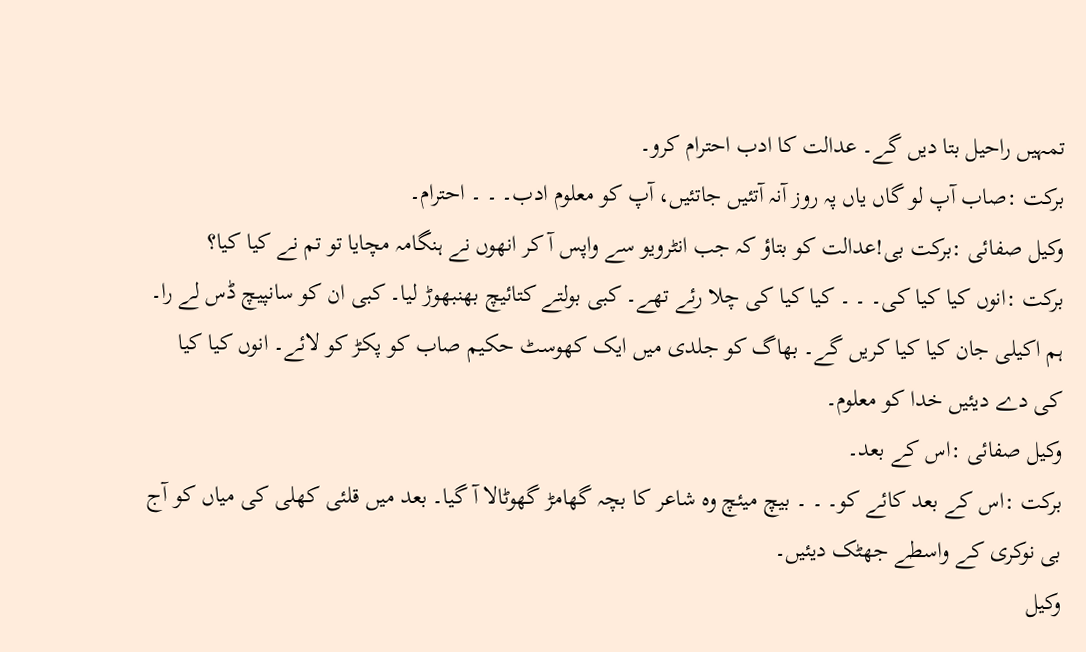تمہیں راحیل بتا دیں گے۔ عدالت کا ادب احترام کرو۔
برکت :صاب آپ لو گاں یاں پہ روز آنہ آتئیں جاتئیں، آپ کو معلوم ادب۔ ۔ ۔ احترام۔
وکیل صفائی :برکت بی!عدالت کو بتاؤ کہ جب انٹرویو سے واپس آ کر انھوں نے ہنگامہ مچایا تو تم نے کیا کیا؟
برکت :انوں کیا کیا کی۔ ۔ ۔ کیا کیا کی چلا رئے تھے۔ کبی بولتے کتائیچ بھنبھوڑ لیا۔ کبی ان کو سانپیچ ڈس لے را۔ ہم اکیلی جان کیا کیا کریں گے۔ بھاگ کو جلدی میں ایک کھوسٹ حکیم صاب کو پکڑ کو لائے۔ انوں کیا کیا کی دے دیئیں خدا کو معلوم۔
وکیل صفائی :اس کے بعد۔
برکت :اس کے بعد کائے کو۔ ۔ ۔ بیچ میئچ وہ شاعر کا بچہ گھامڑ گھوٹالا آ گیا۔ بعد میں قلئی کھلی کی میاں کو آج بی نوکری کے واسطے جھٹک دیئیں۔
وکیل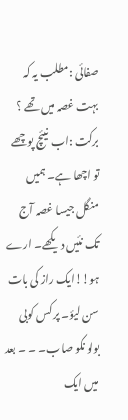صفائی :مطلب یہ کہ بہت غصہ میں تھے ؟
برکت :اب نیئچ پوچھے تو اچھا ہے۔ ہمیں منگل جیسا غصہ آج تک نئیں دیکھے۔ ارے ہو!!ایک راز کی بات سن لیؤ۔ پر کس کوبی بولو نکو صاب۔ ۔ ۔ بعد میں ایک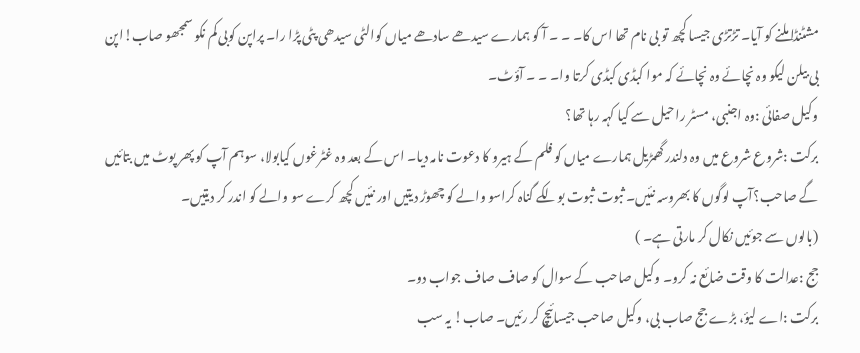مشٹنڈا ملنے کو آیا۔ تڑتڑی جیسا کچھ تو بی نام تھا اس کا۔ ۔ ۔ آ کو ہمارے سیدھے سادھے میاں کوالٹی سیدھی پٹی پڑا را۔ پراپن کوبی کم نکو سمجھو صاب!اپن بی بیلن لیکو وہ نچائے وہ نچائے کہ موا کبڈی کبڈی کرتا وا۔ ۔ ۔ آؤٹ۔
وکیل صفائی :وہ اجنبی، مسٹر راحیل سے کیا کہہ رہا تھا؟
برکت :شروع شروع میں وہ دلندر گھمڑیل ہمارے میاں کو فلم کے ہیرو کا دعوت نامہ دیا۔ اس کے بعد وہ غٹرغوں کیابولا، سوہم آپ کو پھر پوٹ میں بتائیں گے صاحب؟آپ لوگوں کا بھروسہ نئیں۔ ثبوت ثبوت بولکے گناہ کراسو والے کو چھوڑ دیتیں اور نئیں کچھ کرے سو والے کو اندر کر دیتیں۔
(بالوں سے جوئیں نکال کر مارتی ہے۔ )
جج :عدالت کا وقت ضائع نہ کرو۔ وکیل صاحب کے سوال کو صاف صاف جواب دو۔
برکت :اے لیؤ، بڑے جج صاب بی، وکیل صاحب جیسائیچ کر رئیں۔ صاب! یہ سب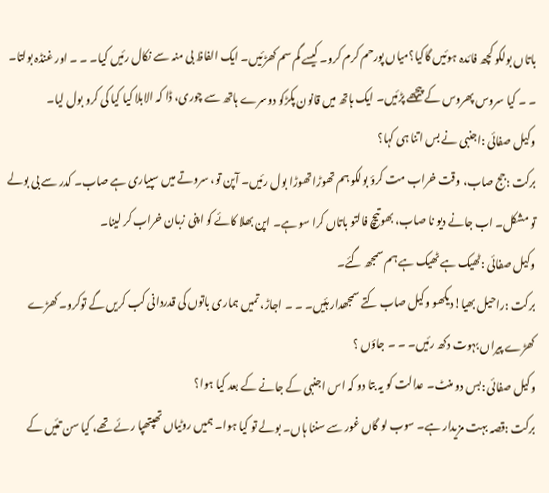باتاں بولکو کچھ فائدہ ہوئیں گاکیا؟میاں پورحم کرم کرو۔ کیسے گم سم کھڑئیں۔ ایک الفاظ بی منہ سے نکال رئیں کیا۔ ۔ ۔ اور غنڈہ بولتا۔ ۔ ۔ کیا سروس پھروس کے پیچھے پڑئیں۔ ایک ہاتھ میں قانون پکڑکو دوسرے ہاتھ سے چوری، ڈا کہ الابلا کیا کیا کی کرو بول لیا۔
وکیل صفائی :اجنبی نے بس اتنا ہی کہا؟
برکت :جج صاب، وقت خراب مت کرؤ بولکو ہم تھوڑا تھوڑا بول رئیں۔ آپن تو، سروتے میں سپیاری ہے صاب۔ کدر سے بی بولے تو مشکل۔ اب جانے دیو نا صاب، بھوتیچ فالتو باتاں کرا سو ہے۔ اپن بھلا کائے کو اپنی زبان خراب کر لینا۔
وکیل صفائی :ٹھیک ہے ٹھیک ہے ہم سمجھ گئے۔
برکت :راحیل بھیا!دیکھو وکیل صاب کتے سمجھدار ہئیں۔ ۔ ۔ اجاڑ، تمیں ہماری باتوں کی قدردانی کب کریں گے توکرو۔ کھڑے کھڑے پیراں بہوت دکھ رئیں۔ ۔ ۔ جاؤں ؟
وکیل صفائی :بس دو منٹ۔ عدالت کو یہ بتا دو کہ اس اجنبی کے جانے کے بعد کیا ہوا؟
برکت :قصہ بہت مزیدار ہے۔ سوب لو گاں غور سے سننا ہاں۔ بولے تو کیا ہوا۔ ہمیں روٹیاں تھپتھپا رئے تھے، کیا سن تئیں کے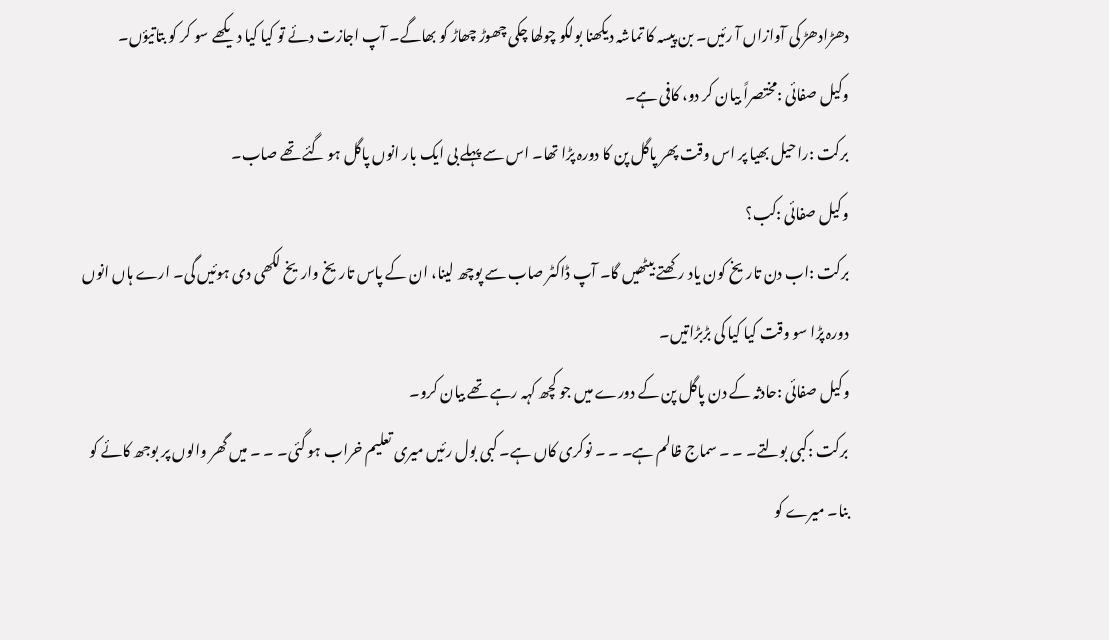دھڑادھڑ کی آوازاں آ رئیں۔ بن پیسہ کا تماشہ دیکھنا بولکو چولھا چکی چھوڑ چھاڑ کو بھاگے۔ آپ اجازت دئے تو کیا کیا دیکھے سو کر کو بتاتیؤں۔
وکیل صفائی :مختصراً بیان کر دو، کافی ہے۔
برکت :راحیل بھیا پر اس وقت پھر پاگل پن کا دورہ پڑا تھا۔ اس سے پہلے بی ایک بار انوں پاگل ہو گئے تھے صاب۔
وکیل صفائی :کب؟
برکت :اب دن تاریخ کون یاد رکھتے بیٹھیں گا۔ آپ ڈاکٹر صاب سے پوچھ لینا، ان کے پاس تاریخ واریخ لکھی دی ہوئیں گی۔ ارے ہاں انوں دورہ پڑا سو وقت کیا کیا کی بڑبڑاتیں۔
وکیل صفائی :حادثہ کے دن پاگل پن کے دورے میں جو کچھ کہہ رہے تھے بیان کرو۔
برکت :کبی بولتے۔ ۔ ۔ سماج ظالم ہے۔ ۔ ۔ نوکری کاں ہے۔ کبی بول رئیں میری تعلیم خراب ہو گئی۔ ۔ ۔ میں گھر والوں پر بوجھ کائے کو بنا۔ میرے کو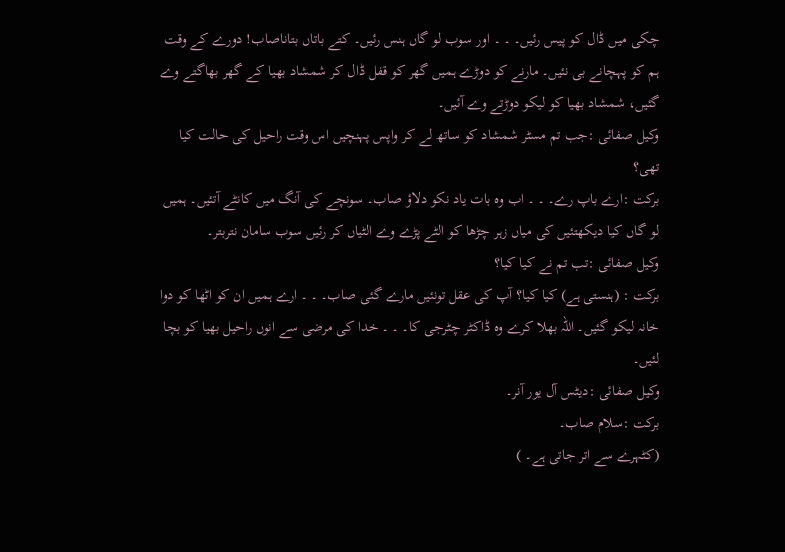چکی میں ڈال کو پیس رئیں۔ ۔ ۔ اور سوب لو گاں ہنس رئیں۔ کتے باتاں بتاناصاب! دورے کے وقت ہم کو پہچانے بی نئیں۔ مارنے کو دوڑے ہمیں گھر کو قفل ڈال کر شمشاد بھیا کے گھر بھاگتے وے گئیں، شمشاد بھیا کو لیکو دوڑتے وے آئیں۔
وکیل صفائی :جب تم مسٹر شمشاد کو ساتھ لے کر واپس پہنچیں اس وقت راحیل کی حالت کیا تھی؟
برکت :ارے باپ رے۔ ۔ ۔ اب وہ بات یاد نکو دلاؤ صاب۔ سونچے کی آنگ میں کانٹے آتئیں۔ ہمیں لو گاں کیا دیکھتئیں کی میاں زہر چڑھا کو الٹے پڑے وے الٹیاں کر رئیں سوب سامان نتربتر۔
وکیل صفائی :تب تم نے کیا کیا؟
برکت : (ہنستی ہے) کیا کیا؟ آپ کی عقل تونئیں مارے گئی صاب۔ ۔ ۔ ارے ہمیں ان کو اٹھا کو دوا خانہ لیکو گئیں۔ اللہ بھلا کرے وہ ڈاکٹر چٹرجی کا۔ ۔ ۔ خدا کی مرضی سے انوں راحیل بھیا کو بچا لئیں۔
وکیل صفائی :دیٹس آل یور آنر۔
برکت :سلام صاب۔
(کٹہرے سے اتر جاتی ہے۔ )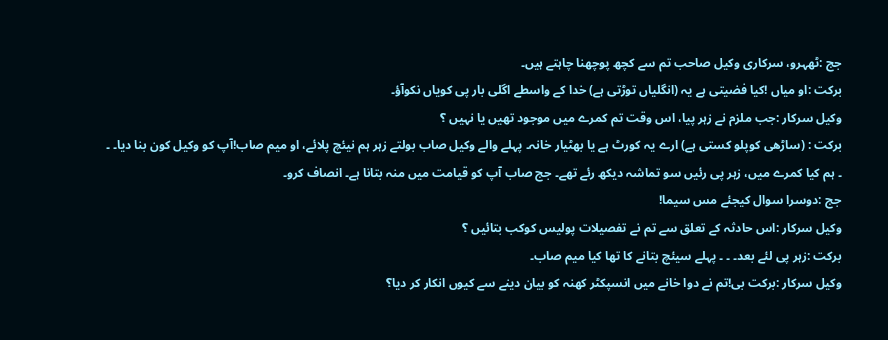جج :ٹھہرو، سرکاری وکیل صاحب تم سے کچھ پوچھنا چاہتے ہیں۔
برکت :او میاں !کیا فضیتی ہے یہ (انگلیاں توڑتی ہے) خدا کے واسطے اگلی بار پی کویاں نکوآؤ۔
وکیل سرکار :جب ملزم نے زہر پیا، اس وقت تم کمرے میں موجود تھیں یا نہیں ؟
برکت : (ساڑھی کوپلو کستی ہے) ارے یہ کورٹ ہے یا بھٹیار خانہ۔ پہلے والے وکیل صاب بولتے زہر ہم نیئچ پلائے، او میم صاب!آپ کو وکیل کون بنا دیا۔ ۔ ۔ ہم کیا کمرے میں، زہر پی رئیں سو تماشہ دیکھ رئے تھے۔ جج صاب آپ کو قیامت میں منہ بتانا ہے۔ انصاف کرو۔
جج :دوسرا سوال کیجئے مس سیما!
وکیل سرکار :اس حادثہ کے تعلق سے تم نے تفصیلات پولیس کوکب بتائیں ؟
برکت :زہر پی لئے بعد۔ ۔ ۔ پہلے سیئچ بتانے کا تھا کیا میم صاب۔
وکیل سرکار :برکت بی!تم نے دوا خانے میں انسپکٹر کھنہ کو بیان دینے سے کیوں انکار کر دیا؟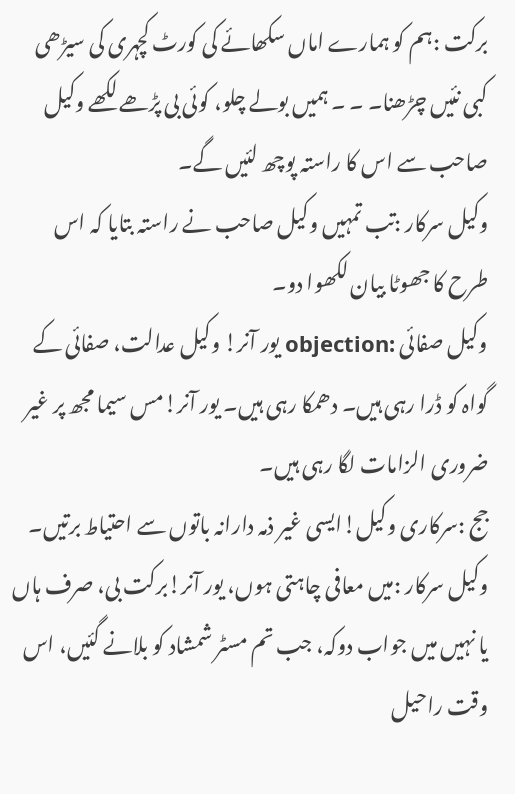برکت :ہم کو ہمارے اماں سکھائے کی کورٹ کچہری کی سیڑھی کبی نئیں چڑھنا۔ ۔ ۔ ہمیں بولے چلو، کوئی بی پڑھے لکھے وکیل صاحب سے اس کا راستہ پوچھ لئیں گے۔
وکیل سرکار :تب تمہیں وکیل صاحب نے راستہ بتایا کہ اس طرح کا جھوٹا بیان لکھوا دو۔
وکیل صفائی :objection یور آنر! وکیل عدالت، صفائی کے گواہ کو ڈرا رہی ہیں۔ دھمکا رہی ہیں۔ یور آنر!مس سیما مجھ پر غیر ضروری الزامات لگا رہی ہیں۔
جج :سرکاری وکیل!ایسی غیر ذمہ دارانہ باتوں سے احتیاط برتیں۔
وکیل سرکار :میں معافی چاہتی ہوں، یور آنر!برکت بی، صرف ہاں یا نہیں میں جواب دوکہ، جب تم مسٹر شمشاد کو بلانے گئیں، اس وقت راحیل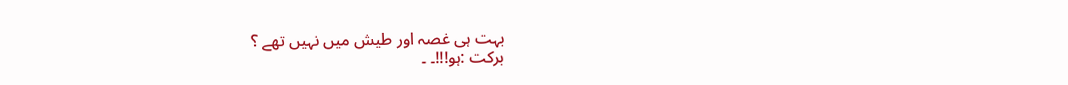بہت ہی غصہ اور طیش میں نہیں تھے ؟
برکت :ہو!!!۔ ۔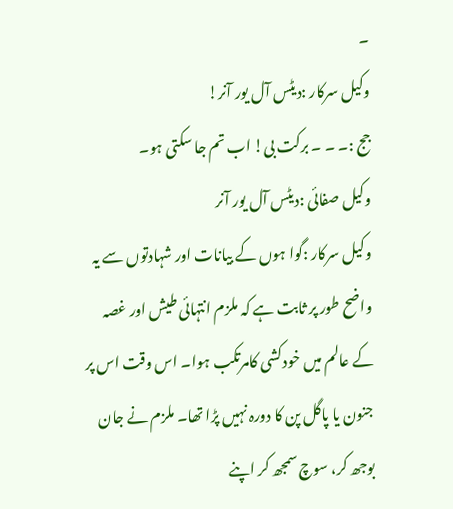۔
وکیل سرکار :دیٹس آل یور آنر!
جج :۔ ۔ ۔ برکت بی! اب تم جا سکتی ہو۔
وکیل صفائی :دیٹس آل یور آنر
وکیل سرکار :گوا ہوں کے بیانات اور شہادتوں سے یہ واضح طور پر ثابت ہے کہ ملزم انتہائی طیش اور غصہ کے عالم میں خودکشی کامرتکب ہوا۔ اس وقت اس پر جنون یا پاگل پن کا دورہ نہیں پڑا تھا۔ ملزم نے جان بوجھ کر، سوچ سمجھ کر اپنے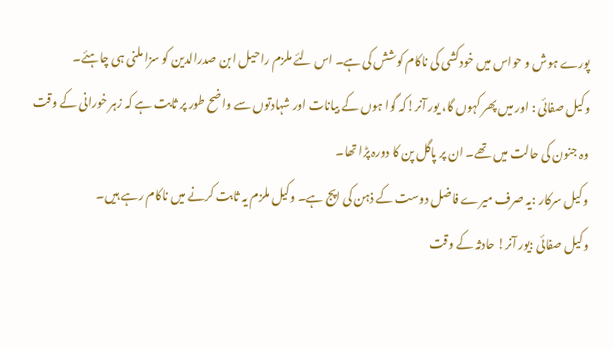پورے ہوش و حواس میں خودکشی کی ناکام کوشش کی ہے۔ اس لئے ملزم راحیل ابن صدرالدین کو سزا ملنی ہی چاہئے۔
وکیل صفائی : اور میں پھر کہوں گا، یور آنر!کہ گوا ہوں کے بیانات اور شہادتوں سے واضح طور پر ثابت ہے کہ زہر خورانی کے وقت وہ جنون کی حالت میں تھے۔ ان پر پاگل پن کا دورہ پڑا تھا۔
وکیل سرکار :یہ صرف میرے فاضل دوست کے ذہن کی اپج ہے۔ وکیل ملزم یہ ثابت کرنے میں ناکام رہے ہیں۔
وکیل صفائی :یور آنر! حادثہ کے وقت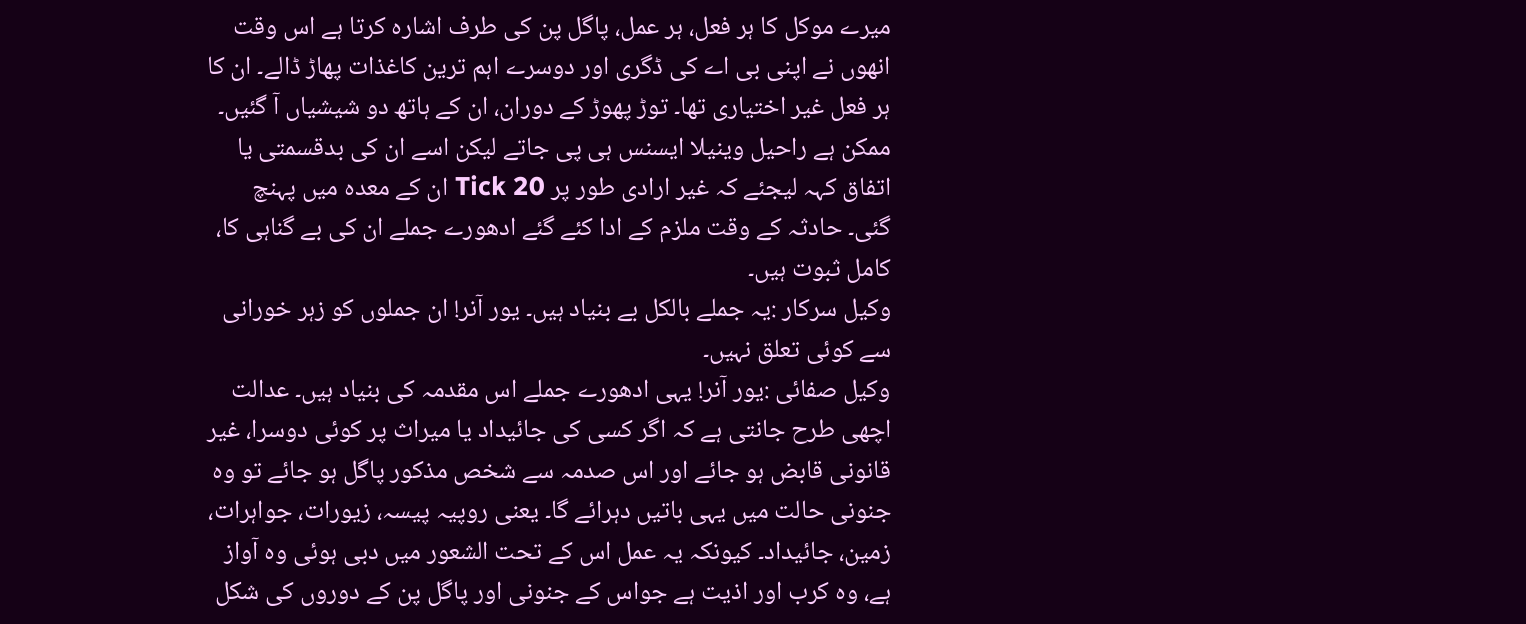میرے موکل کا ہر فعل، ہر عمل، پاگل پن کی طرف اشارہ کرتا ہے اس وقت انھوں نے اپنی بی اے کی ڈگری اور دوسرے اہم ترین کاغذات پھاڑ ڈالے۔ ان کا ہر فعل غیر اختیاری تھا۔ توڑ پھوڑ کے دوران، ان کے ہاتھ دو شیشیاں آ گئیں۔ ممکن ہے راحیل وینیلا ایسنس ہی پی جاتے لیکن اسے ان کی بدقسمتی یا اتفاق کہہ لیجئے کہ غیر ارادی طور پر Tick 20 ان کے معدہ میں پہنچ گئی۔ حادثہ کے وقت ملزم کے ادا کئے گئے ادھورے جملے ان کی بے گناہی کا، کامل ثبوت ہیں۔
وکیل سرکار :یہ جملے بالکل بے بنیاد ہیں۔ یور آنر! ان جملوں کو زہر خورانی سے کوئی تعلق نہیں۔
وکیل صفائی :یور آنر! یہی ادھورے جملے اس مقدمہ کی بنیاد ہیں۔ عدالت اچھی طرح جانتی ہے کہ اگر کسی کی جائیداد یا میراث پر کوئی دوسرا، غیر قانونی قابض ہو جائے اور اس صدمہ سے شخص مذکور پاگل ہو جائے تو وہ جنونی حالت میں یہی باتیں دہرائے گا۔ یعنی روپیہ پیسہ، زیورات، جواہرات، زمین، جائیداد۔ کیونکہ یہ عمل اس کے تحت الشعور میں دبی ہوئی وہ آواز ہے، وہ کرب اور اذیت ہے جواس کے جنونی اور پاگل پن کے دوروں کی شکل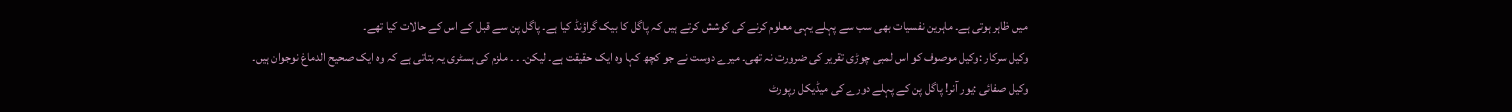میں ظاہر ہوتی ہے۔ ماہرین نفسیات بھی سب سے پہلے یہی معلوم کرنے کی کوشش کرتے ہیں کہ پاگل کا بیک گراؤنڈ کیا ہے۔ پاگل پن سے قبل کے اس کے حالات کیا تھے۔
وکیل سرکار :وکیل موصوف کو اس لمبی چوڑی تقریر کی ضرورت نہ تھی۔ میرے دوست نے جو کچھ کہا وہ ایک حقیقت ہے۔ لیکن۔ ۔ ۔ ملزم کی ہسٹری یہ بتاتی ہے کہ وہ ایک صحیح الدماغ نوجوان ہیں۔
وکیل صفائی :یور آنر! پاگل پن کے پہلے دورے کی میڈیکل رپورٹ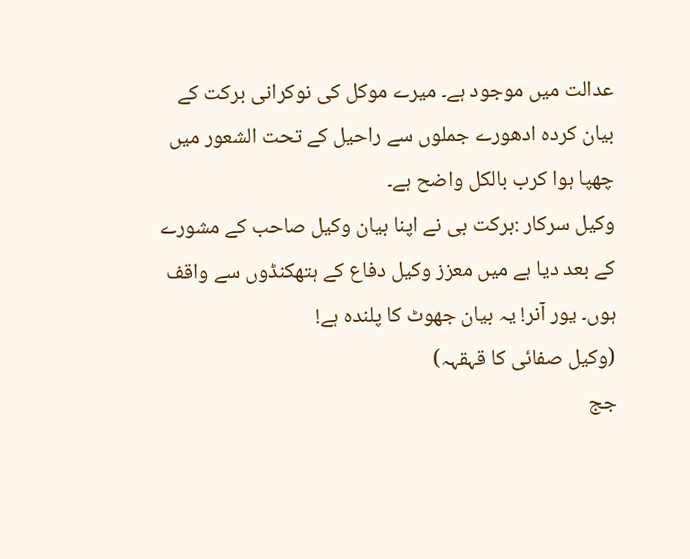عدالت میں موجود ہے۔ میرے موکل کی نوکرانی برکت کے بیان کردہ ادھورے جملوں سے راحیل کے تحت الشعور میں چھپا ہوا کرب بالکل واضح ہے۔
وکیل سرکار :برکت بی نے اپنا بیان وکیل صاحب کے مشورے کے بعد دیا ہے میں معزز وکیل دفاع کے ہتھکنڈوں سے واقف ہوں۔ یور آنر! یہ بیان جھوٹ کا پلندہ ہے!
(وکیل صفائی کا قہقہہ)
جج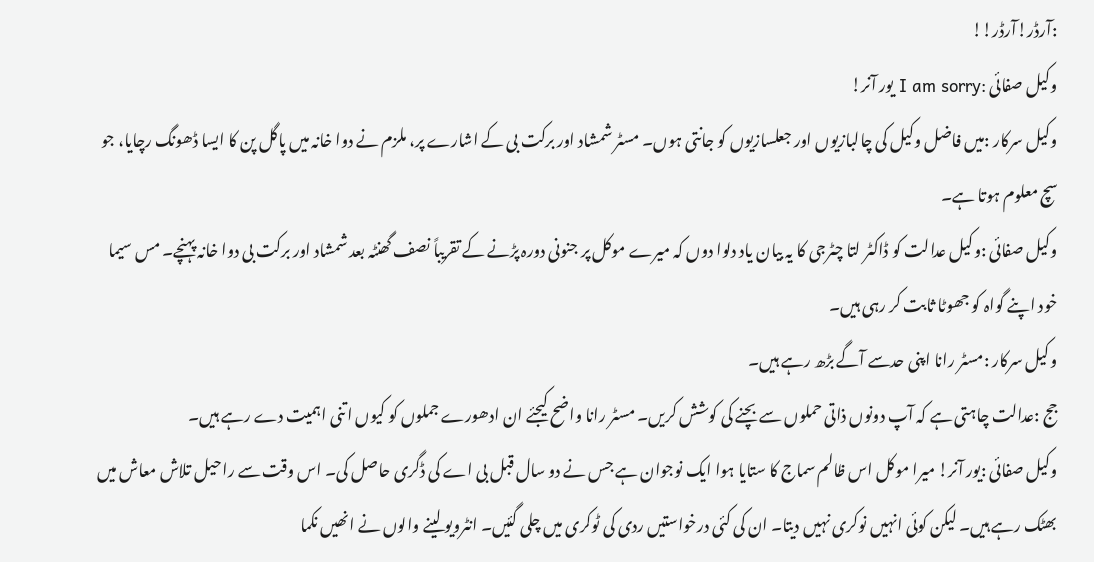:آرڈر!آرڈر!!
وکیل صفائی :I am sorry یور آنر!
وکیل سرکار :میں فاضل وکیل کی چالبازیوں اور جعلسازیوں کو جانتی ہوں۔ مسٹر شمشاد اور برکت بی کے اشارے پر، ملزم نے دوا خانہ میں پاگل پن کا ایسا ڈھونگ رچایا، جو سچ معلوم ہوتا ہے۔
وکیل صفائی :وکیل عدالت کو ڈاکٹر لتا چٹرجی کا یہ بیان یاد دلوا دوں کہ میرے موکل پر جنونی دورہ پڑنے کے تقریباً نصف گھنٹہ بعد شمشاد اور برکت بی دوا خانہ پہنچے۔ مس سیما خود اپنے گواہ کو جھوٹا ثابت کر رہی ہیں۔
وکیل سرکار :مسٹر رانا اپنی حدسے آگے بڑھ رہے ہیں۔
جج :عدالت چاہتی ہے کہ آپ دونوں ذاتی حملوں سے بچنے کی کوشش کریں۔ مسٹر رانا واضح کیجئے ان ادھورے جملوں کو کیوں اتنی اہمیت دے رہے ہیں۔
وکیل صفائی :یور آنر! میرا موکل اس ظالم سماج کا ستایا ہوا ایک نوجوان ہے جس نے دو سال قبل بی اے کی ڈگری حاصل کی۔ اس وقت سے راحیل تلاش معاش میں بھٹک رہے ہیں۔ لیکن کوئی انہیں نوکری نہیں دیتا۔ ان کی کئی درخواستیں ردی کی ٹوکری میں چلی گئیں۔ انٹرویو لینے والوں نے انھیں نکما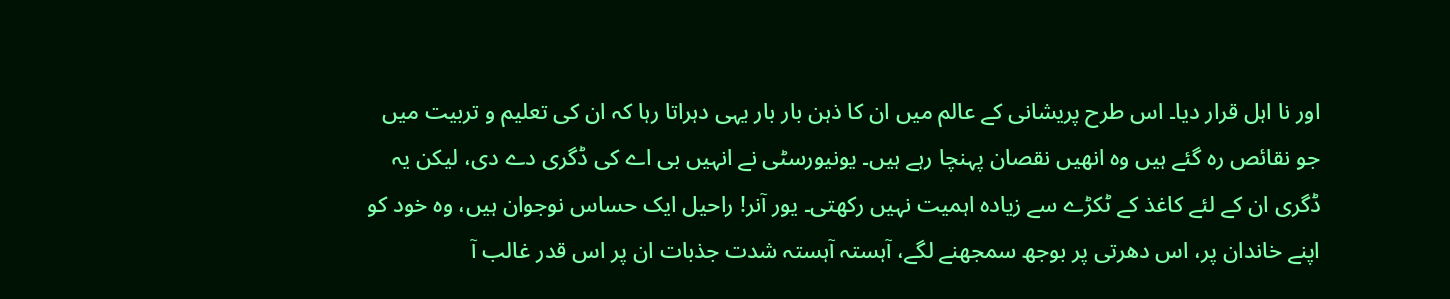اور نا اہل قرار دیا۔ اس طرح پریشانی کے عالم میں ان کا ذہن بار بار یہی دہراتا رہا کہ ان کی تعلیم و تربیت میں جو نقائص رہ گئے ہیں وہ انھیں نقصان پہنچا رہے ہیں۔ یونیورسٹی نے انہیں بی اے کی ڈگری دے دی، لیکن یہ ڈگری ان کے لئے کاغذ کے ٹکڑے سے زیادہ اہمیت نہیں رکھتی۔ یور آنر! راحیل ایک حساس نوجوان ہیں، وہ خود کو اپنے خاندان پر، اس دھرتی پر بوجھ سمجھنے لگے، آہستہ آہستہ شدت جذبات ان پر اس قدر غالب آ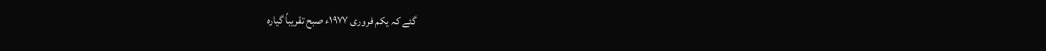گئے کہ یکم فروری ۱۹۷۷ء صبح تقریباً گیارہ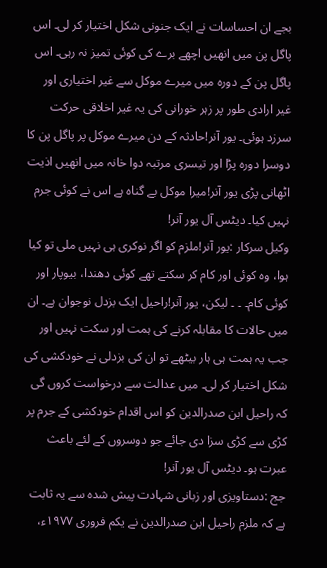بجے ان احساسات نے ایک جنونی شکل اختیار کر لی۔ اس پاگل پن میں انھیں اچھے برے کی کوئی تمیز نہ رہی۔ اس پاگل پن کے دورہ میں میرے موکل سے غیر اختیاری اور غیر ارادی طور پر زہر خورانی کی یہ غیر اخلاقی حرکت سرزد ہوئی۔ یور آنر!حادثہ کے دن میرے موکل پر پاگل پن کا دوسرا دورہ پڑا اور تیسری مرتبہ دوا خانہ میں انھیں اذیت اٹھانی پڑی یور آنر!میرا موکل بے گناہ ہے اس نے کوئی جرم نہیں کیا۔ دیٹس آل یور آنر!
وکیل سرکار :یور آنر!ملزم کو اگر نوکری ہی نہیں ملی تو کیا ہوا، وہ کوئی اور کام کر سکتے تھے کوئی دھندا، بیوپار اور کوئی کام۔ ۔ ۔ لیکن، یور آنر!راحیل ایک بزدل نوجوان ہے۔ ان میں حالات کا مقابلہ کرنے کی ہمت اور سکت نہیں اور جب یہ ہمت ہی ہار بیٹھے تو ان کی بزدلی نے خودکشی کی شکل اختیار کر لی۔ میں عدالت سے درخواست کروں گی کہ راحیل ابن صدرالدین کو اس اقدام خودکشی کے جرم پر کڑی سے کڑی سزا دی جائے جو دوسروں کے لئے باعث عبرت ہو۔ دیٹس آل یور آنر!
جج :دستاویزی اور زبانی شہادت پیش شدہ سے یہ ثابت ہے کہ ملزم راحیل ابن صدرالدین نے یکم فروری ۱۹۷۷ء،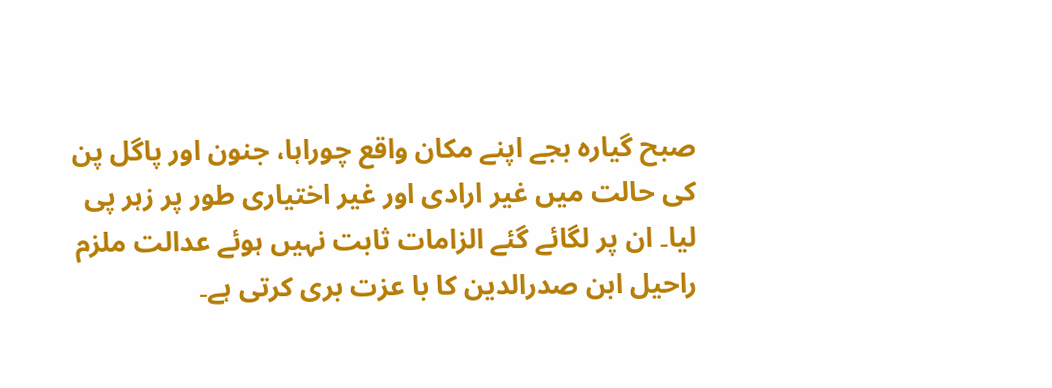صبح گیارہ بجے اپنے مکان واقع چوراہا، جنون اور پاگل پن کی حالت میں غیر ارادی اور غیر اختیاری طور پر زہر پی لیا۔ ان پر لگائے گئے الزامات ثابت نہیں ہوئے عدالت ملزم راحیل ابن صدرالدین کا با عزت بری کرتی ہے۔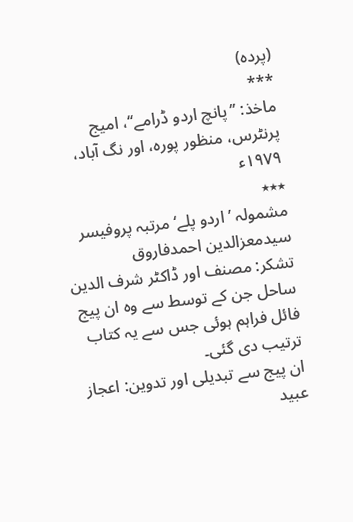(پردہ)
***
ماخذ: ’’پانچ اردو ڈرامے‘‘، امیج پرنٹرس، منظور پورہ، اور نگ آباد، ۱۹۷۹ء
٭٭٭
مشمولہ ’اردو پلے‘ مرتبہ پروفیسر سیدمعزالدین احمدفاروق
تشکر: مصنف اور ڈاکٹر شرف الدین ساحل جن کے توسط سے وہ ان پیج فائل فراہم ہوئی جس سے یہ کتاب ترتیب دی گئی۔
ان پیج سے تبدیلی اور تدوین: اعجاز عبید